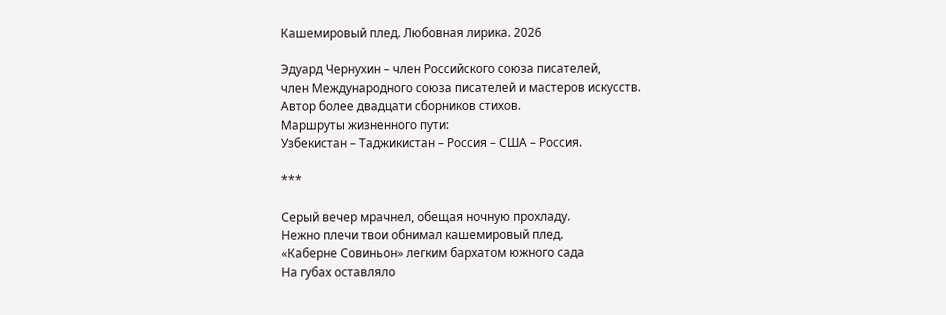Кашемировый плед. Любовная лирика. 2026

Эдуард Чернухин – член Российского союза писателей,
член Международного союза писателей и мастеров искусств.
Автор более двадцати сборников стихов.
Маршруты жизненного пути:
Узбекистан – Таджикистан – Россия – США – Россия.

***

Серый вечер мрачнел, обещая ночную прохладу.
Нежно плечи твои обнимал кашемировый плед.
«Каберне Совиньон» легким бархатом южного сада
На губах оставляло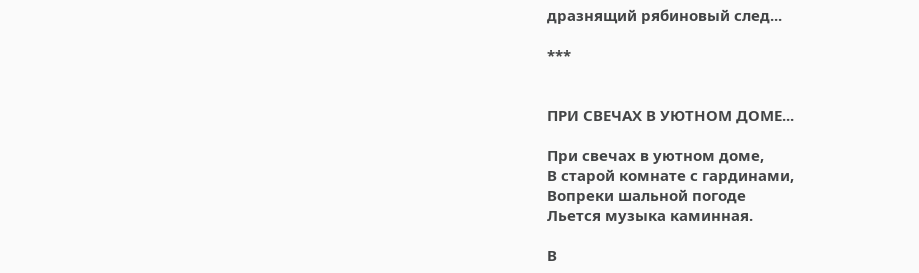дразнящий рябиновый след...

***


ПРИ СВЕЧАХ В УЮТНОМ ДОМЕ...

При свечах в уютном доме,
В старой комнате с гардинами,
Вопреки шальной погоде
Льется музыка каминная.

В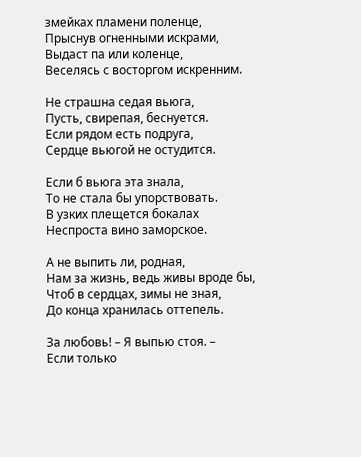змейках пламени поленце,
Прыснув огненными искрами,
Выдаст па или коленце,
Веселясь с восторгом искренним.

Не страшна седая вьюга,
Пусть, свирепая, беснуется.
Если рядом есть подруга,
Сердце вьюгой не остудится.

Если б вьюга эта знала,
То не стала бы упорствовать.
В узких плещется бокалах
Неспроста вино заморское.

А не выпить ли, родная,
Нам за жизнь, ведь живы вроде бы,
Чтоб в сердцах, зимы не зная,
До конца хранилась оттепель.

За любовь! – Я выпью стоя. –
Если только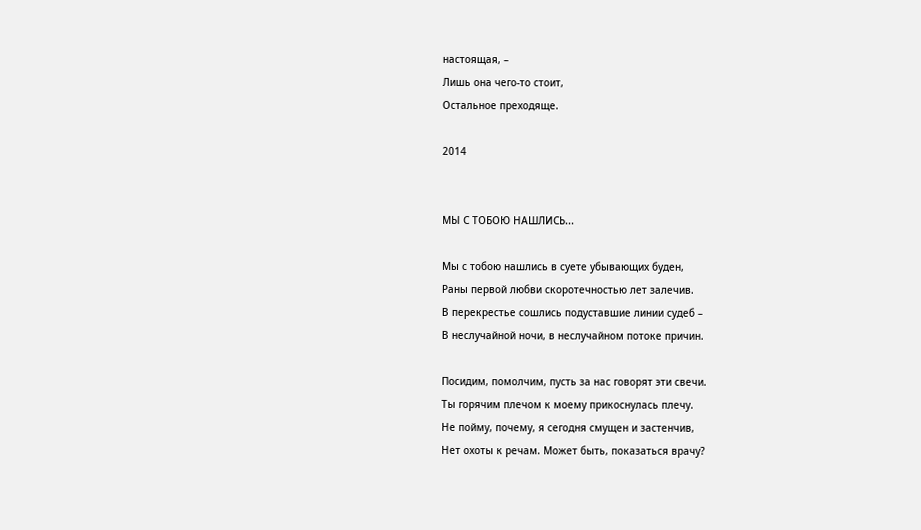настоящая, –
Лишь она чего-то стоит,
Остальное преходяще.

2014


МЫ С ТОБОЮ НАШЛИСЬ...

Мы с тобою нашлись в суете убывающих буден,
Раны первой любви скоротечностью лет залечив.
В перекрестье сошлись подуставшие линии судеб –
В неслучайной ночи, в неслучайном потоке причин.

Посидим, помолчим, пусть за нас говорят эти свечи.
Ты горячим плечом к моему прикоснулась плечу.
Не пойму, почему, я сегодня смущен и застенчив,
Нет охоты к речам. Может быть, показаться врачу?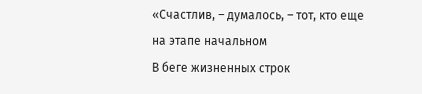«Счастлив, – думалось, – тот, кто еще на этапе начальном
В беге жизненных строк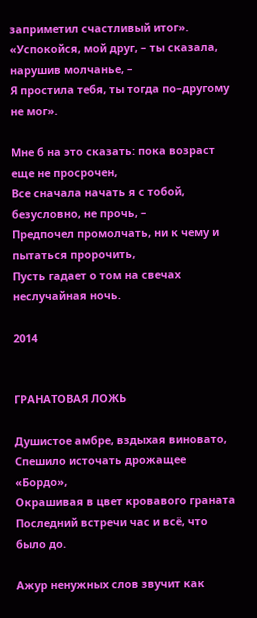заприметил счастливый итог».
«Успокойся, мой друг, – ты сказала, нарушив молчанье, –
Я простила тебя, ты тогда по–другому не мог».

Мне б на это сказать: пока возраст еще не просрочен,
Все сначала начать я с тобой, безусловно, не прочь, –
Предпочел промолчать, ни к чему и пытаться пророчить,
Пусть гадает о том на свечах неслучайная ночь.

2014


ГРАНАТОВАЯ ЛОЖЬ

Душистое амбре, вздыхая виновато,
Спешило источать дрожащее «Бордо»,
Окрашивая в цвет кровавого граната
Последний встречи час и всё, что было до.

Ажур ненужных слов звучит как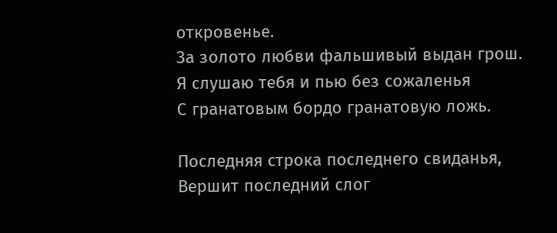откровенье.
За золото любви фальшивый выдан грош.
Я слушаю тебя и пью без сожаленья
С гранатовым бордо гранатовую ложь.

Последняя строка последнего свиданья,
Вершит последний слог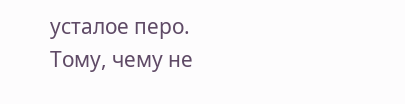усталое перо.
Тому, чему не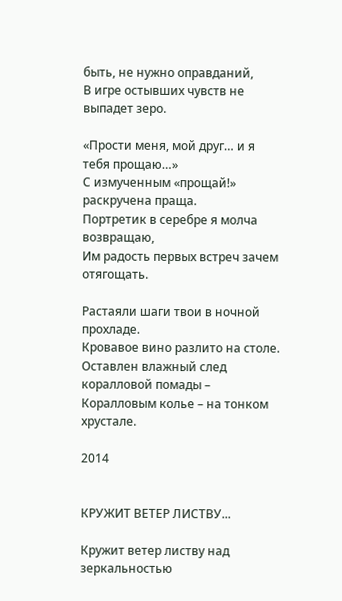быть, не нужно оправданий,
В игре остывших чувств не выпадет зеро.

«Прости меня, мой друг… и я тебя прощаю…»
С измученным «прощай!» раскручена праща.
Портретик в серебре я молча возвращаю,
Им радость первых встреч зачем отягощать.

Растаяли шаги твои в ночной прохладе.
Кровавое вино разлито на столе.
Оставлен влажный след коралловой помады –
Коралловым колье – на тонком хрустале.

2014


КРУЖИТ ВЕТЕР ЛИСТВУ...

Кружит ветер листву над зеркальностью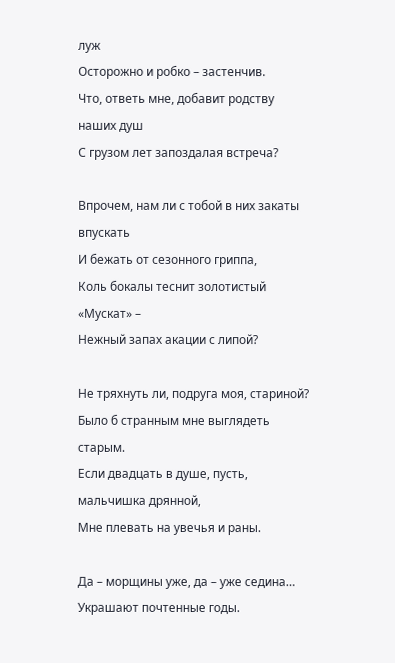луж
Осторожно и робко – застенчив.
Что, ответь мне, добавит родству наших душ
С грузом лет запоздалая встреча?

Впрочем, нам ли с тобой в них закаты впускать
И бежать от сезонного гриппа,
Коль бокалы теснит золотистый «Мускат» –
Нежный запах акации с липой?

Не тряхнуть ли, подруга моя, стариной?
Было б странным мне выглядеть старым.
Если двадцать в душе, пусть, мальчишка дрянной,
Мне плевать на увечья и раны.

Да – морщины уже, да – уже седина…
Украшают почтенные годы.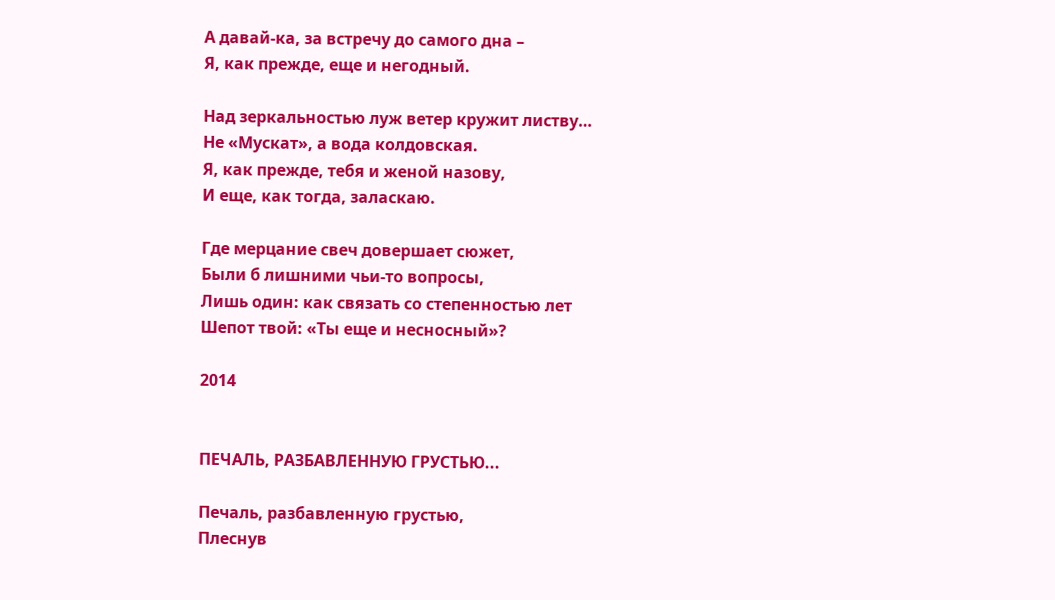А давай-ка, за встречу до самого дна –
Я, как прежде, еще и негодный.

Над зеркальностью луж ветер кружит листву…
Не «Мускат», а вода колдовская.
Я, как прежде, тебя и женой назову,
И еще, как тогда, заласкаю.

Где мерцание свеч довершает сюжет,
Были б лишними чьи-то вопросы,
Лишь один: как связать со степенностью лет
Шепот твой: «Ты еще и несносный»?

2014


ПЕЧАЛЬ, РАЗБАВЛЕННУЮ ГРУСТЬЮ...

Печаль, разбавленную грустью,
Плеснув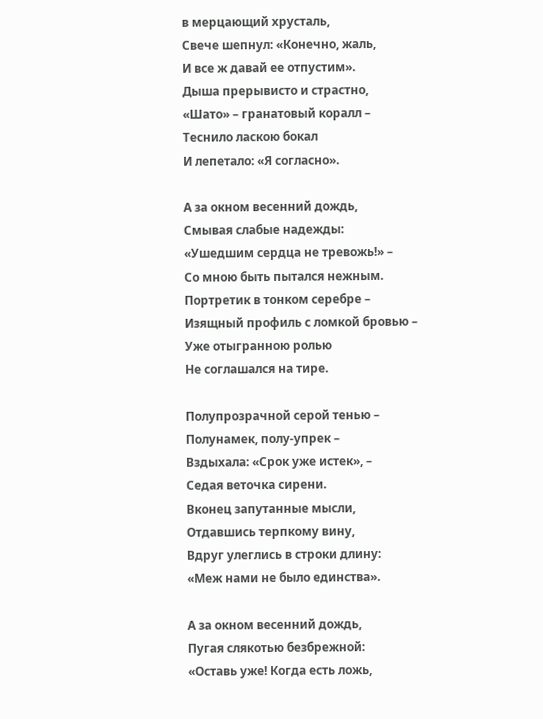в мерцающий хрусталь,
Свече шепнул: «Конечно, жаль,
И все ж давай ее отпустим».
Дыша прерывисто и страстно,
«Шато» – гранатовый коралл –
Теснило ласкою бокал
И лепетало: «Я согласно».

А за окном весенний дождь,
Смывая слабые надежды:
«Ушедшим сердца не тревожь!» –
Со мною быть пытался нежным.
Портретик в тонком серебре –
Изящный профиль с ломкой бровью –
Уже отыгранною ролью
Не соглашался на тире.

Полупрозрачной серой тенью –
Полунамек, полу-упрек –
Вздыхала: «Срок уже истек», –
Седая веточка сирени.
Вконец запутанные мысли,
Отдавшись терпкому вину,
Вдруг улеглись в строки длину:
«Меж нами не было единства».

А за окном весенний дождь,
Пугая слякотью безбрежной:
«Оставь уже! Когда есть ложь,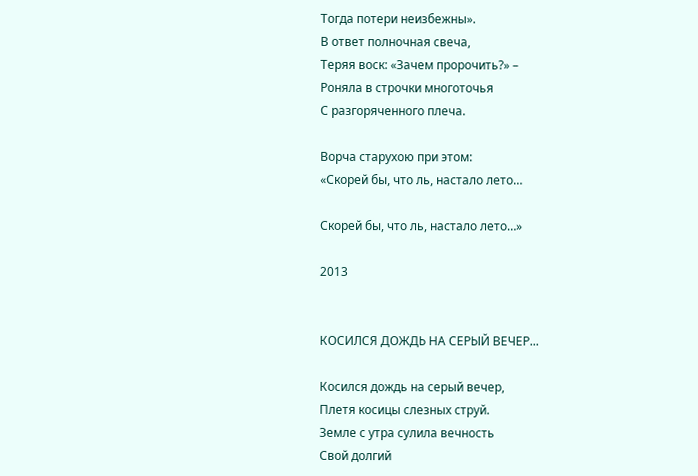Тогда потери неизбежны».
В ответ полночная свеча,
Теряя воск: «Зачем пророчить?» –
Роняла в строчки многоточья
С разгоряченного плеча.

Ворча старухою при этом:
«Скорей бы, что ль, настало лето…

Скорей бы, что ль, настало лето…»

2013


КОСИЛСЯ ДОЖДЬ НА СЕРЫЙ ВЕЧЕР...

Косился дождь на серый вечер,
Плетя косицы слезных струй.
Земле с утра сулила вечность
Свой долгий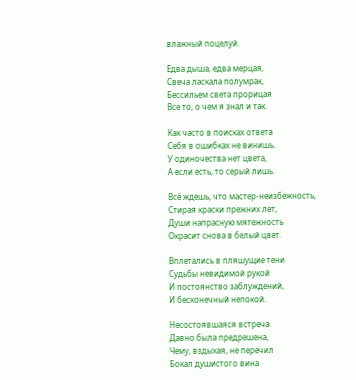влажный поцелуй.

Едва дыша, едва мерцая,
Свеча ласкала полумрак,
Бессильем света прорицая
Все то, о чем я знал и так.

Как часто в поисках ответа
Себя в ошибках не винишь.
У одиночества нет цвета,
А если есть, то серый лишь.

Всё ждешь, что мастер-неизбежность,
Стирая краски прежних лет,
Души напрасную мятежность
Окрасит снова в белый цвет.

Вплетались в пляшущие тени
Судьбы невидимой рукой
И постоянство заблуждений,
И бесконечный непокой.

Несостоявшаяся встреча
Давно была предрешена,
Чему, вздыхая, не перечил
Бокал душистого вина.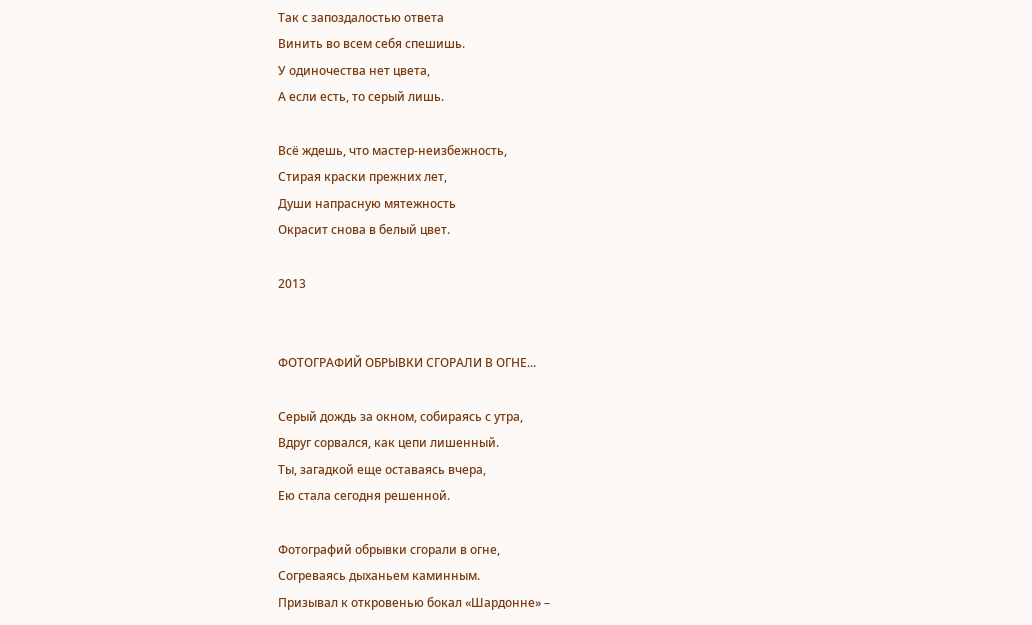Так с запоздалостью ответа
Винить во всем себя спешишь.
У одиночества нет цвета,
А если есть, то серый лишь.

Всё ждешь, что мастер-неизбежность,
Стирая краски прежних лет,
Души напрасную мятежность
Окрасит снова в белый цвет.

2013


ФОТОГРАФИЙ ОБРЫВКИ СГОРАЛИ В ОГНЕ...

Серый дождь за окном, собираясь с утра,
Вдруг сорвался, как цепи лишенный.
Ты, загадкой еще оставаясь вчера,
Ею стала сегодня решенной.

Фотографий обрывки сгорали в огне,
Согреваясь дыханьем каминным.
Призывал к откровенью бокал «Шардонне» –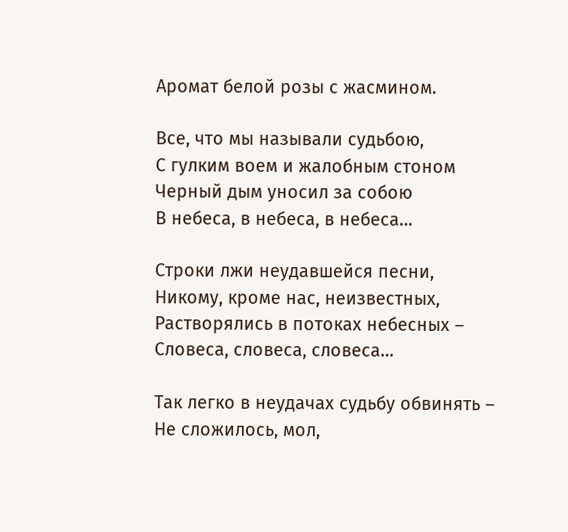Аромат белой розы с жасмином.

Все, что мы называли судьбою,
С гулким воем и жалобным стоном
Черный дым уносил за собою
В небеса, в небеса, в небеса…

Строки лжи неудавшейся песни,
Никому, кроме нас, неизвестных,
Растворялись в потоках небесных –
Словеса, словеса, словеса…

Так легко в неудачах судьбу обвинять –
Не сложилось, мол,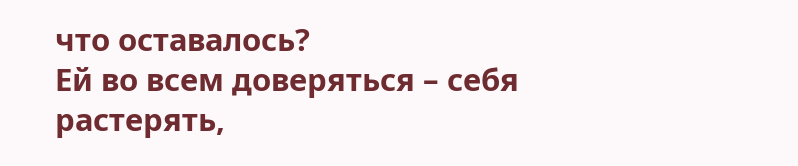что оставалось?
Ей во всем доверяться – себя растерять,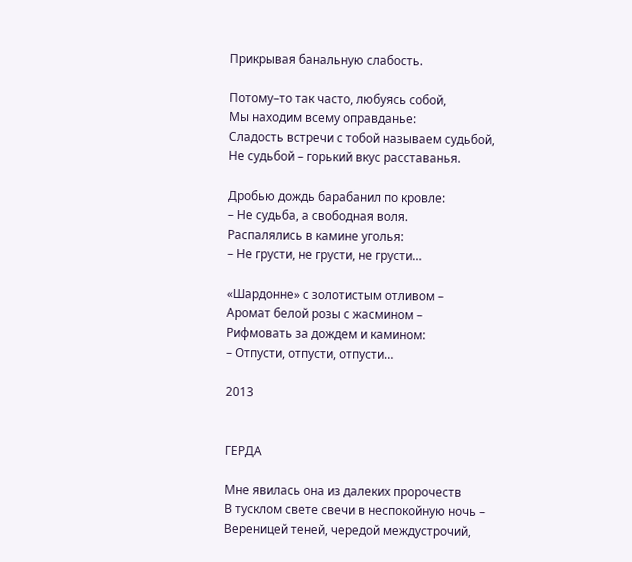Прикрывая банальную слабость.

Потому–то так часто, любуясь собой,
Мы находим всему оправданье:
Сладость встречи с тобой называем судьбой,
Не судьбой – горький вкус расставанья.

Дробью дождь барабанил по кровле:
– Не судьба, а свободная воля.
Распалялись в камине уголья:
– Не грусти, не грусти, не грусти…

«Шардонне» с золотистым отливом –
Аромат белой розы с жасмином –
Рифмовать за дождем и камином:
– Отпусти, отпусти, отпусти…

2013


ГЕРДА

Мне явилась она из далеких пророчеств
В тусклом свете свечи в неспокойную ночь –
Вереницей теней, чередой междустрочий,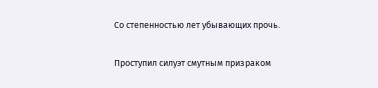Со степенностью лет убывающих прочь.

Проступил силуэт смутным призраком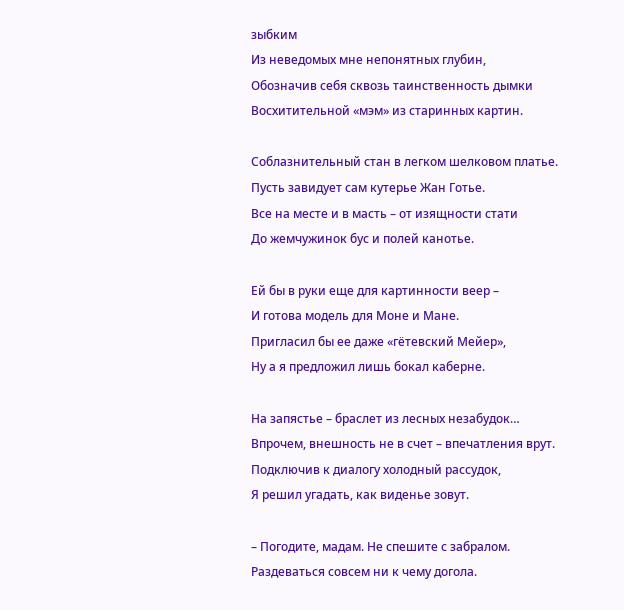зыбким
Из неведомых мне непонятных глубин,
Обозначив себя сквозь таинственность дымки
Восхитительной «мэм» из старинных картин.

Соблазнительный стан в легком шелковом платье.
Пусть завидует сам кутерье Жан Готье.
Все на месте и в масть – от изящности стати
До жемчужинок бус и полей канотье.

Ей бы в руки еще для картинности веер –
И готова модель для Моне и Мане.
Пригласил бы ее даже «гётевский Мейер»,
Ну а я предложил лишь бокал каберне.

На запястье – браслет из лесных незабудок…
Впрочем, внешность не в счет – впечатления врут.
Подключив к диалогу холодный рассудок,
Я решил угадать, как виденье зовут.

– Погодите, мадам. Не спешите с забралом.
Раздеваться совсем ни к чему догола.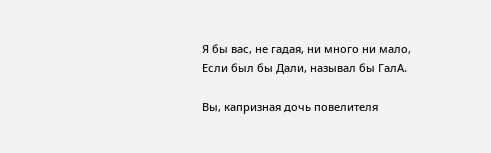Я бы вас, не гадая, ни много ни мало,
Если был бы Дали, называл бы ГалА.

Вы, капризная дочь повелителя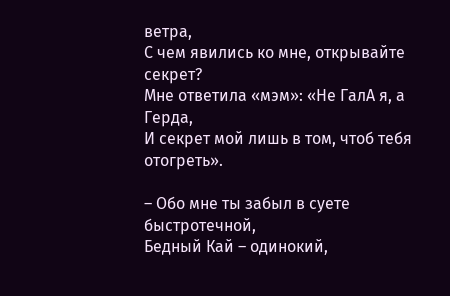ветра,
С чем явились ко мне, открывайте секрет?
Мне ответила «мэм»: «Не ГалА я, а Герда,
И секрет мой лишь в том, чтоб тебя отогреть».

– Обо мне ты забыл в суете быстротечной,
Бедный Кай – одинокий,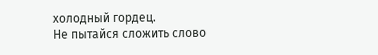холодный гордец.
Не пытайся сложить слово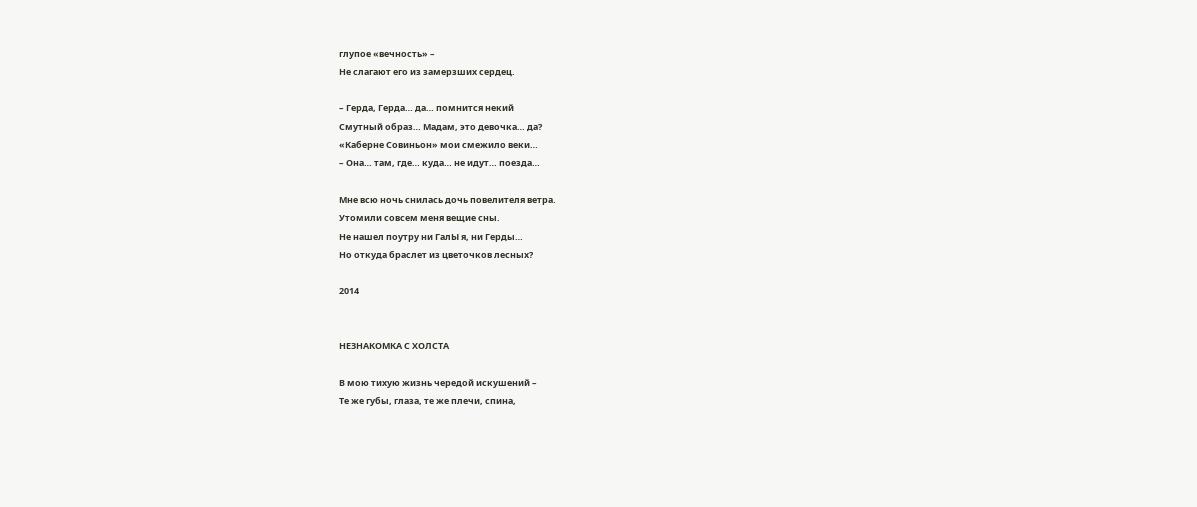глупое «вечность» –
Не слагают его из замерзших сердец.

– Герда, Герда… да… помнится некий
Смутный образ… Мадам, это девочка… да?
«Каберне Совиньон» мои смежило веки…
– Она… там, где… куда… не идут… поезда…

Мне всю ночь снилась дочь повелителя ветра.
Утомили совсем меня вещие сны.
Не нашел поутру ни ГалЫ я, ни Герды…
Но откуда браслет из цветочков лесных?

2014


НЕЗНАКОМКА С ХОЛСТА

В мою тихую жизнь чередой искушений –
Те же губы, глаза, те же плечи, спина,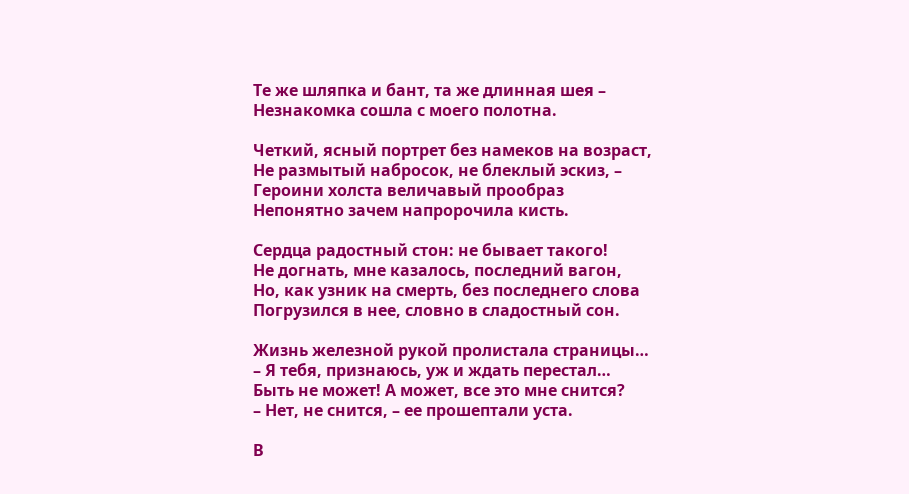Те же шляпка и бант, та же длинная шея –
Незнакомка сошла с моего полотна.

Четкий, ясный портрет без намеков на возраст,
Не размытый набросок, не блеклый эскиз, –
Героини холста величавый прообраз
Непонятно зачем напророчила кисть.

Сердца радостный стон: не бывает такого!
Не догнать, мне казалось, последний вагон,
Но, как узник на смерть, без последнего слова
Погрузился в нее, словно в сладостный сон.

Жизнь железной рукой пролистала страницы…
– Я тебя, признаюсь, уж и ждать перестал…
Быть не может! А может, все это мне снится?
– Нет, не снится, – ее прошептали уста.

В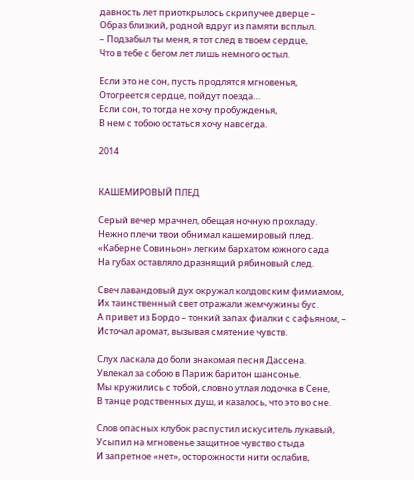давность лет приоткрылось скрипучее дверце –
Образ близкий, родной вдруг из памяти всплыл.
– Подзабыл ты меня, я тот след в твоем сердце,
Что в тебе с бегом лет лишь немного остыл.

Если это не сон, пусть продлятся мгновенья,
Отогреется сердце, пойдут поезда…
Если сон, то тогда не хочу пробужденья,
В нем с тобою остаться хочу навсегда.

2014


КАШЕМИРОВЫЙ ПЛЕД

Серый вечер мрачнел, обещая ночную прохладу.
Нежно плечи твои обнимал кашемировый плед.
«Каберне Совиньон» легким бархатом южного сада
На губах оставляло дразнящий рябиновый след.

Свеч лавандовый дух окружал колдовским фимиамом,
Их таинственный свет отражали жемчужины бус.
А привет из Бордо – тонкий запах фиалки с сафьяном, –
Источал аромат, вызывая смятение чувств.

Слух ласкала до боли знакомая песня Дассена.
Увлекал за собою в Париж баритон шансонье.
Мы кружились с тобой, словно утлая лодочка в Сене,
В танце родственных душ, и казалось, что это во сне.

Слов опасных клубок распустил искуситель лукавый,
Усыпил на мгновенье защитное чувство стыда
И запретное «нет», осторожности нити ослабив,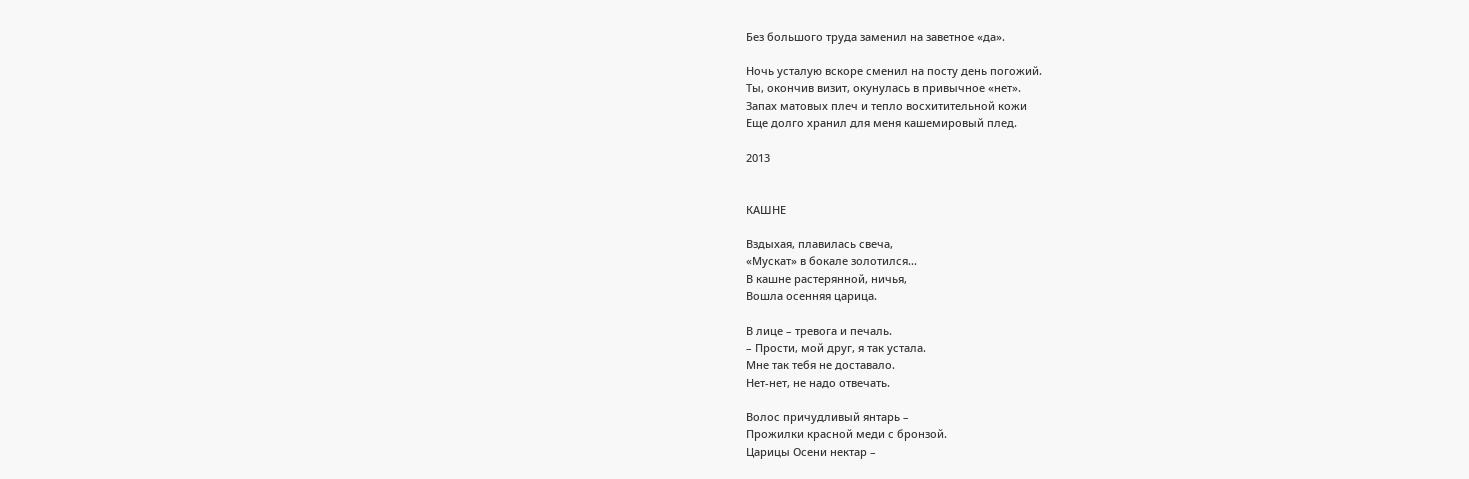Без большого труда заменил на заветное «да».

Ночь усталую вскоре сменил на посту день погожий.
Ты, окончив визит, окунулась в привычное «нет».
Запах матовых плеч и тепло восхитительной кожи
Еще долго хранил для меня кашемировый плед.

2013


КАШНЕ

Вздыхая, плавилась свеча,
«Мускат» в бокале золотился...
В кашне растерянной, ничья,
Вошла осенняя царица.

В лице – тревога и печаль.
– Прости, мой друг, я так устала.
Мне так тебя не доставало.
Нет-нет, не надо отвечать.

Волос причудливый янтарь –
Прожилки красной меди с бронзой.
Царицы Осени нектар –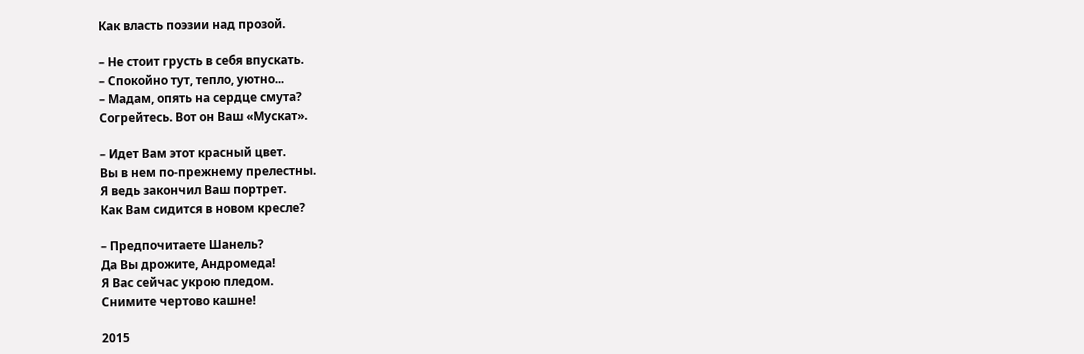Как власть поэзии над прозой.

– Не стоит грусть в себя впускать.
– Спокойно тут, тепло, уютно...
– Мадам, опять на сердце смута?
Согрейтесь. Вот он Ваш «Мускат».

– Идет Вам этот красный цвет.
Вы в нем по-прежнему прелестны.
Я ведь закончил Ваш портрет.
Как Вам сидится в новом кресле?

– Предпочитаете Шанель?
Да Вы дрожите, Андромеда!
Я Вас сейчас укрою пледом.
Снимите чертово кашне!

2015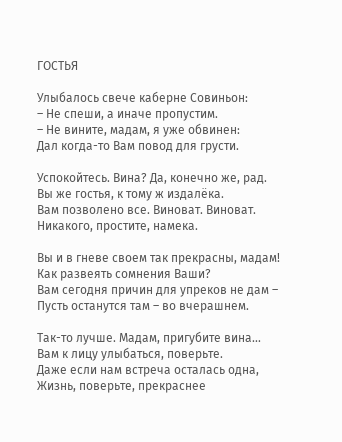ГОСТЬЯ

Улыбалось свече каберне Совиньон:
– Не спеши, а иначе пропустим.
– Не вините, мадам, я уже обвинен:
Дал когда-то Вам повод для грусти.

Успокойтесь. Вина? Да, конечно же, рад.
Вы же гостья, к тому ж издалёка.
Вам позволено все. Виноват. Виноват.
Никакого, простите, намека.

Вы и в гневе своем так прекрасны, мадам!
Как развеять сомнения Ваши?
Вам сегодня причин для упреков не дам –
Пусть останутся там – во вчерашнем.

Так-то лучше. Мадам, пригубите вина...
Вам к лицу улыбаться, поверьте.
Даже если нам встреча осталась одна,
Жизнь, поверьте, прекраснее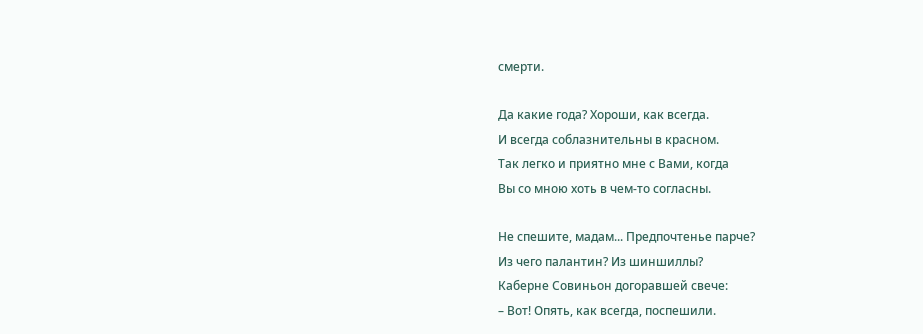смерти.

Да какие года? Хороши, как всегда.
И всегда соблазнительны в красном.
Так легко и приятно мне с Вами, когда
Вы со мною хоть в чем-то согласны.

Не спешите, мадам... Предпочтенье парче?
Из чего палантин? Из шиншиллы?
Каберне Совиньон догоравшей свече:
– Вот! Опять, как всегда, поспешили.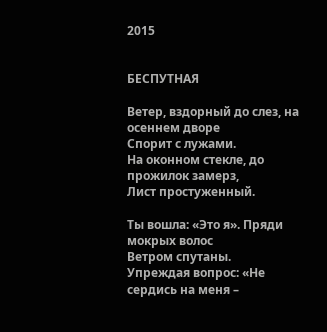2015


БЕСПУТНАЯ

Ветер, вздорный до слез, на осеннем дворе
Спорит с лужами.
На оконном стекле, до прожилок замерз,
Лист простуженный.

Ты вошла: «Это я». Пряди мокрых волос
Ветром спутаны.
Упреждая вопрос: «Не сердись на меня –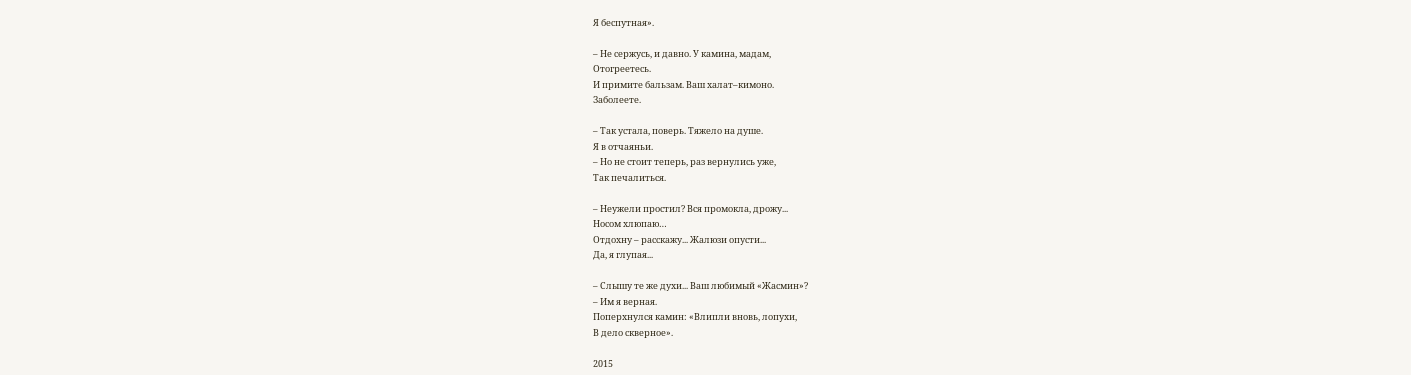Я беспутная».

– Не сержусь, и давно. У камина, мадам,
Отогреетесь.
И примите бальзам. Ваш халат–кимоно.
Заболеете.

– Так устала, поверь. Тяжело на душе.
Я в отчаяньи.
– Но не стоит теперь, раз вернулись уже,
Так печалиться.

– Неужели простил? Вся промокла, дрожу...
Носом хлюпаю…
Отдохну – расскажу... Жалюзи опусти...
Да, я глупая...

– Слышу те же духи... Ваш любимый «Жасмин»?
– Им я верная.
Поперхнулся камин: «Влипли вновь, лопухи,
В дело скверное».

2015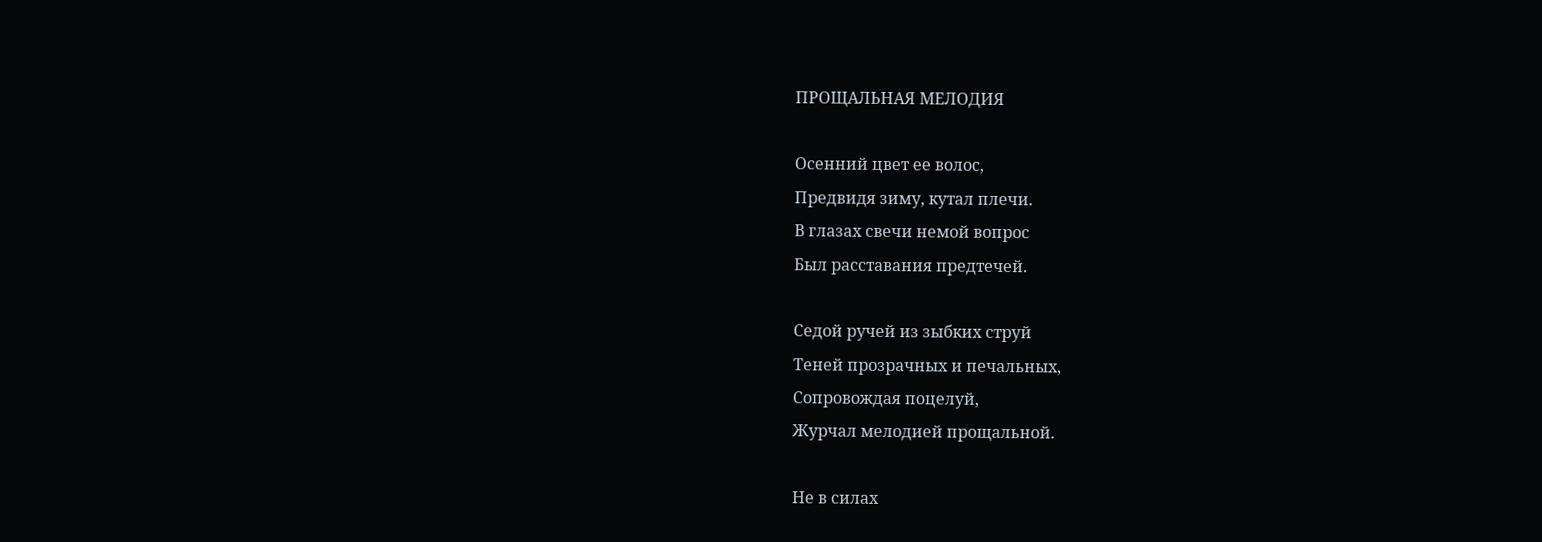ПРОЩАЛЬНАЯ МЕЛОДИЯ

Осенний цвет ее волос,
Предвидя зиму, кутал плечи.
В глазах свечи немой вопрос
Был расставания предтечей.

Седой ручей из зыбких струй
Теней прозрачных и печальных,
Сопровождая поцелуй,
Журчал мелодией прощальной.

Не в силах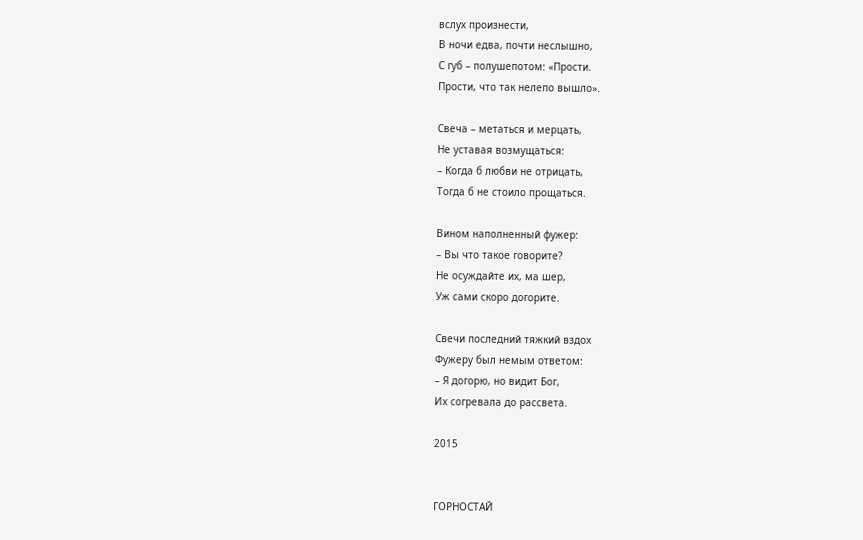вслух произнести,
В ночи едва, почти неслышно,
С губ – полушепотом: «Прости.
Прости, что так нелепо вышло».

Свеча – метаться и мерцать,
Не уставая возмущаться:
– Когда б любви не отрицать,
Тогда б не стоило прощаться.

Вином наполненный фужер:
– Вы что такое говорите?
Не осуждайте их, ма шер,
Уж сами скоро догорите.

Свечи последний тяжкий вздох
Фужеру был немым ответом:
– Я догорю, но видит Бог,
Их согревала до рассвета.

2015


ГОРНОСТАЙ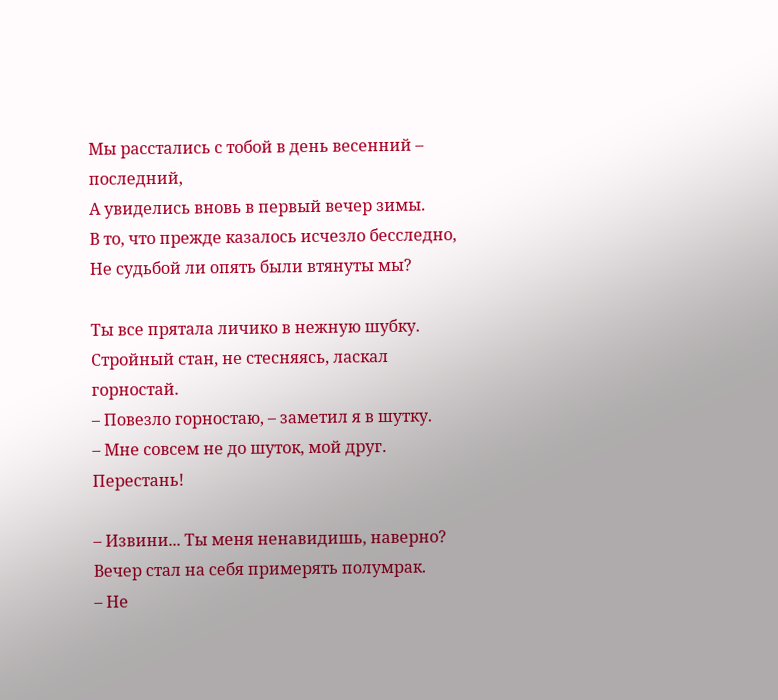Мы расстались с тобой в день весенний – последний,
А увиделись вновь в первый вечер зимы.
В то, что прежде казалось исчезло бесследно,
Не судьбой ли опять были втянуты мы?

Ты все прятала личико в нежную шубку.
Стройный стан, не стесняясь, ласкал горностай.
– Повезло горностаю, – заметил я в шутку.
– Мне совсем не до шуток, мой друг. Перестань!

– Извини... Ты меня ненавидишь, наверно?
Вечер стал на себя примерять полумрак.
– Не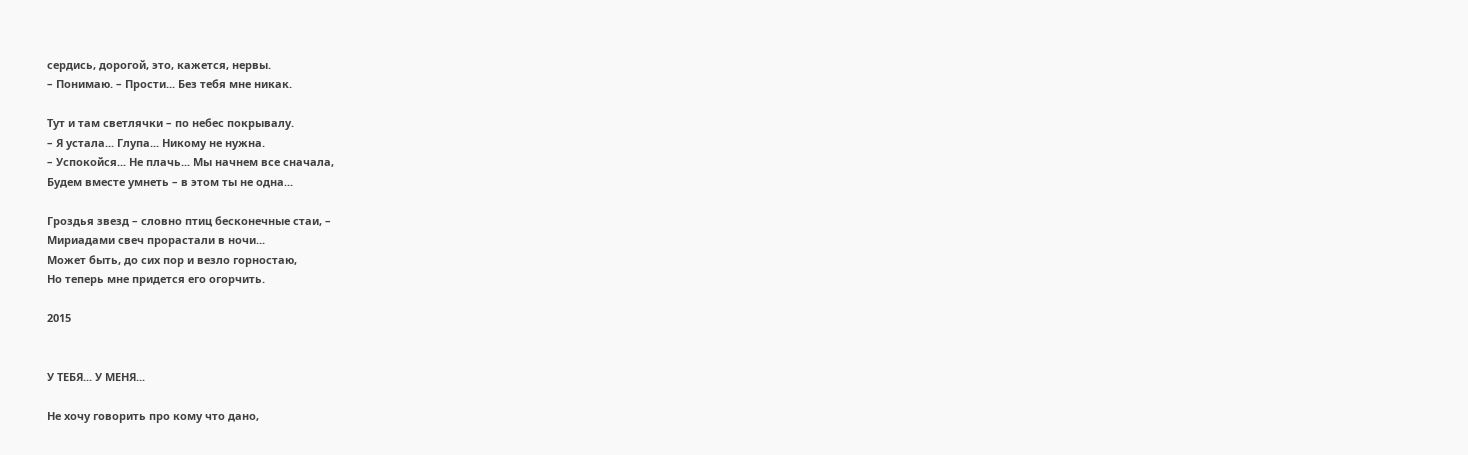сердись, дорогой, это, кажется, нервы.
– Понимаю. – Прости... Без тебя мне никак.

Тут и там светлячки – по небес покрывалу.
– Я устала... Глупа... Никому не нужна.
– Успокойся... Не плачь... Мы начнем все сначала,
Будем вместе умнеть – в этом ты не одна...

Гроздья звезд – словно птиц бесконечные стаи, –
Мириадами свеч прорастали в ночи...
Может быть, до сих пор и везло горностаю,
Но теперь мне придется его огорчить.

2015


У ТЕБЯ... У МЕНЯ...

Не хочу говорить про кому что дано,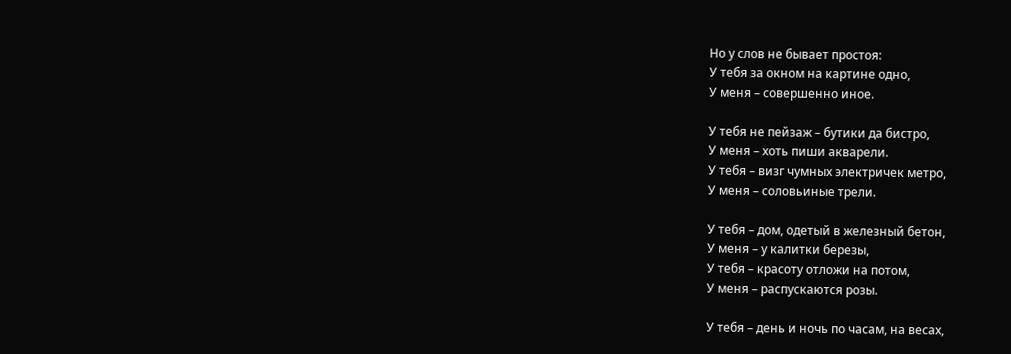Но у слов не бывает простоя:
У тебя за окном на картине одно,
У меня – совершенно иное.

У тебя не пейзаж – бутики да бистро,
У меня – хоть пиши акварели.
У тебя – визг чумных электричек метро,
У меня – соловьиные трели.

У тебя – дом, одетый в железный бетон,
У меня – у калитки березы,
У тебя – красоту отложи на потом,
У меня – распускаются розы.

У тебя – день и ночь по часам, на весах,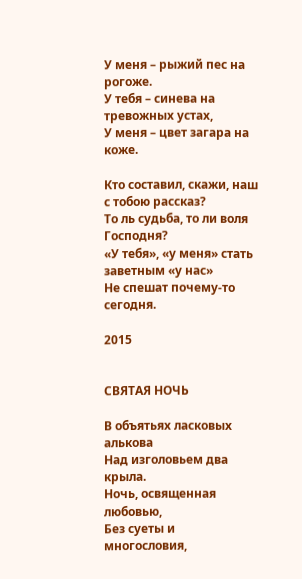У меня – рыжий пес на рогоже.
У тебя – синева на тревожных устах,
У меня – цвет загара на коже.

Кто составил, скажи, наш с тобою рассказ?
То ль судьба, то ли воля Господня?
«У тебя», «у меня» стать заветным «у нас»
Не спешат почему-то сегодня.

2015


СВЯТАЯ НОЧЬ

В объятьях ласковых алькова
Над изголовьем два крыла.
Ночь, освященная любовью,
Без суеты и многословия,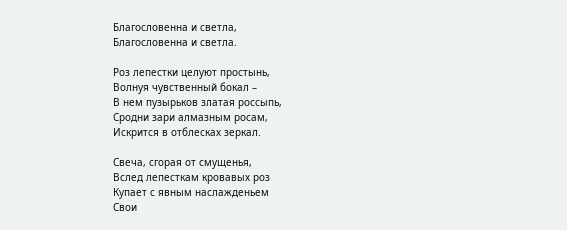Благословенна и светла,
Благословенна и светла.

Роз лепестки целуют простынь,
Волнуя чувственный бокал –
В нем пузырьков златая россыпь,
Сродни зари алмазным росам,
Искрится в отблесках зеркал.

Свеча, сгорая от смущенья,
Вслед лепесткам кровавых роз
Купает с явным наслажденьем
Свои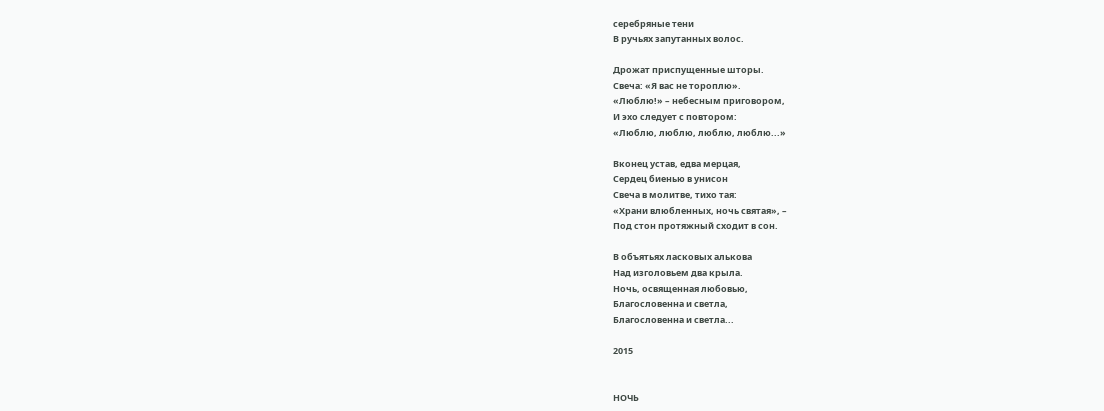серебряные тени
В ручьях запутанных волос.

Дрожат приспущенные шторы.
Свеча: «Я вас не тороплю».
«Люблю!» – небесным приговором,
И эхо следует с повтором:
«Люблю, люблю, люблю, люблю...»

Вконец устав, едва мерцая,
Сердец биенью в унисон
Свеча в молитве, тихо тая:
«Храни влюбленных, ночь святая», –
Под стон протяжный сходит в сон.

В объятьях ласковых алькова
Над изголовьем два крыла.
Ночь, освященная любовью,
Благословенна и светла,
Благословенна и светла...

2015


НОЧЬ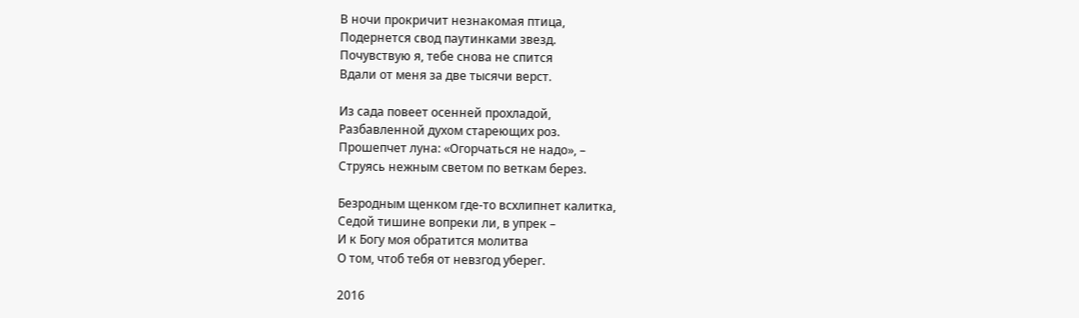В ночи прокричит незнакомая птица,
Подернется свод паутинками звезд.
Почувствую я, тебе снова не спится
Вдали от меня за две тысячи верст.

Из сада повеет осенней прохладой,
Разбавленной духом стареющих роз.
Прошепчет луна: «Огорчаться не надо», –
Струясь нежным светом по веткам берез.

Безродным щенком где-то всхлипнет калитка,
Седой тишине вопреки ли, в упрек –
И к Богу моя обратится молитва
О том, чтоб тебя от невзгод уберег.

2016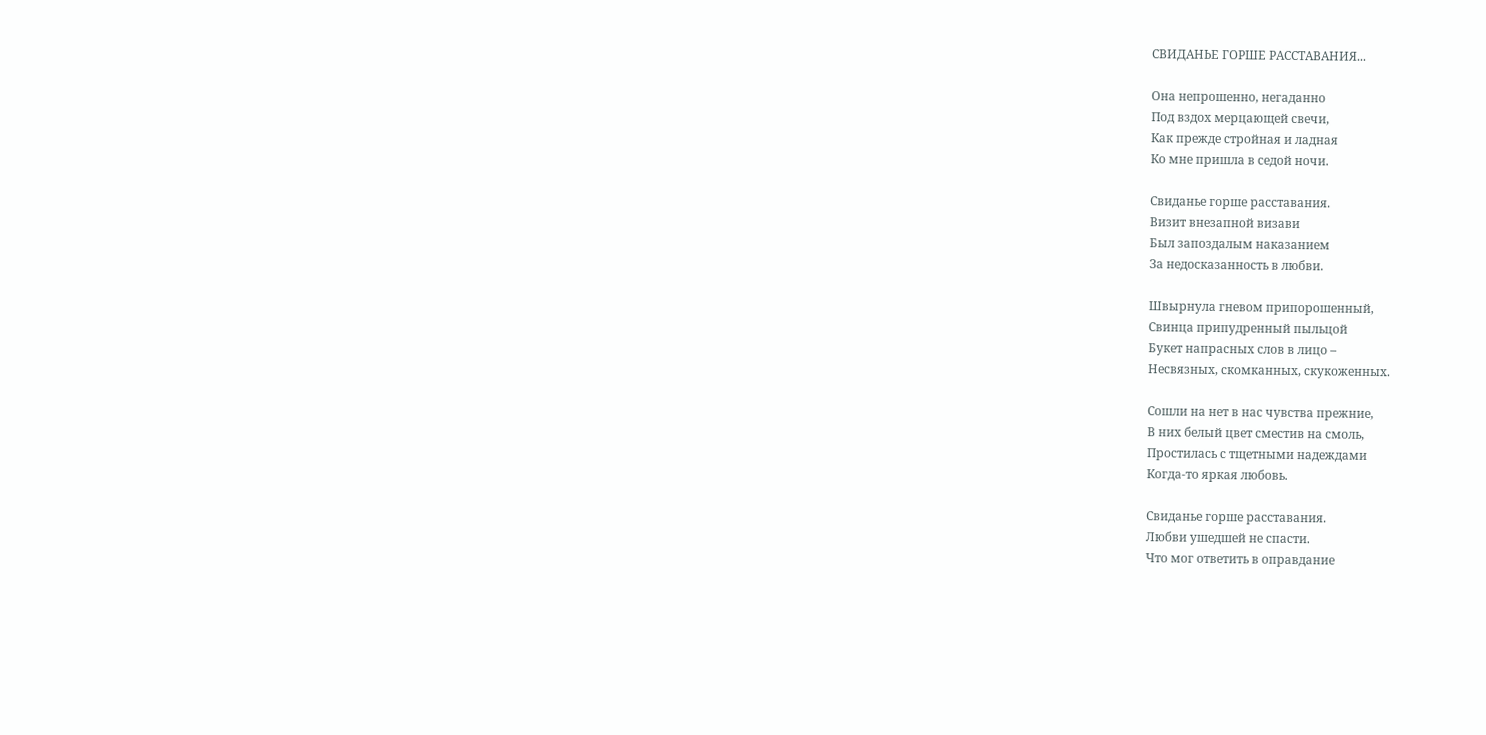СВИДАНЬЕ ГОРШЕ РАССТАВАНИЯ...

Она непрошенно, негаданно
Под вздох мерцающей свечи,
Как прежде стройная и ладная
Ко мне пришла в седой ночи.

Свиданье горше расставания.
Визит внезапной визави
Был запоздалым наказанием
За недосказанность в любви.

Швырнула гневом припорошенный,
Свинца припудренный пыльцой
Букет напрасных слов в лицо –
Несвязных, скомканных, скукоженных.

Сошли на нет в нас чувства прежние,
В них белый цвет сместив на смоль,
Простилась с тщетными надеждами
Когда-то яркая любовь.

Свиданье горше расставания.
Любви ушедшей не спасти.
Что мог ответить в оправдание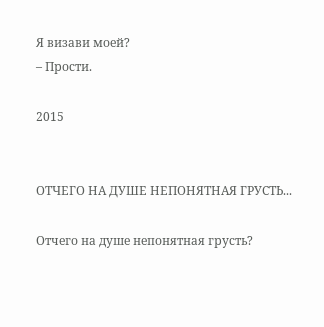Я визави моей?
– Прости.

2015


ОТЧЕГО НА ДУШЕ НЕПОНЯТНАЯ ГРУСТЬ...

Отчего на душе непонятная грусть?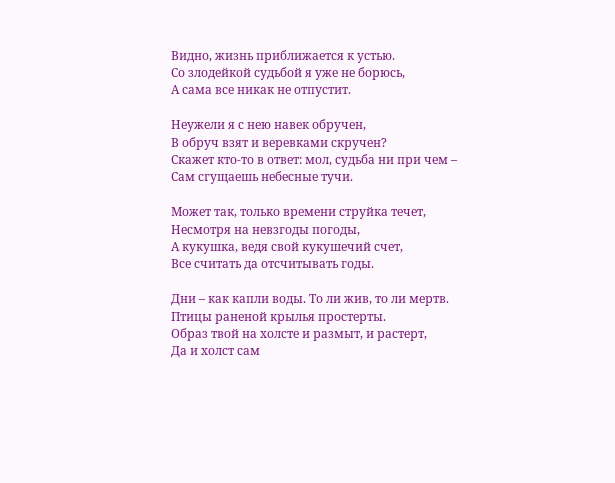Видно, жизнь приближается к устью.
Со злодейкой судьбой я уже не борюсь,
А сама все никак не отпустит.

Неужели я с нею навек обручен,
В обруч взят и веревками скручен?
Скажет кто-то в ответ: мол, судьба ни при чем –
Сам сгущаешь небесные тучи.

Может так, только времени струйка течет,
Несмотря на невзгоды погоды,
А кукушка, ведя свой кукушечий счет,
Все считать да отсчитывать годы.

Дни – как капли воды. То ли жив, то ли мертв.
Птицы раненой крылья простерты.
Образ твой на холсте и размыт, и растерт,
Да и холст сам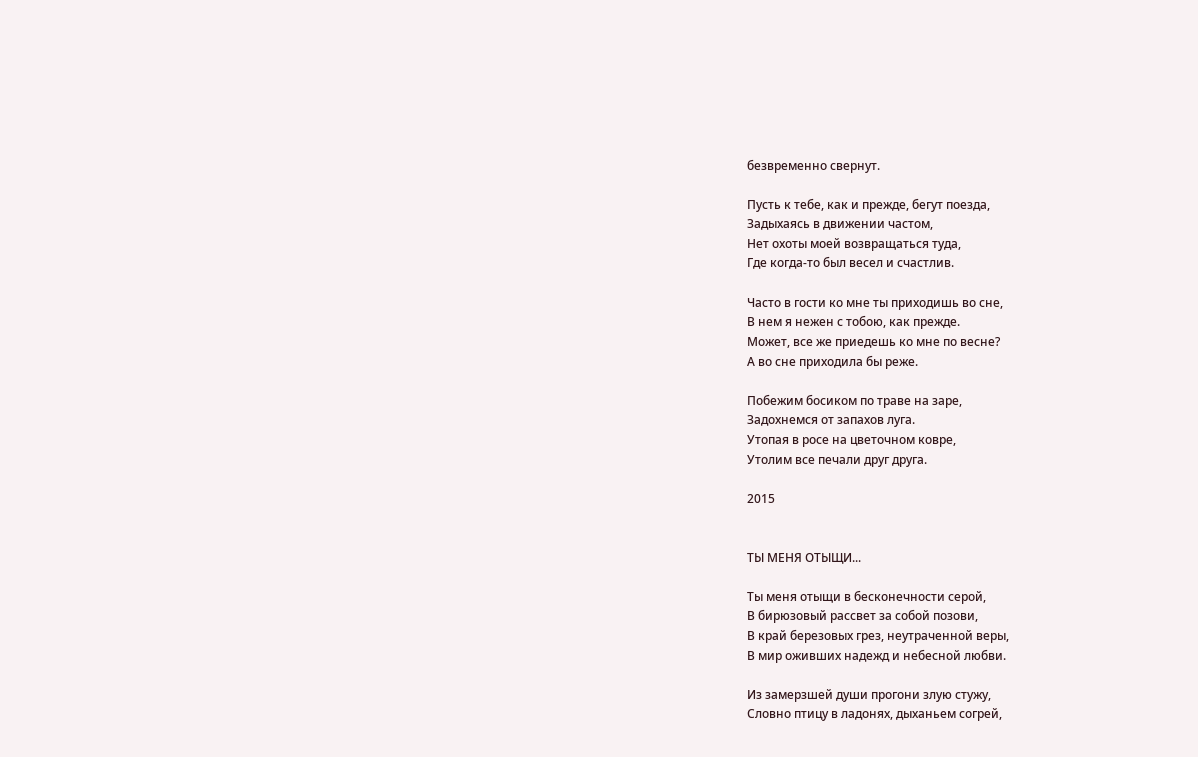безвременно свернут.

Пусть к тебе, как и прежде, бегут поезда,
Задыхаясь в движении частом,
Нет охоты моей возвращаться туда,
Где когда-то был весел и счастлив.

Часто в гости ко мне ты приходишь во сне,
В нем я нежен с тобою, как прежде.
Может, все же приедешь ко мне по весне?
А во сне приходила бы реже.

Побежим босиком по траве на заре,
Задохнемся от запахов луга.
Утопая в росе на цветочном ковре,
Утолим все печали друг друга.

2015


ТЫ МЕНЯ ОТЫЩИ...

Ты меня отыщи в бесконечности серой,
В бирюзовый рассвет за собой позови,
В край березовых грез, неутраченной веры,
В мир оживших надежд и небесной любви.

Из замерзшей души прогони злую стужу,
Словно птицу в ладонях, дыханьем согрей,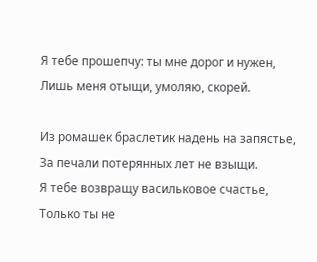Я тебе прошепчу: ты мне дорог и нужен,
Лишь меня отыщи, умоляю, скорей.

Из ромашек браслетик надень на запястье,
За печали потерянных лет не взыщи.
Я тебе возвращу васильковое счастье,
Только ты не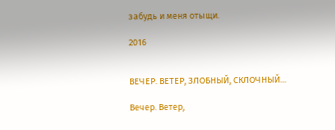забудь и меня отыщи.

2016


ВЕЧЕР. ВЕТЕР, ЗЛОБНЫЙ, СКЛОЧНЫЙ...

Вечер. Ветер,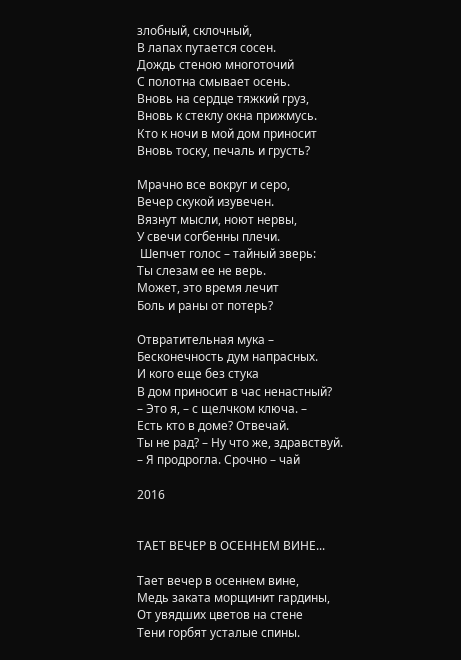злобный, склочный,
В лапах путается сосен.
Дождь стеною многоточий
С полотна смывает осень.
Вновь на сердце тяжкий груз,
Вновь к стеклу окна прижмусь.
Кто к ночи в мой дом приносит
Вновь тоску, печаль и грусть?

Мрачно все вокруг и серо,
Вечер скукой изувечен.
Вязнут мысли, ноют нервы,
У свечи согбенны плечи.
 Шепчет голос – тайный зверь:
Ты слезам ее не верь.
Может, это время лечит
Боль и раны от потерь?

Отвратительная мука –
Бесконечность дум напрасных.
И кого еще без стука
В дом приносит в час ненастный?
– Это я, – с щелчком ключа. –
Есть кто в доме? Отвечай.
Ты не рад? – Ну что же, здравствуй.
– Я продрогла. Срочно – чай

2016


ТАЕТ ВЕЧЕР В ОСЕННЕМ ВИНЕ...

Тает вечер в осеннем вине,
Медь заката морщинит гардины,
От увядших цветов на стене
Тени горбят усталые спины.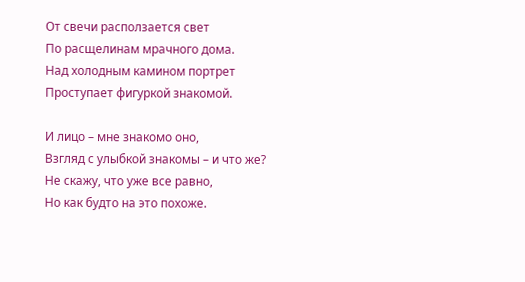От свечи расползается свет
По расщелинам мрачного дома.
Над холодным камином портрет
Проступает фигуркой знакомой.

И лицо – мне знакомо оно,
Взгляд с улыбкой знакомы – и что же?
Не скажу, что уже все равно,
Но как будто на это похоже.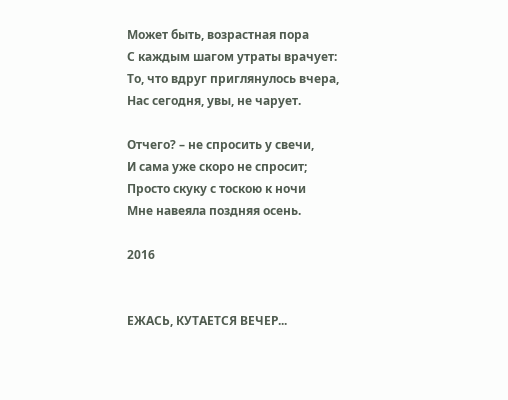Может быть, возрастная пора
С каждым шагом утраты врачует:
То, что вдруг приглянулось вчера,
Нас сегодня, увы, не чарует.

Отчего? – не спросить у свечи,
И сама уже скоро не спросит;
Просто скуку с тоскою к ночи
Мне навеяла поздняя осень.

2016


ЕЖАСЬ, КУТАЕТСЯ ВЕЧЕР...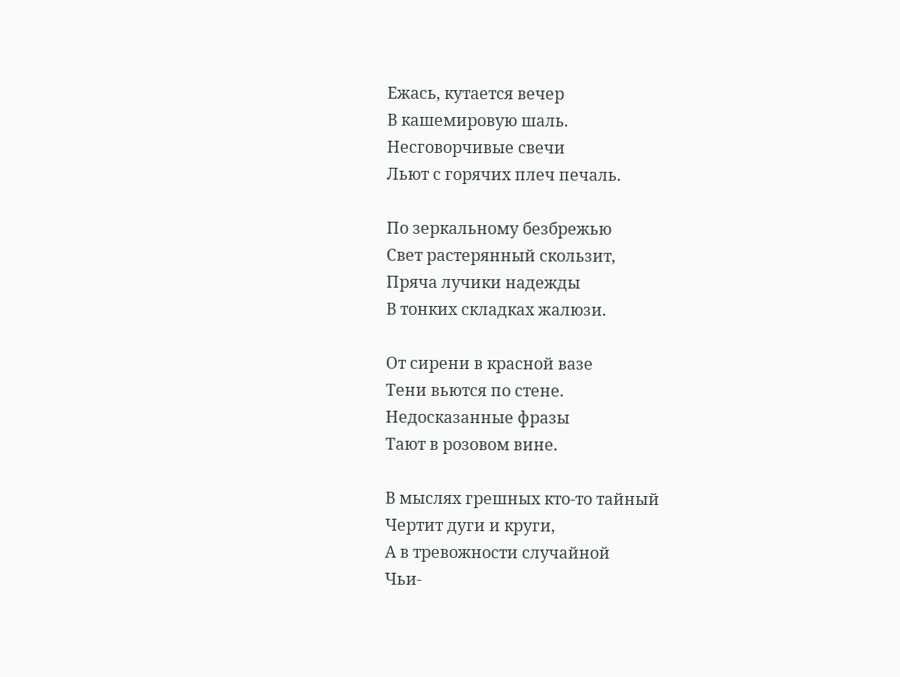Ежась, кутается вечер
В кашемировую шаль.
Несговорчивые свечи
Льют с горячих плеч печаль.

По зеркальному безбрежью
Свет растерянный скользит,
Пряча лучики надежды
В тонких складках жалюзи.

От сирени в красной вазе
Тени вьются по стене.
Недосказанные фразы
Тают в розовом вине.

В мыслях грешных кто-то тайный
Чертит дуги и круги,
А в тревожности случайной
Чьи-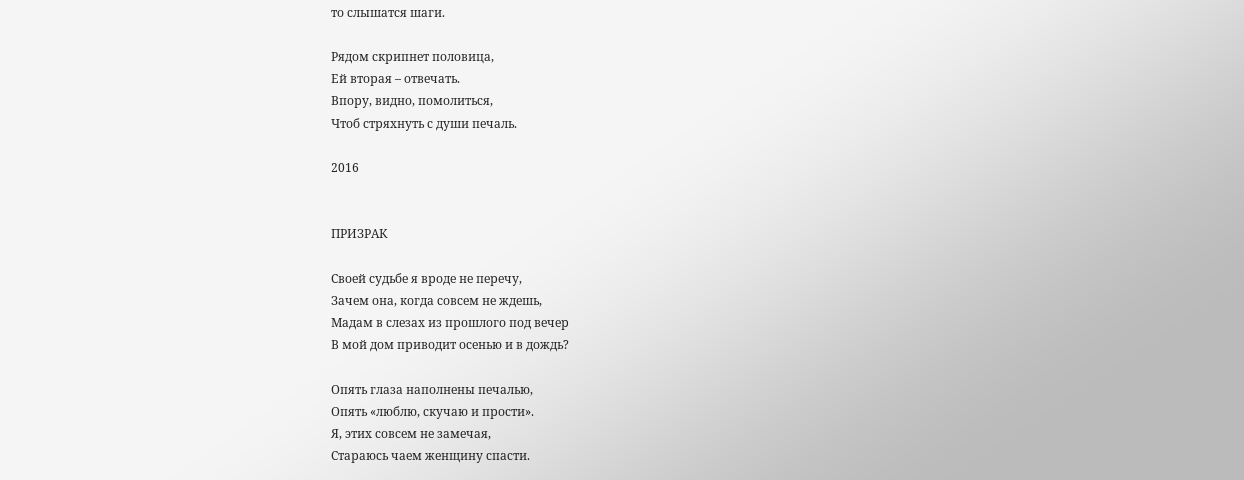то слышатся шаги.

Рядом скрипнет половица,
Ей вторая – отвечать.
Впору, видно, помолиться,
Чтоб стряхнуть с души печаль.

2016


ПРИЗРАК

Своей судьбе я вроде не перечу,
Зачем она, когда совсем не ждешь,
Мадам в слезах из прошлого под вечер
В мой дом приводит осенью и в дождь?

Опять глаза наполнены печалью,
Опять «люблю, скучаю и прости».
Я, этих совсем не замечая,
Стараюсь чаем женщину спасти.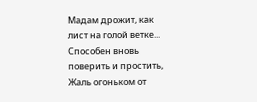Мадам дрожит, как лист на голой ветке...
Способен вновь поверить и простить,
Жаль огоньком от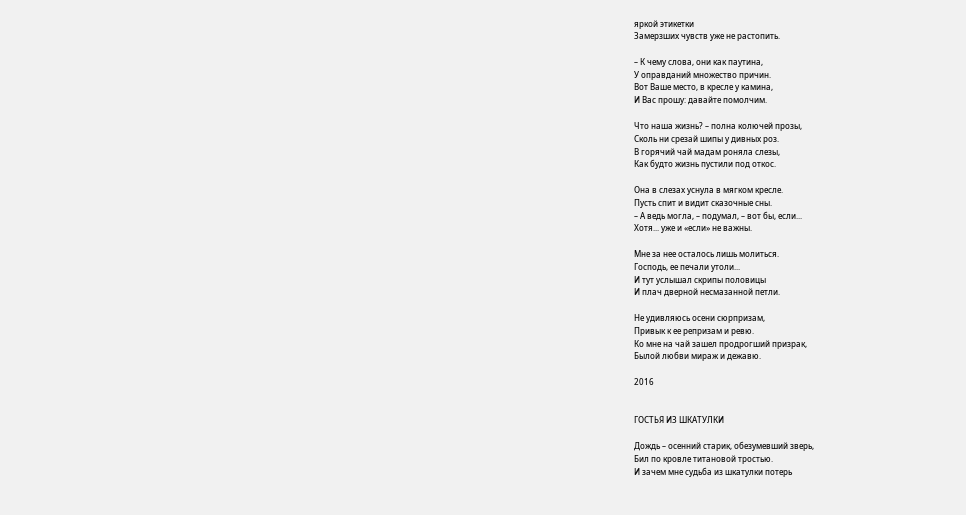яркой этикетки
Замерзших чувств уже не растопить.

– К чему слова, они как паутина,
У оправданий множество причин.
Вот Ваше место, в кресле у камина,
И Вас прошу: давайте помолчим.

Что наша жизнь? – полна колючей прозы,
Сколь ни срезай шипы у дивных роз.
В горячий чай мадам роняла слезы,
Как будто жизнь пустили под откос.

Она в слезах уснула в мягком кресле.
Пусть спит и видит сказочные сны.
– А ведь могла, – подумал, – вот бы, если...
Хотя... уже и «если» не важны.

Мне за нее осталось лишь молиться.
Господь, ее печали утоли...
И тут услышал скрипы половицы
И плач дверной несмазанной петли.

Не удивляюсь осени сюрпризам,
Привык к ее репризам и ревю.
Ко мне на чай зашел продрогший призрак,
Былой любви мираж и дежавю.

2016


ГОСТЬЯ ИЗ ШКАТУЛКИ

Дождь – осенний старик, обезумевший зверь,
Бил по кровле титановой тростью.
И зачем мне судьба из шкатулки потерь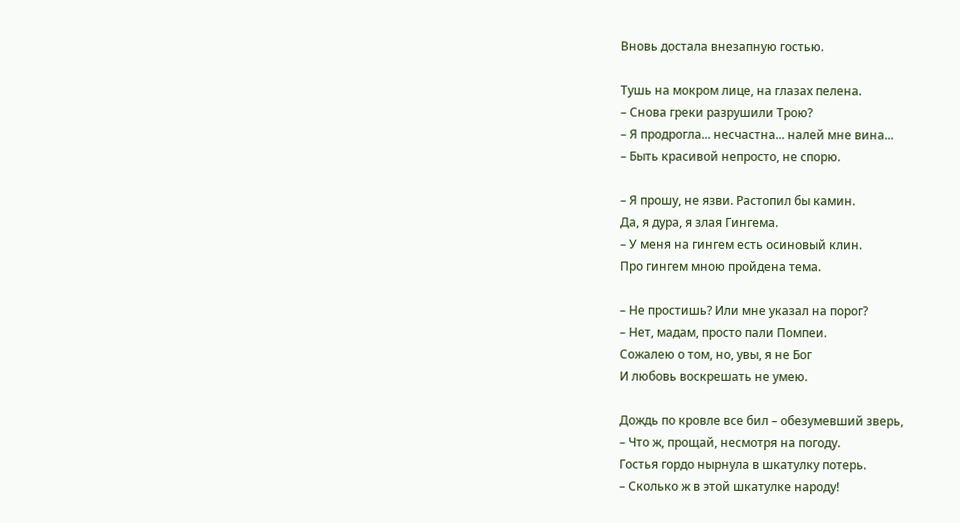Вновь достала внезапную гостью.

Тушь на мокром лице, на глазах пелена.
– Снова греки разрушили Трою?
– Я продрогла... несчастна... налей мне вина...
– Быть красивой непросто, не спорю.

– Я прошу, не язви. Растопил бы камин.
Да, я дура, я злая Гингема.
– У меня на гингем есть осиновый клин.
Про гингем мною пройдена тема.

– Не простишь? Или мне указал на порог?
– Нет, мадам, просто пали Помпеи.
Сожалею о том, но, увы, я не Бог
И любовь воскрешать не умею.

Дождь по кровле все бил – обезумевший зверь,
– Что ж, прощай, несмотря на погоду.
Гостья гордо нырнула в шкатулку потерь.
– Сколько ж в этой шкатулке народу!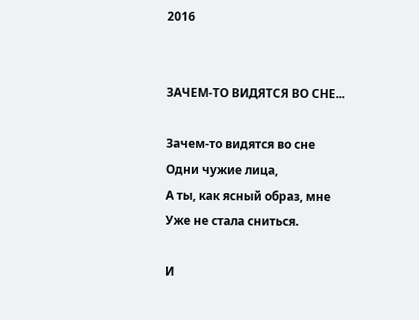2016


ЗАЧЕМ-ТО ВИДЯТСЯ ВО СНЕ...

Зачем-то видятся во сне
Одни чужие лица,
А ты, как ясный образ, мне
Уже не стала сниться.

И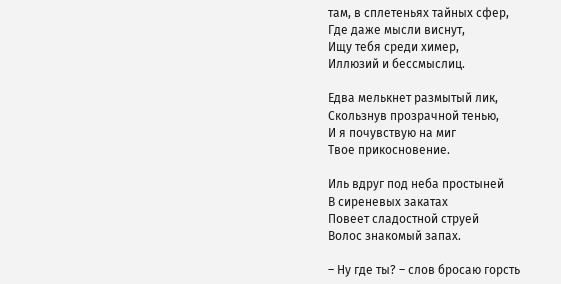там, в сплетеньях тайных сфер,
Где даже мысли виснут,
Ищу тебя среди химер,
Иллюзий и бессмыслиц.

Едва мелькнет размытый лик,
Скользнув прозрачной тенью,
И я почувствую на миг
Твое прикосновение.

Иль вдруг под неба простыней
В сиреневых закатах
Повеет сладостной струей
Волос знакомый запах.

– Ну где ты? – слов бросаю горсть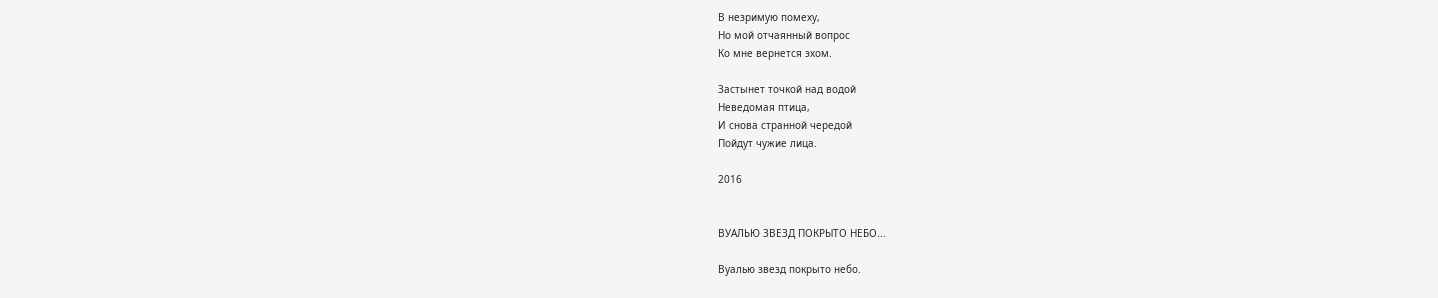В незримую помеху,
Но мой отчаянный вопрос
Ко мне вернется эхом.

Застынет точкой над водой
Неведомая птица,
И снова странной чередой
Пойдут чужие лица.

2016


ВУАЛЬЮ ЗВЕЗД ПОКРЫТО НЕБО...

Вуалью звезд покрыто небо.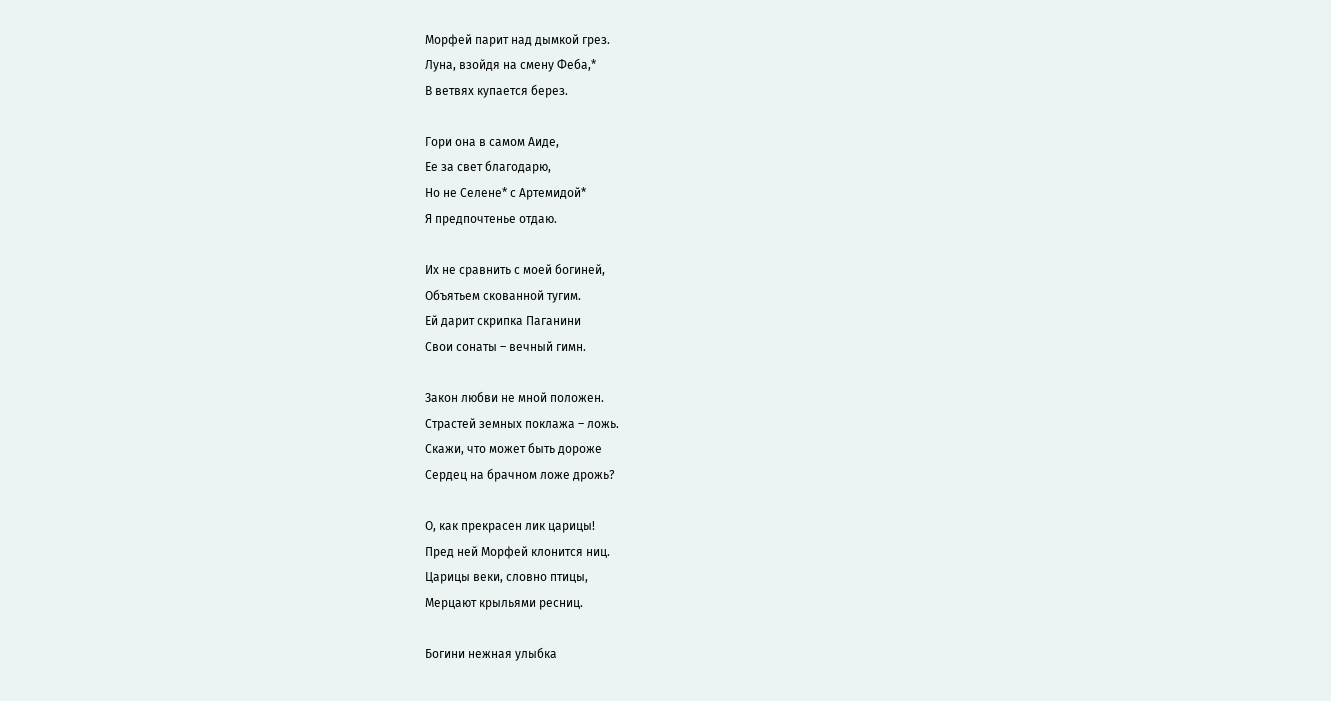Морфей парит над дымкой грез.
Луна, взойдя на смену Феба,*
В ветвях купается берез.

Гори она в самом Аиде,
Ее за свет благодарю,
Но не Селене* с Артемидой*
Я предпочтенье отдаю.

Их не сравнить с моей богиней,
Объятьем скованной тугим.
Ей дарит скрипка Паганини
Свои сонаты – вечный гимн.

Закон любви не мной положен.
Страстей земных поклажа – ложь.
Скажи, что может быть дороже
Сердец на брачном ложе дрожь?

О, как прекрасен лик царицы!
Пред ней Морфей клонится ниц.
Царицы веки, словно птицы,
Мерцают крыльями ресниц.

Богини нежная улыбка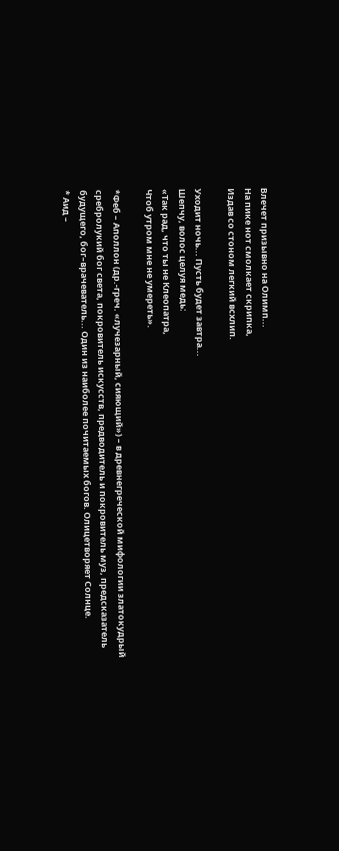Влечет призывно на Олимп...
На пике нот смолкает скрипка,
Издав со стоном легкий всхлип.

Уходит ночь... Пусть будет завтра...
Шепчу, волос целуя медь:
«Так рад, что ты не Клеопатра,
Чтоб утром мне не умереть».

*Феб – Аполлон (др.-греч. «лучезарный, сияющий») – в древнегреческой мифологии златокудрый сребролукий бог света, покровитель искусств, предводитель и покровитель муз, предсказатель будущего, бог–врачеватель... Один из наиболее почитаемых богов. Олицетворяет Солнце.
* Аид –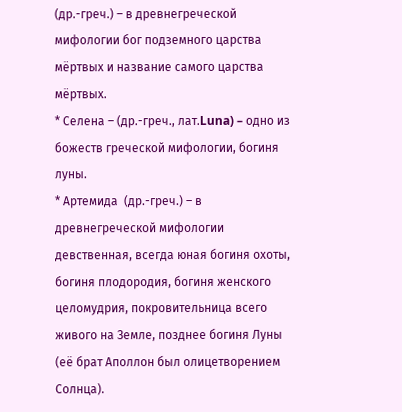(др.-греч.) – в древнегреческой мифологии бог подземного царства мёртвых и название самого царства мёртвых.
* Селена – (др.-греч., лат.Luna) – одно из божеств греческой мифологии, богиня луны.
* Артемида  (др.-греч.) – в древнегреческой мифологии девственная, всегда юная богиня охоты, богиня плодородия, богиня женского целомудрия, покровительница всего живого на Земле, позднее богиня Луны (её брат Аполлон был олицетворением Солнца).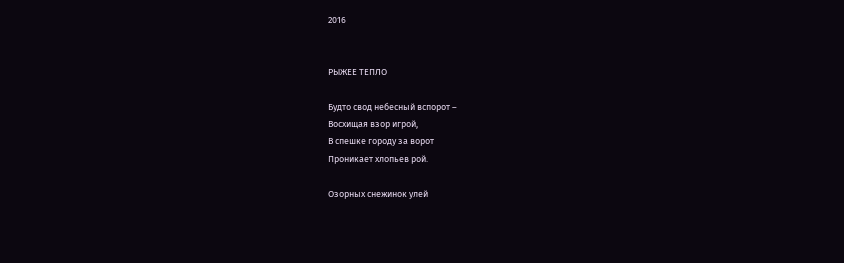2016


РЫЖЕЕ ТЕПЛО

Будто свод небесный вспорот –
Восхищая взор игрой,
В спешке городу за ворот
Проникает хлопьев рой.

Озорных снежинок улей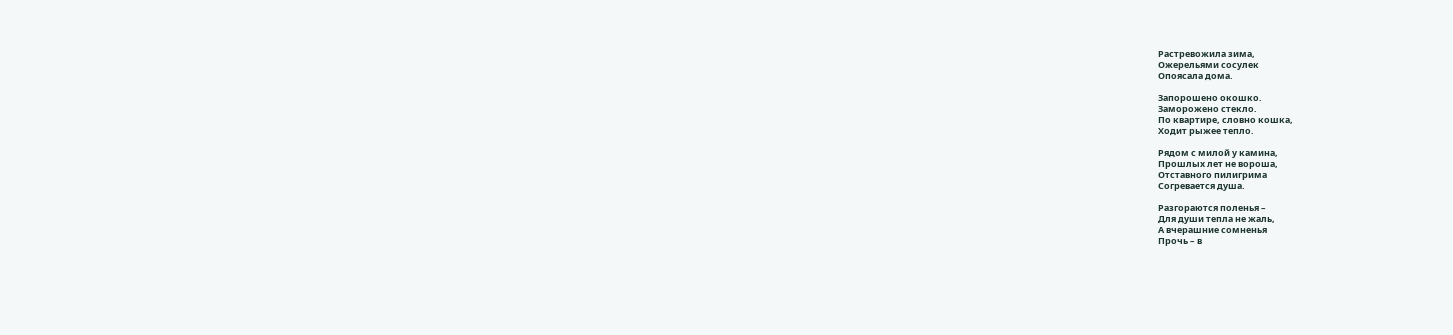Растревожила зима,
Ожерельями сосулек
Опоясала дома.

Запорошено окошко.
Заморожено стекло.
По квартире, словно кошка,
Ходит рыжее тепло.

Рядом с милой у камина,
Прошлых лет не вороша,
Отставного пилигрима
Согревается душа.

Разгораются поленья –
Для души тепла не жаль,
А вчерашние сомненья
Прочь – в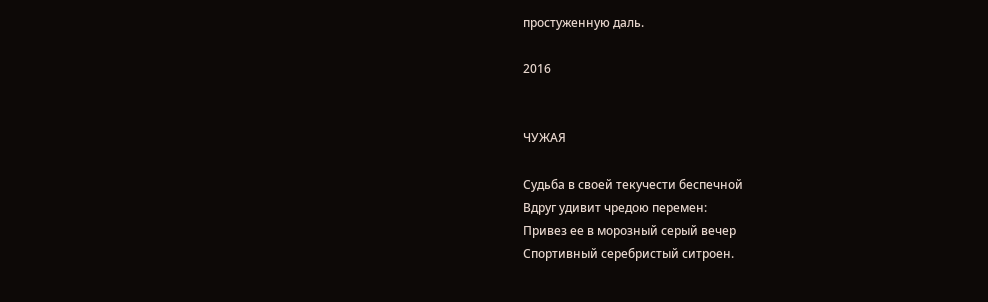простуженную даль.

2016


ЧУЖАЯ

Судьба в своей текучести беспечной
Вдруг удивит чредою перемен:
Привез ее в морозный серый вечер
Спортивный серебристый ситроен.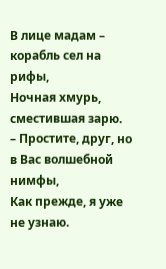В лице мадам – корабль сел на рифы,
Ночная хмурь, сместившая зарю.
– Простите, друг, но в Вас волшебной нимфы,
Как прежде, я уже не узнаю.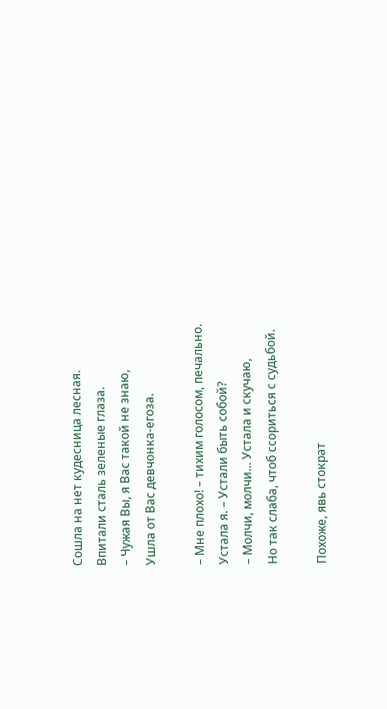Сошла на нет кудесница лесная.
Впитали сталь зеленые глаза.
– Чужая Вы, я Вас такой не знаю,
Ушла от Вас девчонка-егоза.

– Мне плохо! – тихим голосом, печально.
Устала я. – Устали быть собой?
– Молчи, молчи... Устала и скучаю,
Но так слаба, чтоб ссориться с судьбой.

Похоже, явь стократ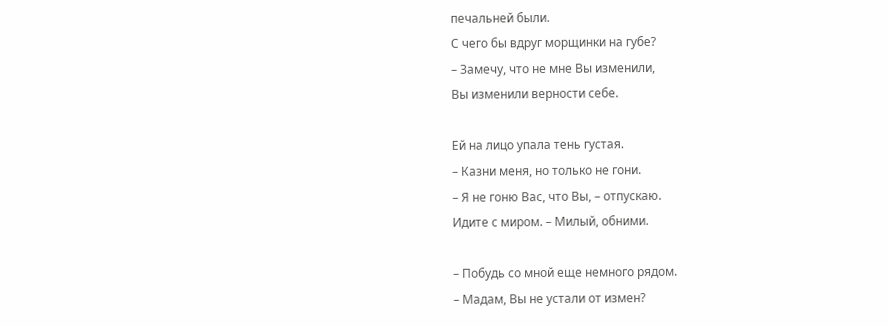печальней были.
С чего бы вдруг морщинки на губе?
– Замечу, что не мне Вы изменили,
Вы изменили верности себе.

Ей на лицо упала тень густая.
– Казни меня, но только не гони.
– Я не гоню Вас, что Вы, – отпускаю.
Идите с миром. – Милый, обними.

– Побудь со мной еще немного рядом.
– Мадам, Вы не устали от измен?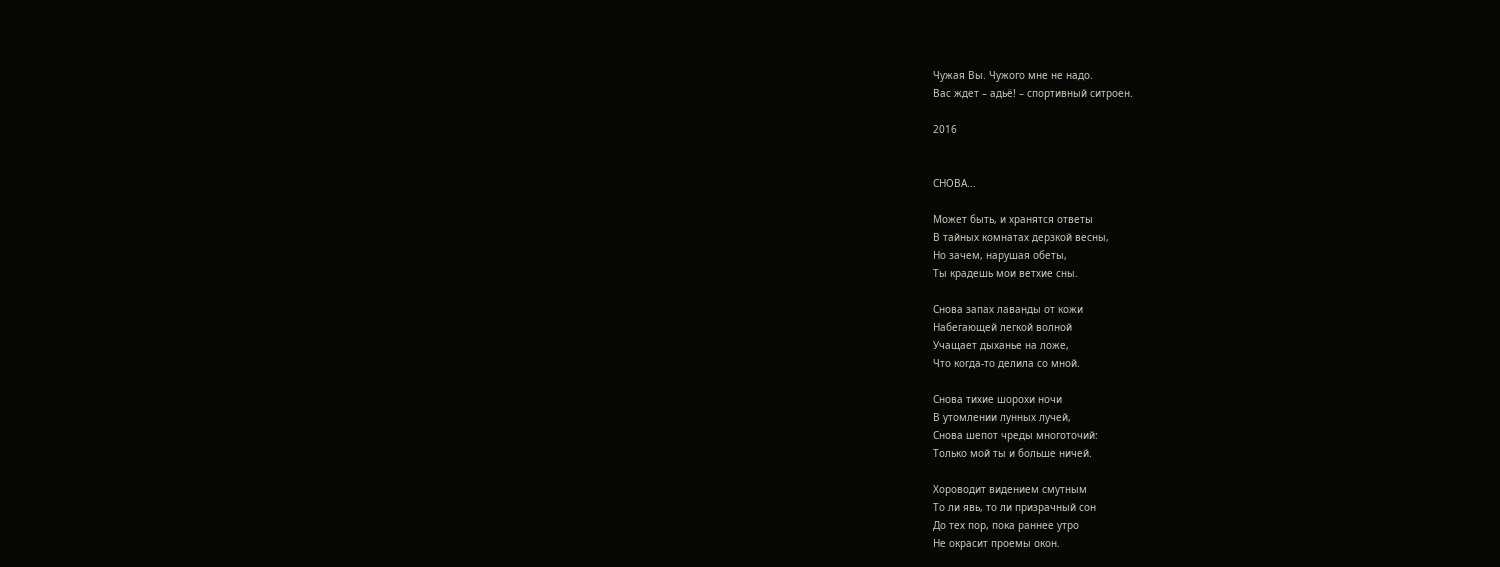Чужая Вы. Чужого мне не надо.
Вас ждет – адьё! – спортивный ситроен.

2016


СНОВА...

Может быть, и хранятся ответы
В тайных комнатах дерзкой весны,
Но зачем, нарушая обеты,
Ты крадешь мои ветхие сны.

Снова запах лаванды от кожи
Набегающей легкой волной
Учащает дыханье на ложе,
Что когда-то делила со мной.

Снова тихие шорохи ночи
В утомлении лунных лучей,
Снова шепот чреды многоточий:
Только мой ты и больше ничей.

Хороводит видением смутным
То ли явь, то ли призрачный сон
До тех пор, пока раннее утро
Не окрасит проемы окон.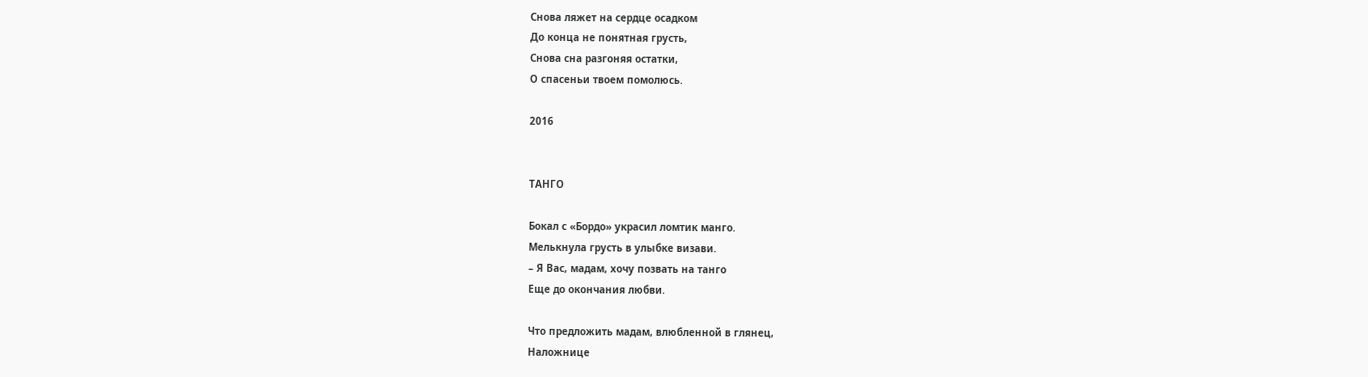Снова ляжет на сердце осадком
До конца не понятная грусть,
Снова сна разгоняя остатки,
О спасеньи твоем помолюсь.

2016


ТАНГО

Бокал с «Бордо» украсил ломтик манго.
Мелькнула грусть в улыбке визави.
– Я Вас, мадам, хочу позвать на танго
Еще до окончания любви.

Что предложить мадам, влюбленной в глянец,
Наложнице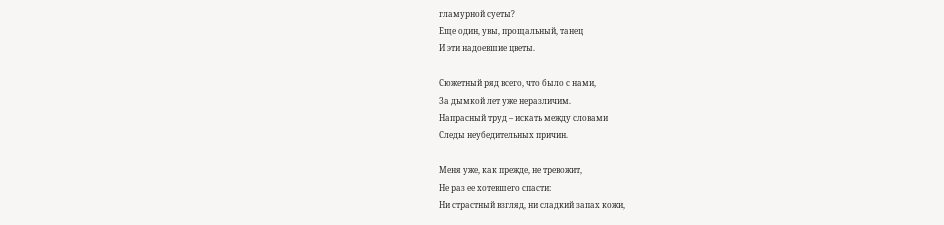гламурной суеты?
Еще один, увы, прощальный, танец
И эти надоевшие цветы.

Сюжетный ряд всего, что было с нами,
За дымкой лет уже неразличим.
Напрасный труд – искать между словами
Следы неубедительных причин.

Меня уже, как прежде, не тревожит,
Не раз ее хотевшего спасти:
Ни страстный взгляд, ни сладкий запах кожи,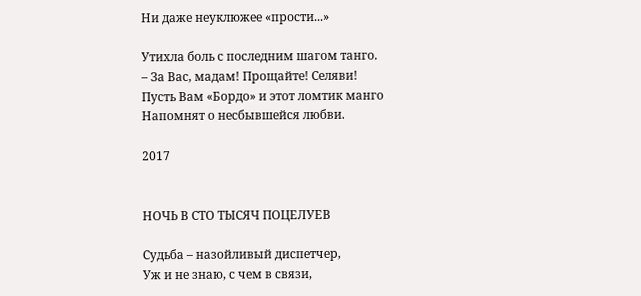Ни даже неуклюжее «прости...»

Утихла боль с последним шагом танго.
– За Вас, мадам! Прощайте! Селяви!
Пусть Вам «Бордо» и этот ломтик манго
Напомнят о несбывшейся любви.

2017


НОЧЬ В СТО ТЫСЯЧ ПОЦЕЛУЕВ

Судьба – назойливый диспетчер,
Уж и не знаю, с чем в связи,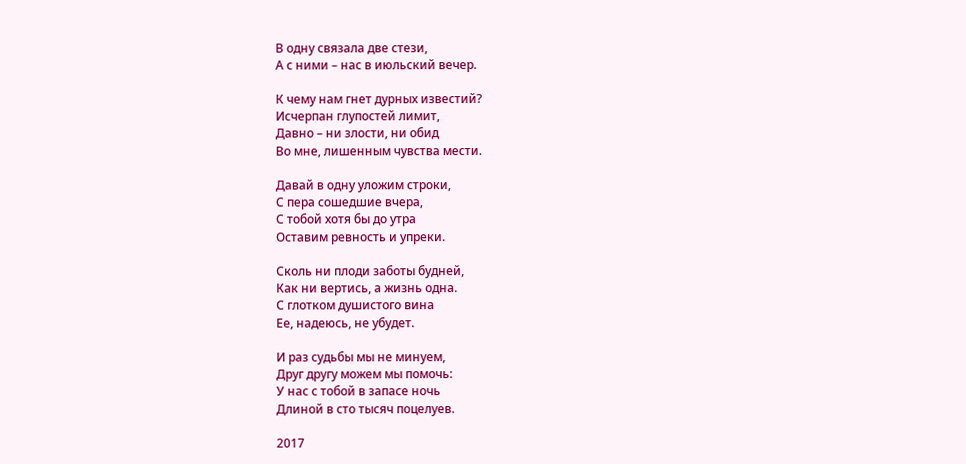В одну связала две стези,
А с ними – нас в июльский вечер.

К чему нам гнет дурных известий?
Исчерпан глупостей лимит,
Давно – ни злости, ни обид
Во мне, лишенным чувства мести.

Давай в одну уложим строки,
С пера сошедшие вчера,
С тобой хотя бы до утра
Оставим ревность и упреки.

Сколь ни плоди заботы будней,
Как ни вертись, а жизнь одна.
С глотком душистого вина
Ее, надеюсь, не убудет.

И раз судьбы мы не минуем,
Друг другу можем мы помочь:
У нас с тобой в запасе ночь
Длиной в сто тысяч поцелуев.

2017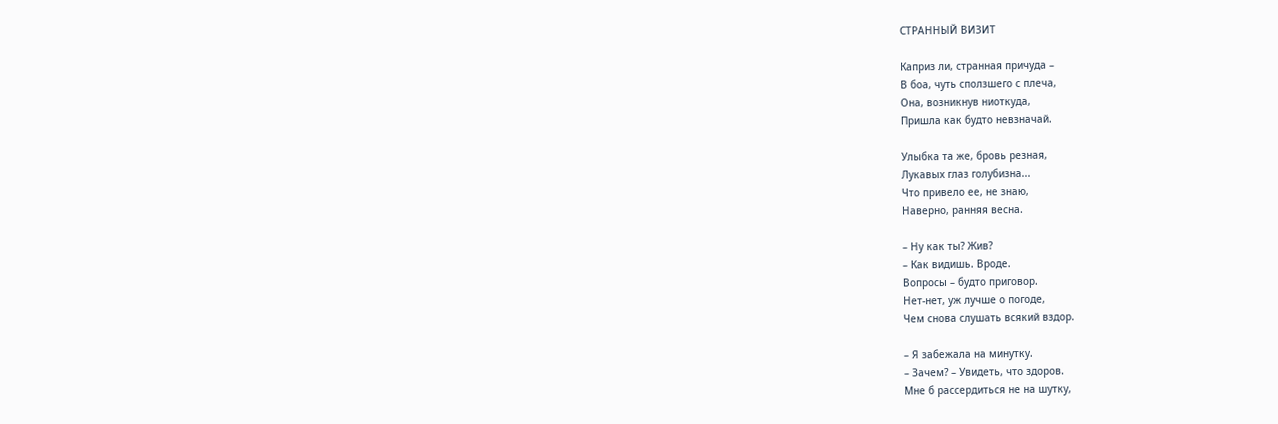СТРАННЫЙ ВИЗИТ

Каприз ли, странная причуда –
В боа, чуть сползшего с плеча,
Она, возникнув ниоткуда,
Пришла как будто невзначай.

Улыбка та же, бровь резная,
Лукавых глаз голубизна...
Что привело ее, не знаю,
Наверно, ранняя весна.

– Ну как ты? Жив?
– Как видишь. Вроде.
Вопросы – будто приговор.
Нет-нет, уж лучше о погоде,
Чем снова слушать всякий вздор.

– Я забежала на минутку.
– Зачем? – Увидеть, что здоров.
Мне б рассердиться не на шутку,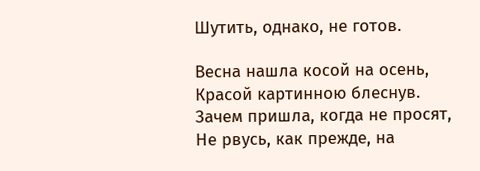Шутить, однако, не готов.

Весна нашла косой на осень,
Красой картинною блеснув.
Зачем пришла, когда не просят,
Не рвусь, как прежде, на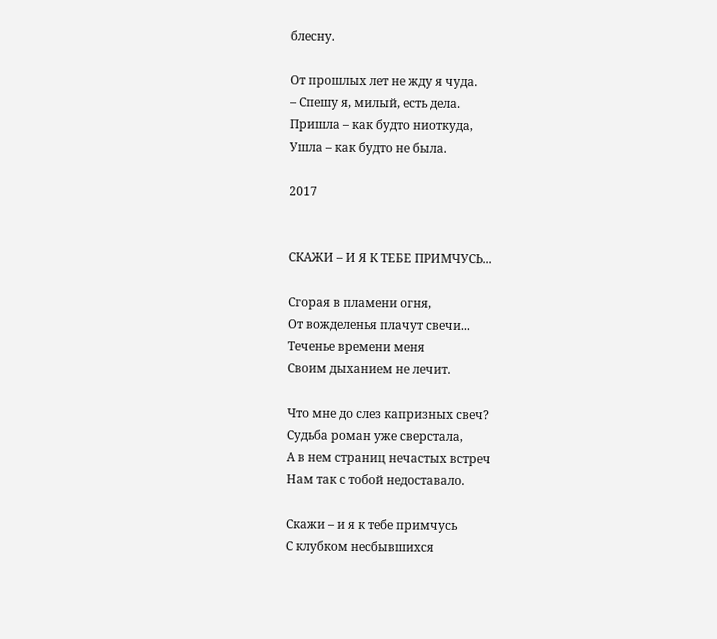блесну.

От прошлых лет не жду я чуда.
– Спешу я, милый, есть дела.
Пришла – как будто ниоткуда,
Ушла – как будто не была.

2017


СКАЖИ – И Я К ТЕБЕ ПРИМЧУСЬ...

Сгорая в пламени огня,
От вожделенья плачут свечи...
Теченье времени меня
Своим дыханием не лечит.

Что мне до слез капризных свеч?
Судьба роман уже сверстала,
А в нем страниц нечастых встреч
Нам так с тобой недоставало.

Скажи – и я к тебе примчусь
С клубком несбывшихся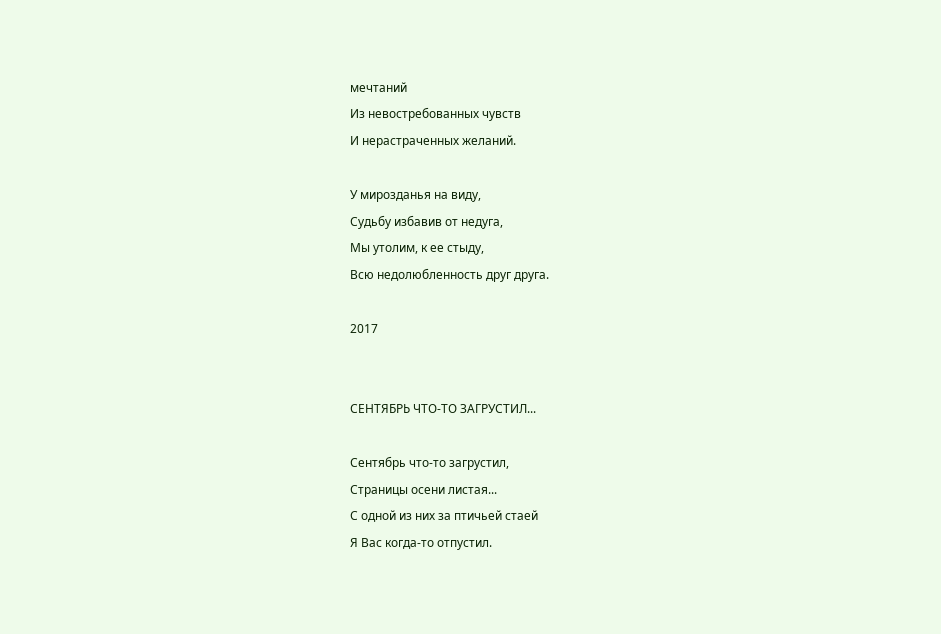мечтаний
Из невостребованных чувств
И нерастраченных желаний.

У мирозданья на виду,
Судьбу избавив от недуга,
Мы утолим, к ее стыду,
Всю недолюбленность друг друга.

2017


СЕНТЯБРЬ ЧТО-ТО ЗАГРУСТИЛ...

Сентябрь что-то загрустил,
Страницы осени листая...
С одной из них за птичьей стаей
Я Вас когда-то отпустил.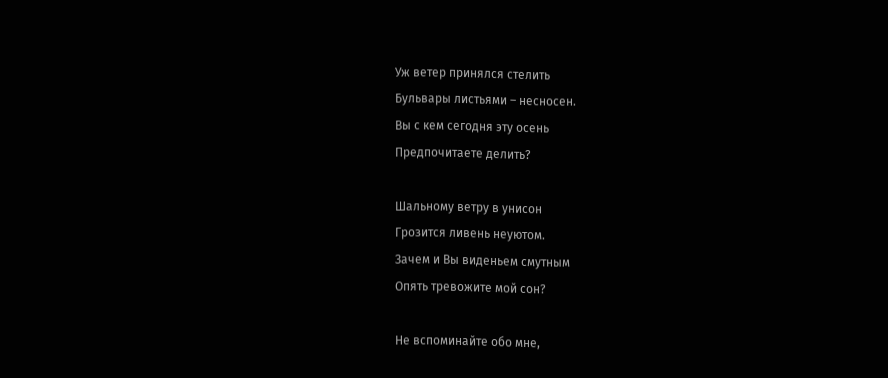Уж ветер принялся стелить
Бульвары листьями – несносен.
Вы с кем сегодня эту осень
Предпочитаете делить?

Шальному ветру в унисон
Грозится ливень неуютом.
Зачем и Вы виденьем смутным
Опять тревожите мой сон?

Не вспоминайте обо мне,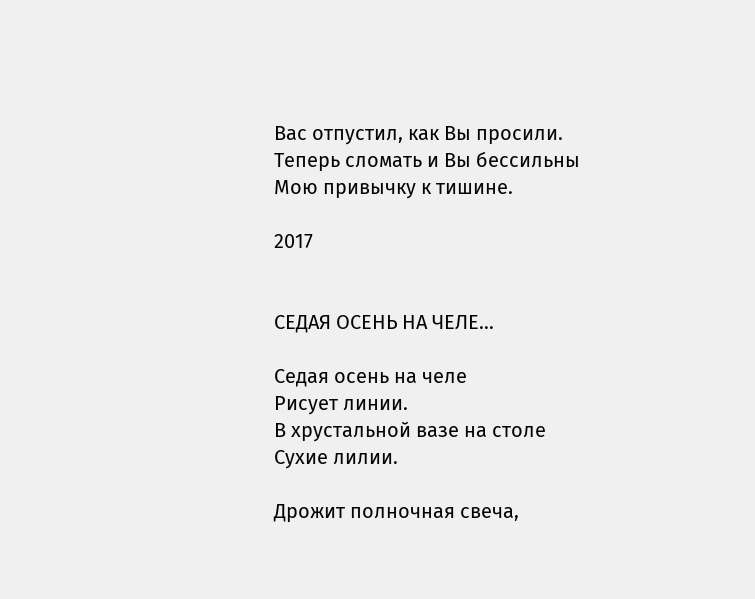Вас отпустил, как Вы просили.
Теперь сломать и Вы бессильны
Мою привычку к тишине.

2017


СЕДАЯ ОСЕНЬ НА ЧЕЛЕ...

Седая осень на челе
Рисует линии.
В хрустальной вазе на столе
Сухие лилии.

Дрожит полночная свеча,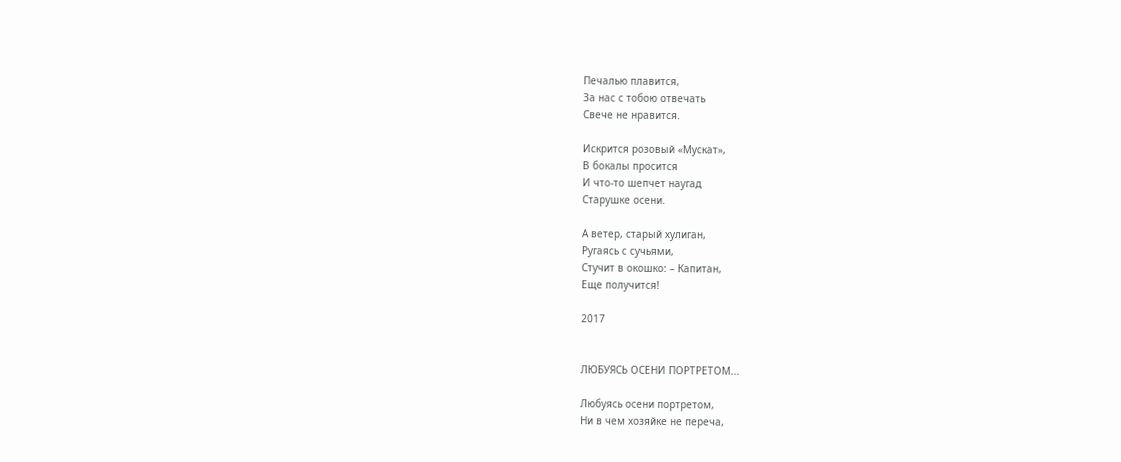Печалью плавится,
За нас с тобою отвечать
Свече не нравится.

Искрится розовый «Мускат»,
В бокалы просится
И что-то шепчет наугад
Старушке осени.

А ветер, старый хулиган,
Ругаясь с сучьями,
Стучит в окошко: – Капитан,
Еще получится!

2017


ЛЮБУЯСЬ ОСЕНИ ПОРТРЕТОМ...

Любуясь осени портретом,
Ни в чем хозяйке не переча,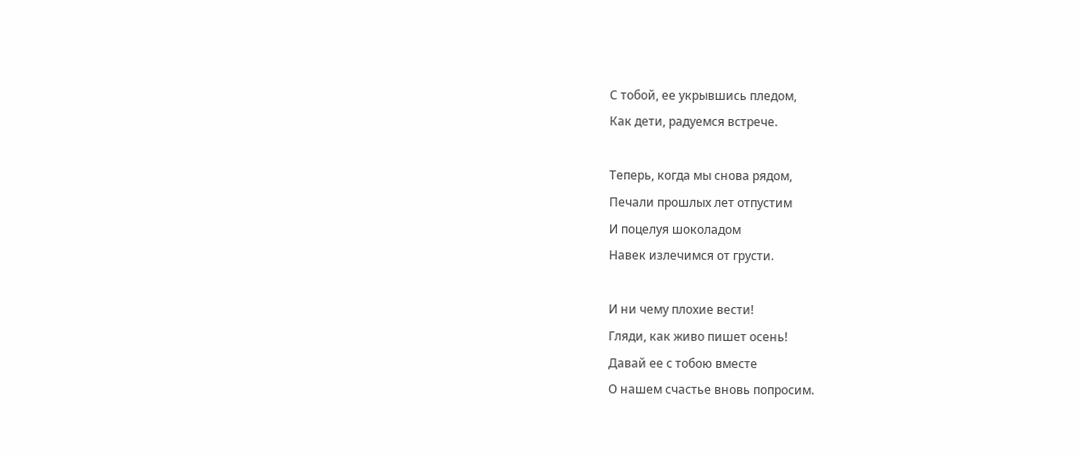С тобой, ее укрывшись пледом,
Как дети, радуемся встрече.

Теперь, когда мы снова рядом,
Печали прошлых лет отпустим
И поцелуя шоколадом
Навек излечимся от грусти.

И ни чему плохие вести!
Гляди, как живо пишет осень!
Давай ее с тобою вместе
О нашем счастье вновь попросим.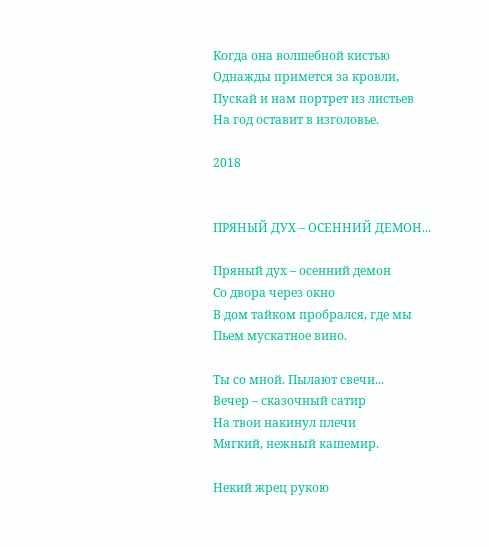Когда она волшебной кистью
Однажды примется за кровли,
Пускай и нам портрет из листьев
На год оставит в изголовье.

2018


ПРЯНЫЙ ДУХ – ОСЕННИЙ ДЕМОН...

Пряный дух – осенний демон
Со двора через окно
В дом тайком пробрался, где мы
Пьем мускатное вино.

Ты со мной. Пылают свечи...
Вечер – сказочный сатир
На твои накинул плечи
Мягкий, нежный кашемир.

Некий жрец рукою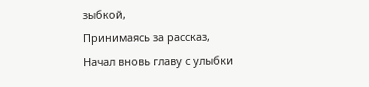зыбкой,
Принимаясь за рассказ,
Начал вновь главу с улыбки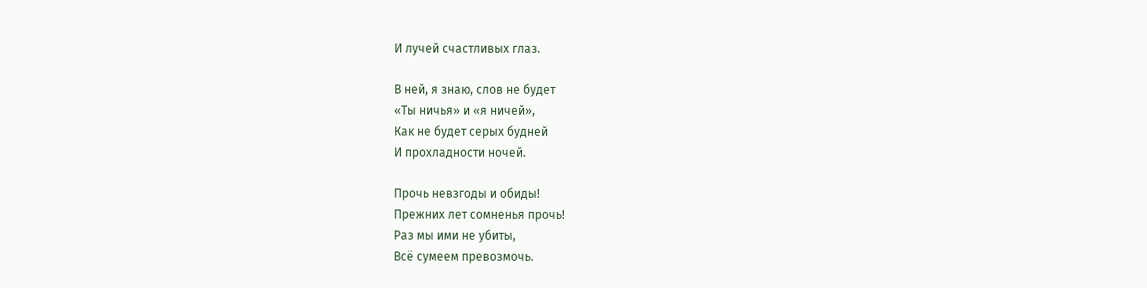И лучей счастливых глаз.

В ней, я знаю, слов не будет
«Ты ничья» и «я ничей»,
Как не будет серых будней
И прохладности ночей.

Прочь невзгоды и обиды!
Прежних лет сомненья прочь!
Раз мы ими не убиты,
Всё сумеем превозмочь.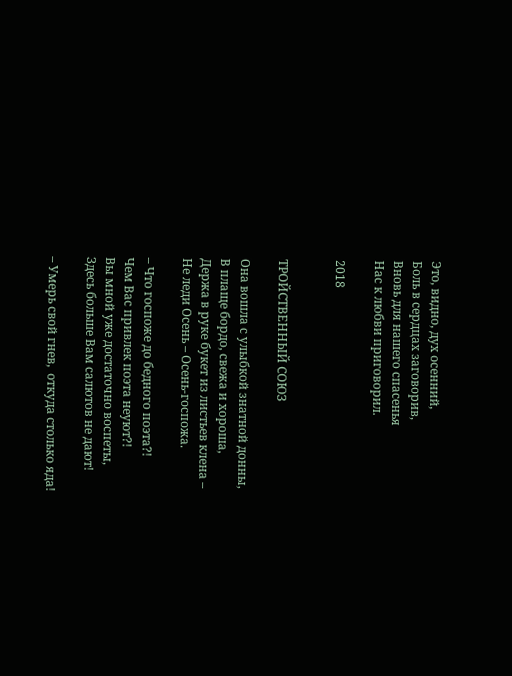Это, видно, дух осенний,
Боль в сердцах заговорив,
Вновь для нашего спасенья
Нас к любви приговорил.

2018


ТРОЙСТВЕННЫЙ СОЮЗ

Она вошла с улыбкой знатной донны,
В плаще бордо, свежа и хороша,
Держа в руке букет из листьев клена –
Не леди Осень – Осень-госпожа.

– Что госпоже до бедного поэта?!
Чем Вас привлек поэта неуют?!
Вы мной уже достаточно воспеты,
Здесь больше Вам салютов не дают!

– Умерь свой гнев,  откуда столько яда!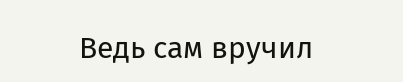Ведь сам вручил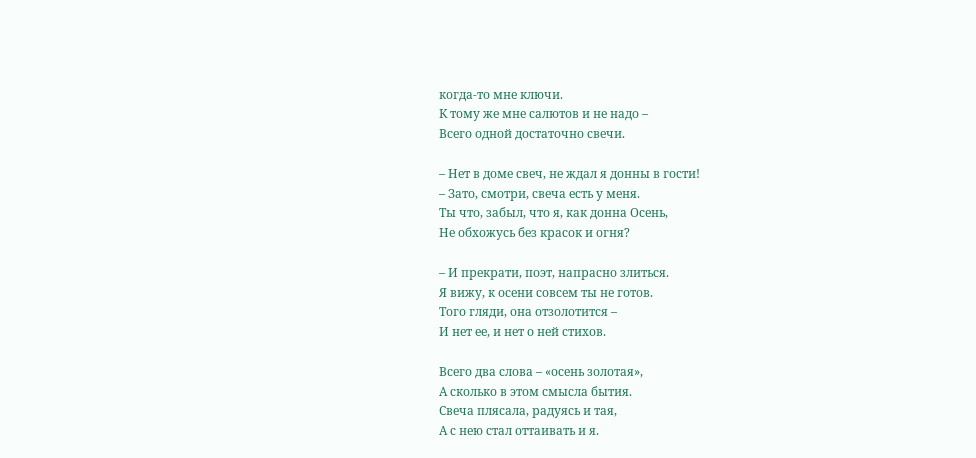когда-то мне ключи.
К тому же мне салютов и не надо –
Всего одной достаточно свечи.

– Нет в доме свеч, не ждал я донны в гости!
– Зато, смотри, свеча есть у меня.
Ты что, забыл, что я, как донна Осень,
Не обхожусь без красок и огня?

– И прекрати, поэт, напрасно злиться.
Я вижу, к осени совсем ты не готов.
Того гляди, она отзолотится –
И нет ее, и нет о ней стихов.

Всего два слова – «осень золотая»,
А сколько в этом смысла бытия.
Свеча плясала, радуясь и тая,
А с нею стал оттаивать и я.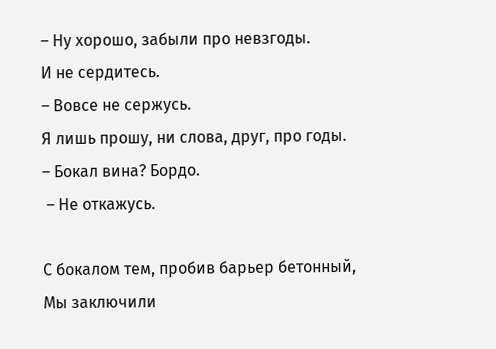– Ну хорошо, забыли про невзгоды.
И не сердитесь.
– Вовсе не сержусь.
Я лишь прошу, ни слова, друг, про годы.
– Бокал вина? Бордо.
 – Не откажусь.

С бокалом тем, пробив барьер бетонный,
Мы заключили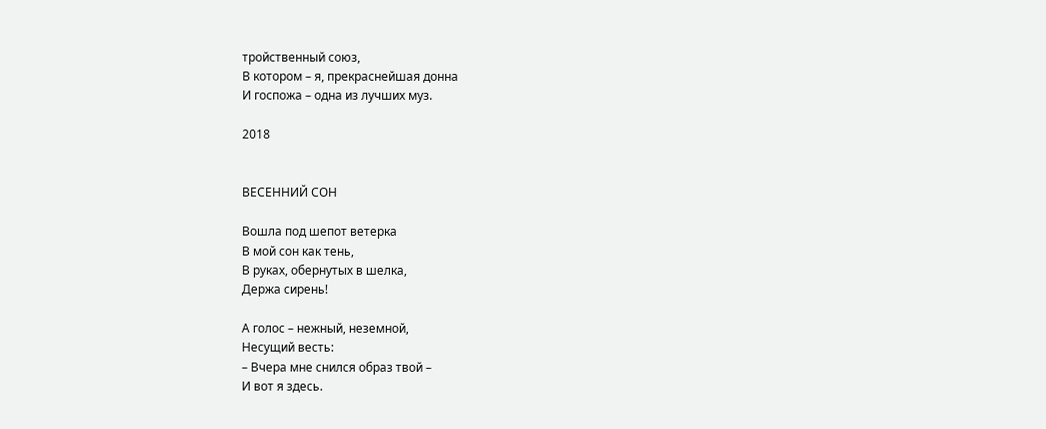тройственный союз,
В котором – я, прекраснейшая донна
И госпожа – одна из лучших муз.

2018


ВЕСЕННИЙ СОН

Вошла под шепот ветерка
В мой сон как тень,
В руках, обернутых в шелка,
Держа сирень!

А голос – нежный, неземной,
Несущий весть:
– Вчера мне снился образ твой –
И вот я здесь.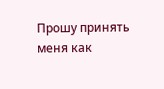Прошу принять меня как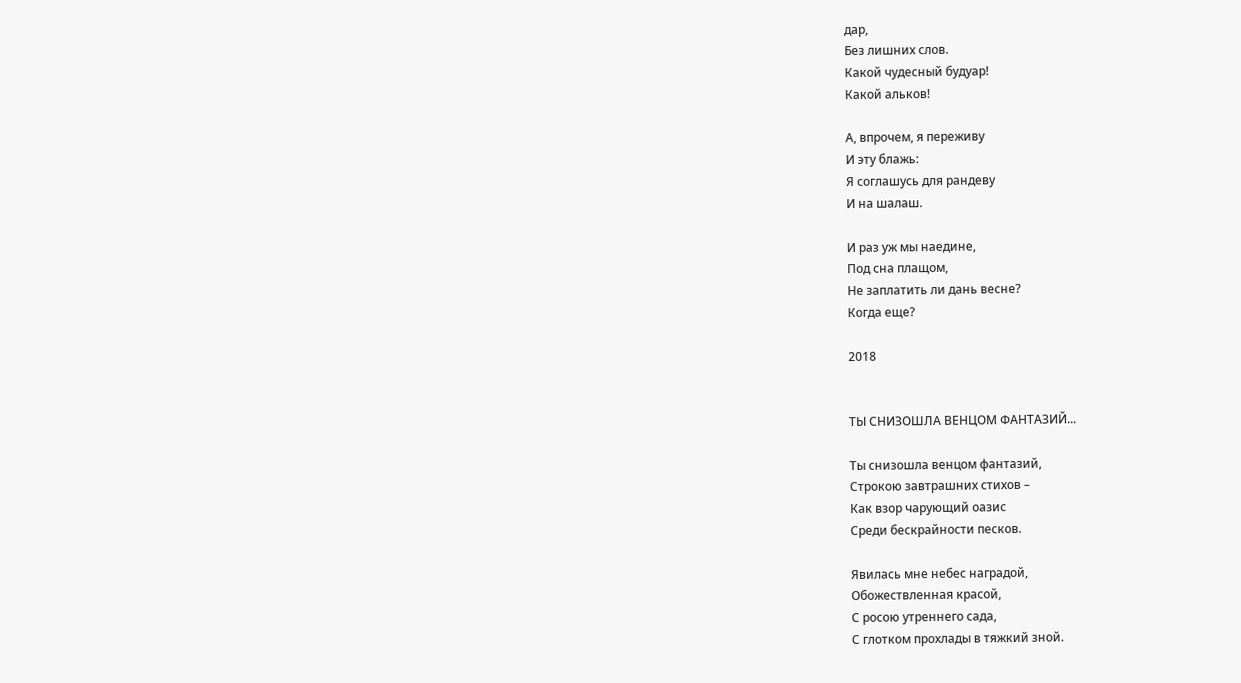дар,
Без лишних слов.
Какой чудесный будуар!
Какой альков!

А, впрочем, я переживу
И эту блажь:
Я соглашусь для рандеву
И на шалаш.

И раз уж мы наедине,
Под сна плащом,
Не заплатить ли дань весне?
Когда еще?

2018


ТЫ СНИЗОШЛА ВЕНЦОМ ФАНТАЗИЙ...

Ты снизошла венцом фантазий,
Строкою завтрашних стихов –
Как взор чарующий оазис
Среди бескрайности песков.

Явилась мне небес наградой,
Обожествленная красой,
С росою утреннего сада,
С глотком прохлады в тяжкий зной.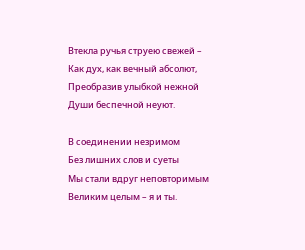Втекла ручья струею свежей –
Как дух, как вечный абсолют,
Преобразив улыбкой нежной
Души беспечной неуют.

В соединении незримом
Без лишних слов и суеты
Мы стали вдруг неповторимым
Великим целым – я и ты.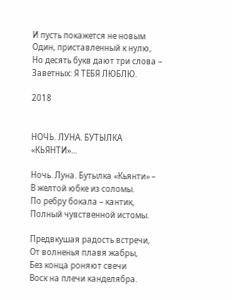И пусть покажется не новым
Один, приставленный к нулю,
Но десять букв дают три слова –
Заветных: Я ТЕБЯ ЛЮБЛЮ.

2018


НОЧЬ. ЛУНА. БУТЫЛКА  «КЬЯНТИ»...

Ночь. Луна. Бутылка «Кьянти» –
В желтой юбке из соломы.
По ребру бокала – кантик,
Полный чувственной истомы.

Предвкушая радость встречи,
От волненья плавя жабры,
Без конца роняют свечи
Воск на плечи канделябра.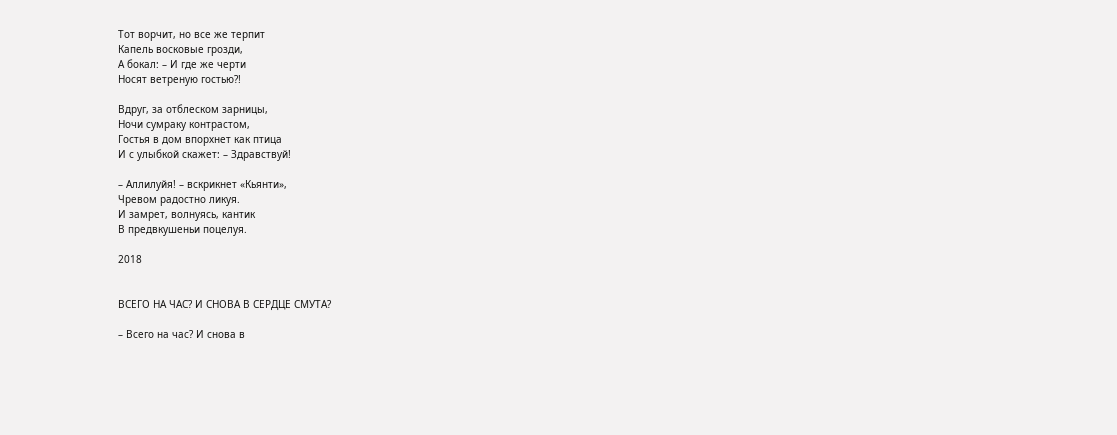Тот ворчит, но все же терпит
Капель восковые грозди,
А бокал: – И где же черти
Носят ветреную гостью?!

Вдруг, за отблеском зарницы,
Ночи сумраку контрастом,
Гостья в дом впорхнет как птица
И с улыбкой скажет: – Здравствуй!

– Аллилуйя! – вскрикнет «Кьянти»,
Чревом радостно ликуя.
И замрет, волнуясь, кантик
В предвкушеньи поцелуя.

2018


ВСЕГО НА ЧАС? И СНОВА В СЕРДЦЕ СМУТА?

– Всего на час? И снова в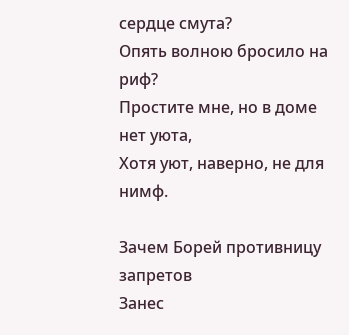сердце смута?
Опять волною бросило на риф?
Простите мне, но в доме нет уюта,
Хотя уют, наверно, не для нимф.

Зачем Борей противницу запретов
Занес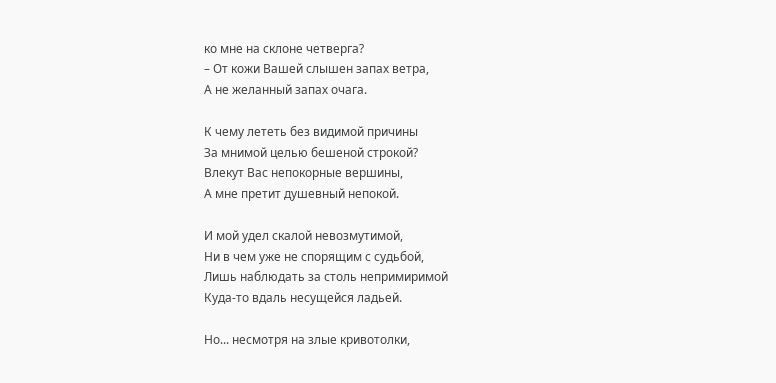ко мне на склоне четверга?
– От кожи Вашей слышен запах ветра,
А не желанный запах очага.

К чему лететь без видимой причины
За мнимой целью бешеной строкой?
Влекут Вас непокорные вершины,
А мне претит душевный непокой.

И мой удел скалой невозмутимой,
Ни в чем уже не спорящим с судьбой,
Лишь наблюдать за столь непримиримой
Куда-то вдаль несущейся ладьей.

Но... несмотря на злые кривотолки,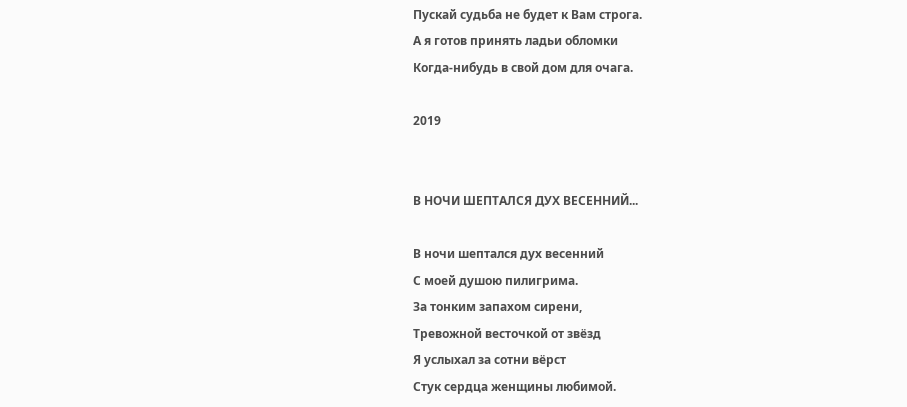Пускай судьба не будет к Вам строга.
А я готов принять ладьи обломки
Когда-нибудь в свой дом для очага.

2019


В НОЧИ ШЕПТАЛСЯ ДУХ ВЕСЕННИЙ...

В ночи шептался дух весенний
С моей душою пилигрима.
За тонким запахом сирени,
Тревожной весточкой от звёзд
Я услыхал за сотни вёрст
Стук сердца женщины любимой.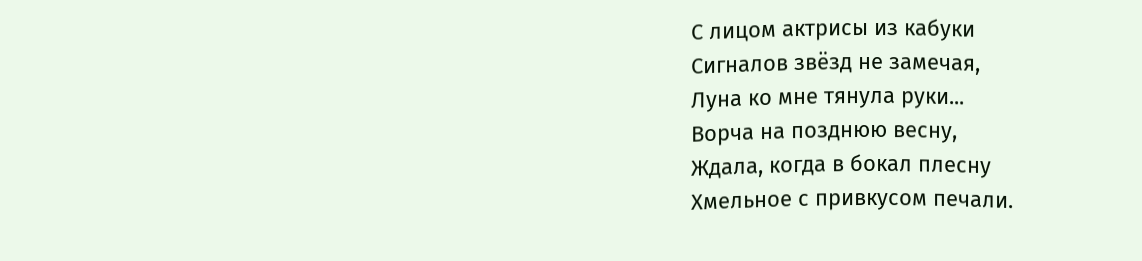С лицом актрисы из кабуки
Сигналов звёзд не замечая,
Луна ко мне тянула руки...
Ворча на позднюю весну,
Ждала, когда в бокал плесну
Хмельное с привкусом печали.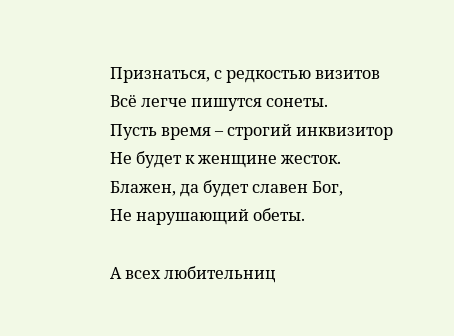Признаться, с редкостью визитов
Всё легче пишутся сонеты.
Пусть время – строгий инквизитор
Не будет к женщине жесток.
Блажен, да будет славен Бог,
Не нарушающий обеты.

А всех любительниц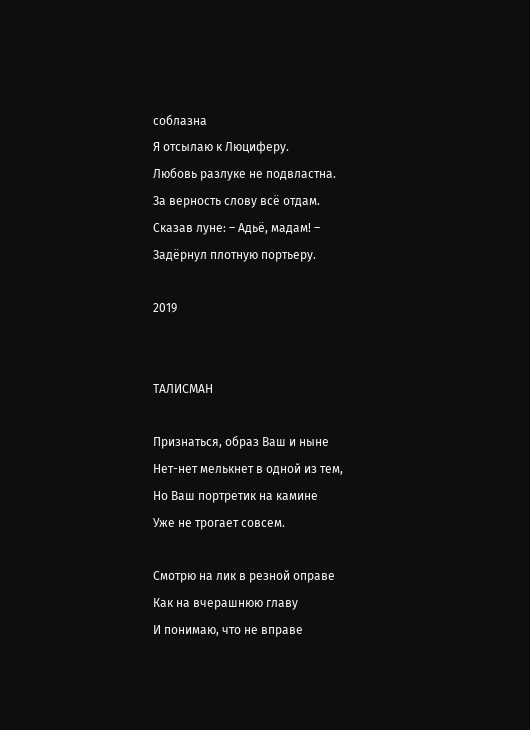соблазна
Я отсылаю к Люциферу.
Любовь разлуке не подвластна.
За верность слову всё отдам.
Сказав луне: – Адьё, мадам! –
Задёрнул плотную портьеру.

2019


ТАЛИСМАН

Признаться, образ Ваш и ныне
Нет-нет мелькнет в одной из тем,
Но Ваш портретик на камине
Уже не трогает совсем.

Смотрю на лик в резной оправе
Как на вчерашнюю главу
И понимаю, что не вправе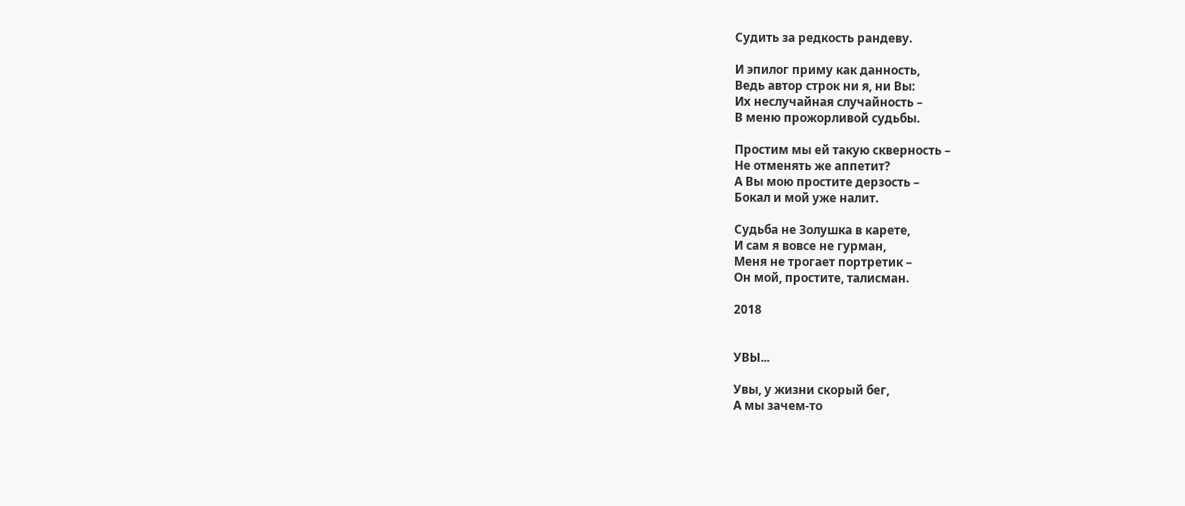Судить за редкость рандеву.

И эпилог приму как данность,
Ведь автор строк ни я, ни Вы:
Их неслучайная случайность –
В меню прожорливой судьбы.

Простим мы ей такую скверность –
Не отменять же аппетит?
А Вы мою простите дерзость –
Бокал и мой уже налит.

Судьба не Золушка в карете,
И сам я вовсе не гурман,
Меня не трогает портретик –
Он мой, простите, талисман.

2018


УВЫ...

Увы, у жизни скорый бег,
А мы зачем-то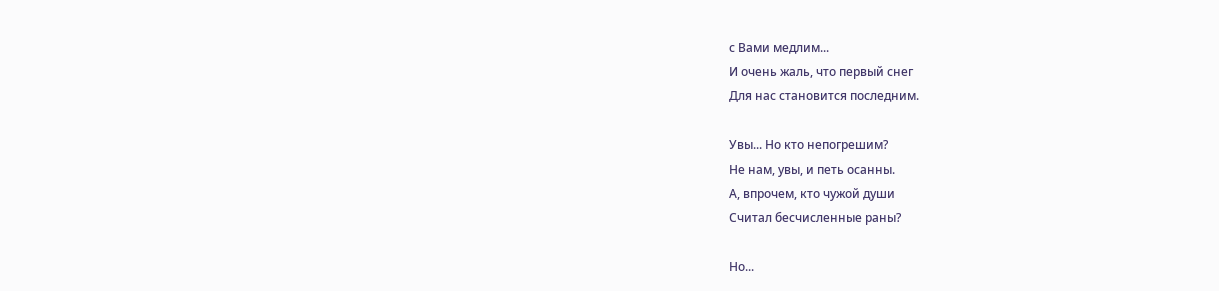с Вами медлим...
И очень жаль, что первый снег
Для нас становится последним.

Увы... Но кто непогрешим?
Не нам, увы, и петь осанны.
А, впрочем, кто чужой души
Считал бесчисленные раны?

Но...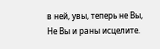в ней, увы, теперь не Вы,
Не Вы и раны исцелите.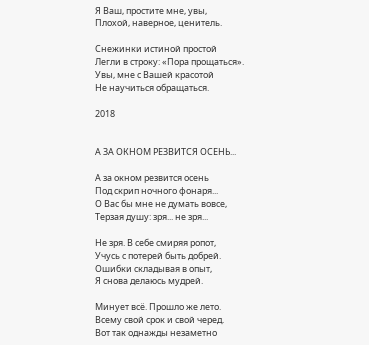Я Ваш, простите мне, увы,
Плохой, наверное, ценитель.

Снежинки истиной простой
Легли в строку: «Пора прощаться».
Увы, мне с Вашей красотой
Не научиться обращаться.

2018


А ЗА ОКНОМ РЕЗВИТСЯ ОСЕНЬ...

А за окном резвится осень
Под скрип ночного фонаря...
О Вас бы мне не думать вовсе,
Терзая душу: зря... не зря...

Не зря. В себе смиряя ропот,
Учусь с потерей быть добрей.
Ошибки складывая в опыт,
Я снова делаюсь мудрей.

Минует всё. Прошло же лето.
Всему свой срок и свой черед.
Вот так однажды незаметно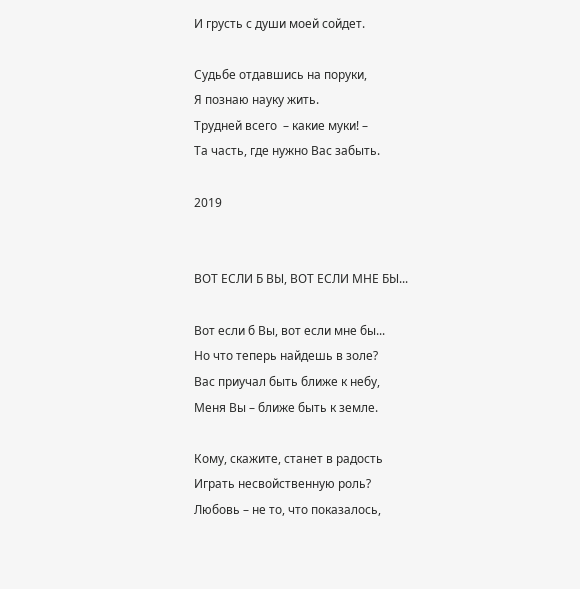И грусть с души моей сойдет.

Судьбе отдавшись на поруки,
Я познаю науку жить.
Трудней всего  – какие муки! –
Та часть, где нужно Вас забыть.

2019


ВОТ ЕСЛИ Б ВЫ, ВОТ ЕСЛИ МНЕ БЫ...

Вот если б Вы, вот если мне бы...
Но что теперь найдешь в золе?
Вас приучал быть ближе к небу,
Меня Вы – ближе быть к земле.

Кому, скажите, станет в радость
Играть несвойственную роль?
Любовь – не то, что показалось,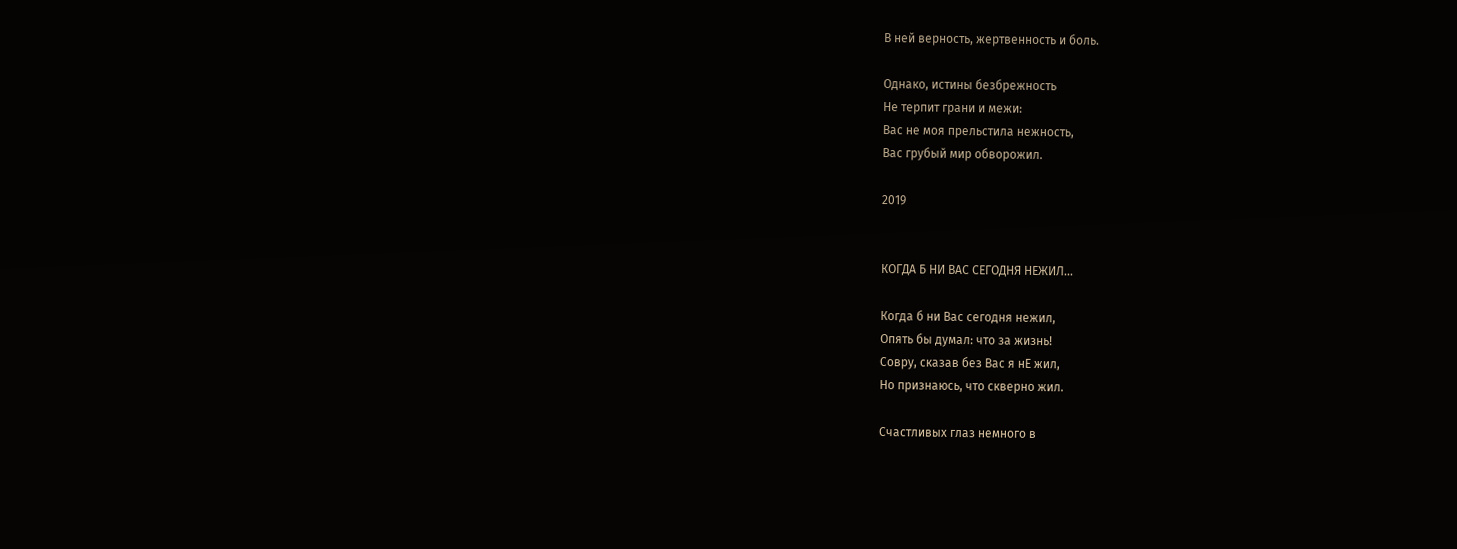В ней верность, жертвенность и боль.

Однако, истины безбрежность
Не терпит грани и межи:
Вас не моя прельстила нежность,
Вас грубый мир обворожил.

2019


КОГДА Б НИ ВАС СЕГОДНЯ НЕЖИЛ...

Когда б ни Вас сегодня нежил,
Опять бы думал: что за жизнь!
Совру, сказав без Вас я нЕ жил,
Но признаюсь, что скверно жил.

Счастливых глаз немного в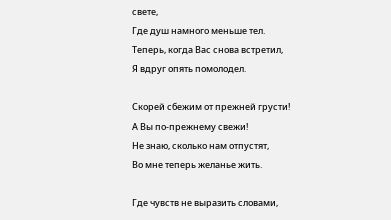свете,
Где душ намного меньше тел.
Теперь, когда Вас снова встретил,
Я вдруг опять помолодел.

Скорей сбежим от прежней грусти!
А Вы по-прежнему свежи!
Не знаю, сколько нам отпустят,
Во мне теперь желанье жить.

Где чувств не выразить словами,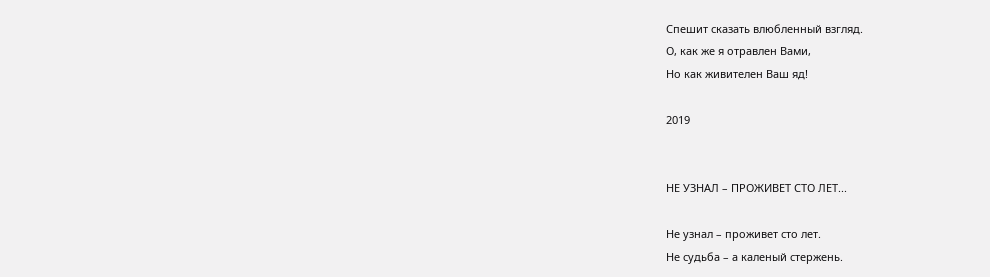Спешит сказать влюбленный взгляд.
О, как же я отравлен Вами,
Но как живителен Ваш яд!

2019


НЕ УЗНАЛ – ПРОЖИВЕТ СТО ЛЕТ...

Не узнал – проживет сто лет.
Не судьба – а каленый стержень.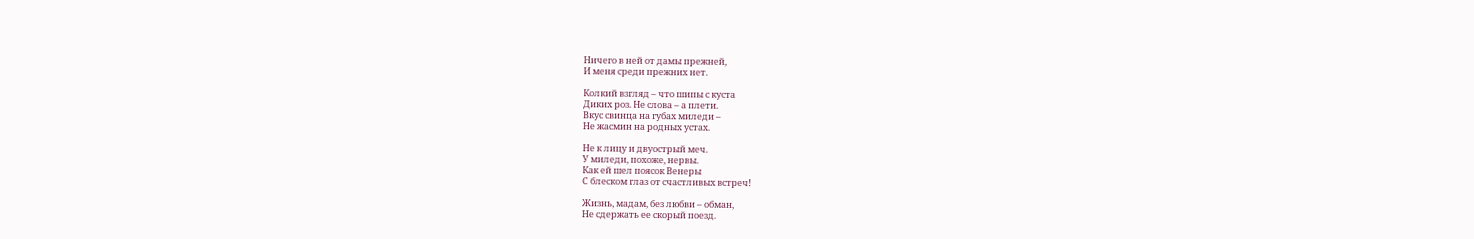Ничего в ней от дамы прежней,
И меня среди прежних нет.

Колкий взгляд – что шипы с куста
Диких роз. Не слова – а плети.
Вкус свинца на губах миледи –
Не жасмин на родных устах.

Не к лицу и двуострый меч.
У миледи, похоже, нервы.
Как ей шел поясок Венеры
С блеском глаз от счастливых встреч!

Жизнь, мадам, без любви – обман,
Не сдержать ее скорый поезд.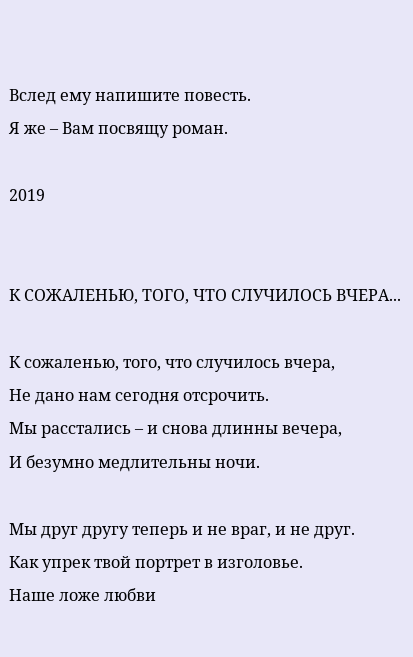Вслед ему напишите повесть.
Я же – Вам посвящу роман.

2019


К СОЖАЛЕНЬЮ, ТОГО, ЧТО СЛУЧИЛОСЬ ВЧЕРА...

К сожаленью, того, что случилось вчера,
Не дано нам сегодня отсрочить.
Мы расстались – и снова длинны вечера,
И безумно медлительны ночи.

Мы друг другу теперь и не враг, и не друг.
Как упрек твой портрет в изголовье.
Наше ложе любви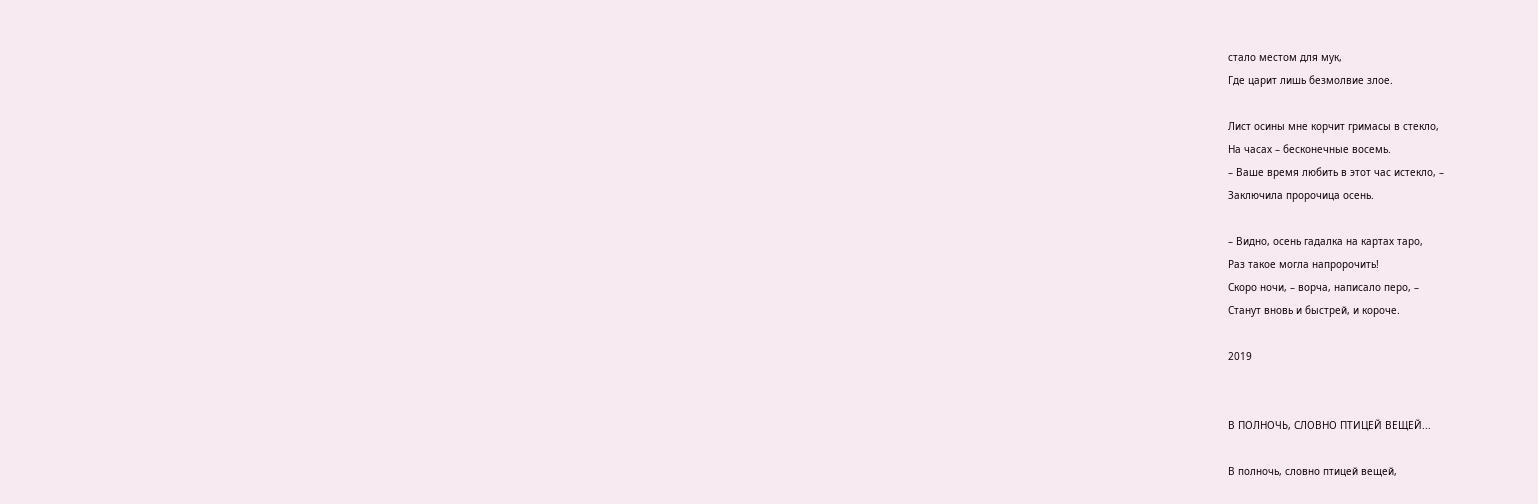стало местом для мук,
Где царит лишь безмолвие злое.

Лист осины мне корчит гримасы в стекло,
На часах – бесконечные восемь.
– Ваше время любить в этот час истекло, –
Заключила пророчица осень.

– Видно, осень гадалка на картах таро,
Раз такое могла напророчить!
Скоро ночи, – ворча, написало перо, –
Станут вновь и быстрей, и короче.

2019


В ПОЛНОЧЬ, СЛОВНО ПТИЦЕЙ ВЕЩЕЙ...

В полночь, словно птицей вещей,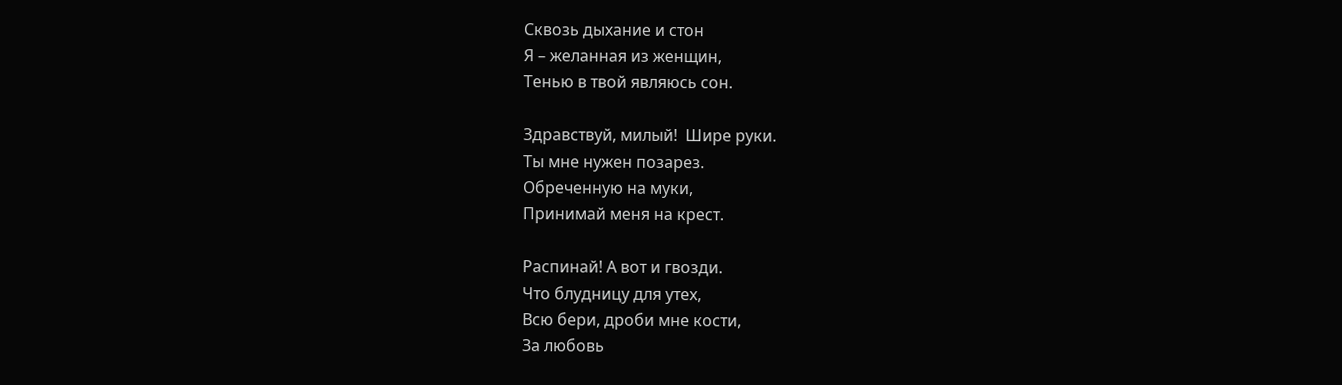Сквозь дыхание и стон
Я – желанная из женщин,
Тенью в твой являюсь сон.

Здравствуй, милый!  Шире руки.
Ты мне нужен позарез.
Обреченную на муки,
Принимай меня на крест.

Распинай! А вот и гвозди.
Что блудницу для утех,
Всю бери, дроби мне кости,
За любовь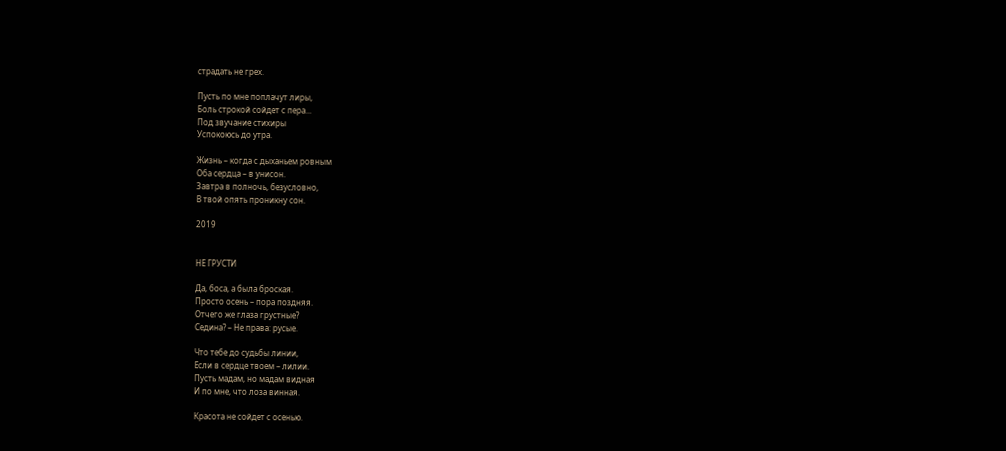страдать не грех.

Пусть по мне поплачут лиры,
Боль строкой сойдет с пера...
Под звучание стихиры
Успокоюсь до утра.

Жизнь – когда с дыханьем ровным
Оба сердца – в унисон.
Завтра в полночь, безусловно,
В твой опять проникну сон.

2019


НЕ ГРУСТИ

Да, боса, а была броская.
Просто осень – пора поздняя.
Отчего же глаза грустные?
Седина? – Не права: русые.

Что тебе до судьбы линии,
Если в сердце твоем – лилии.
Пусть мадам, но мадам видная
И по мне, что лоза винная.

Красота не сойдет с осенью.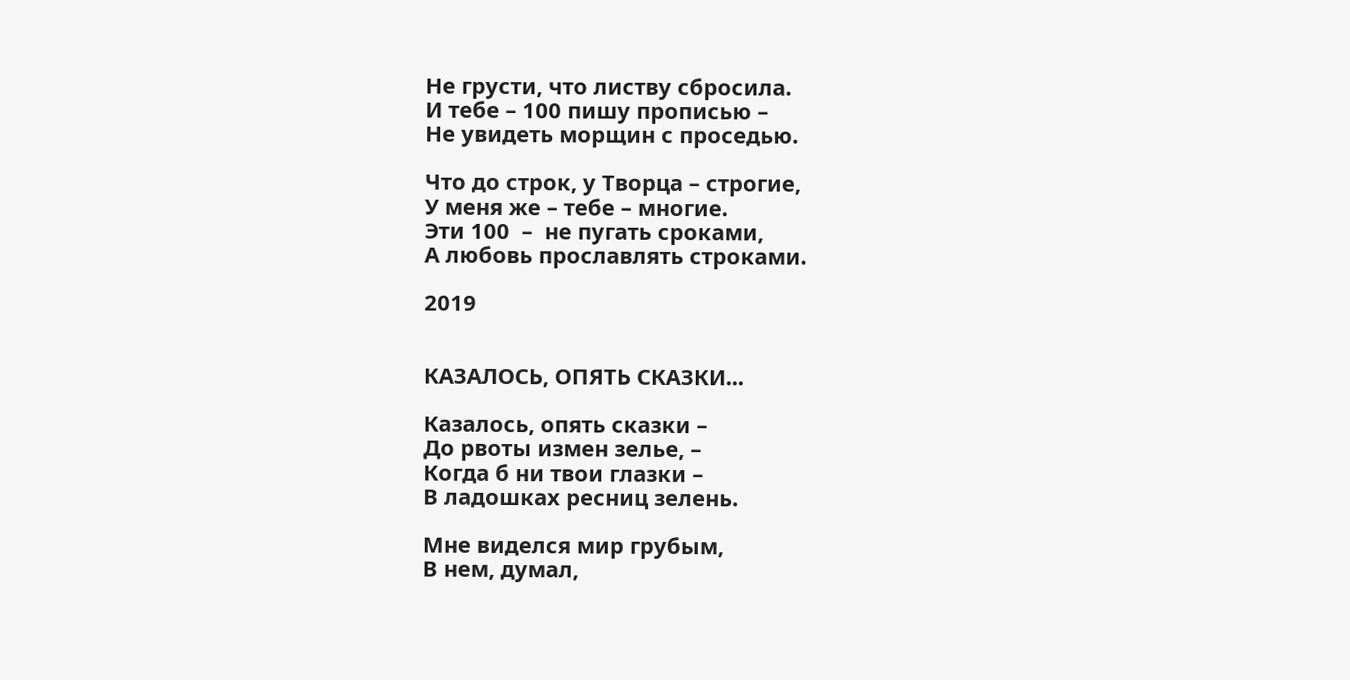Не грусти, что листву сбросила.
И тебе – 100 пишу прописью –
Не увидеть морщин с проседью.

Что до строк, у Творца – строгие,
У меня же – тебе – многие.
Эти 100  –  не пугать сроками,
А любовь прославлять строками.

2019


КАЗАЛОСЬ, ОПЯТЬ СКАЗКИ...

Казалось, опять сказки –
До рвоты измен зелье, –
Когда б ни твои глазки –
В ладошках ресниц зелень.

Мне виделся мир грубым,
В нем, думал,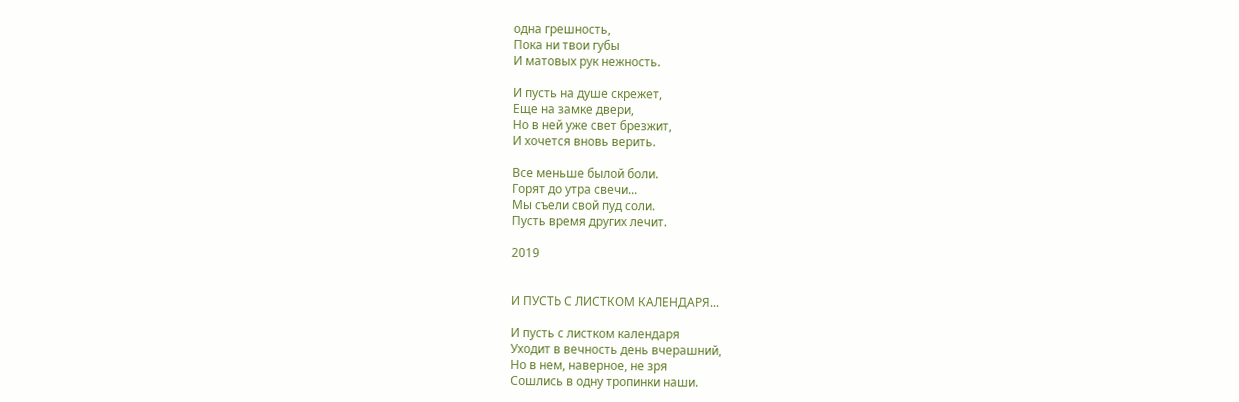одна грешность,
Пока ни твои губы
И матовых рук нежность.

И пусть на душе скрежет,
Еще на замке двери,
Но в ней уже свет брезжит,
И хочется вновь верить.

Все меньше былой боли.
Горят до утра свечи...
Мы съели свой пуд соли.
Пусть время других лечит.

2019


И ПУСТЬ С ЛИСТКОМ КАЛЕНДАРЯ...

И пусть с листком календаря
Уходит в вечность день вчерашний,
Но в нем, наверное, не зря
Сошлись в одну тропинки наши.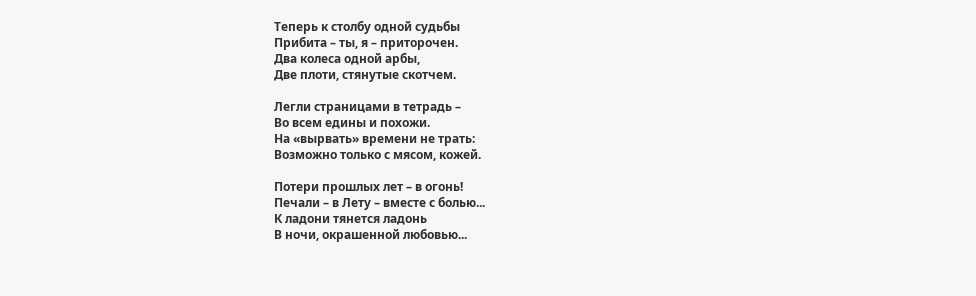Теперь к столбу одной судьбы
Прибита – ты, я – приторочен.
Два колеса одной арбы,
Две плоти, стянутые скотчем.

Легли страницами в тетрадь –
Во всем едины и похожи.
На «вырвать» времени не трать:
Возможно только с мясом, кожей.

Потери прошлых лет – в огонь!
Печали – в Лету – вместе с болью...
К ладони тянется ладонь
В ночи, окрашенной любовью...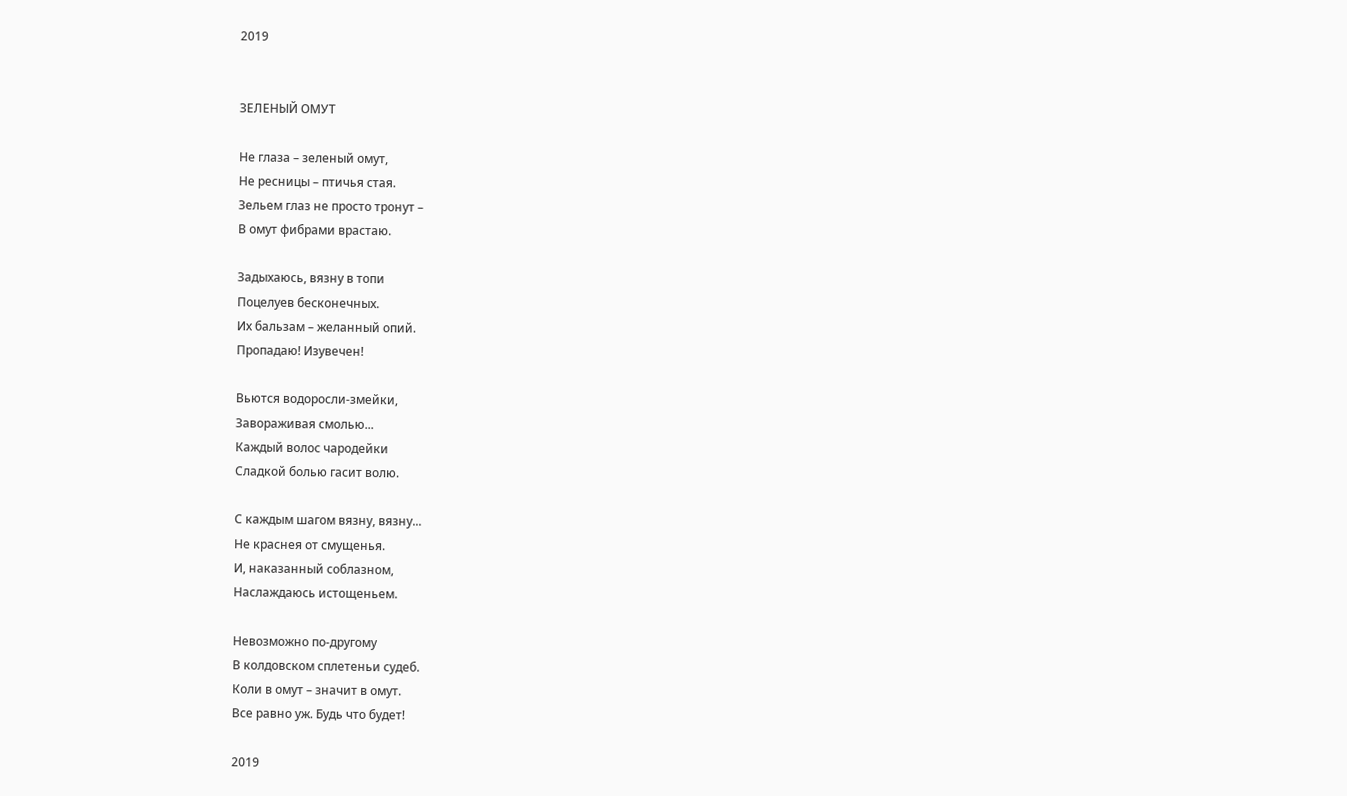2019


ЗЕЛЕНЫЙ ОМУТ

Не глаза – зеленый омут,
Не ресницы – птичья стая.
Зельем глаз не просто тронут –
В омут фибрами врастаю.

Задыхаюсь, вязну в топи
Поцелуев бесконечных.
Их бальзам – желанный опий.
Пропадаю! Изувечен!

Вьются водоросли-змейки,
Завораживая смолью...
Каждый волос чародейки
Сладкой болью гасит волю.

С каждым шагом вязну, вязну...
Не краснея от смущенья.
И, наказанный соблазном,
Наслаждаюсь истощеньем.

Невозможно по-другому
В колдовском сплетеньи судеб.
Коли в омут – значит в омут.
Все равно уж. Будь что будет!

2019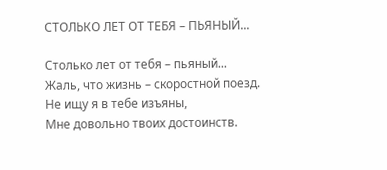СТОЛЬКО ЛЕТ ОТ ТЕБЯ – ПЬЯНЫЙ...

Столько лет от тебя – пьяный...
Жаль, что жизнь – скоростной поезд.
Не ищу я в тебе изъяны,
Мне довольно твоих достоинств.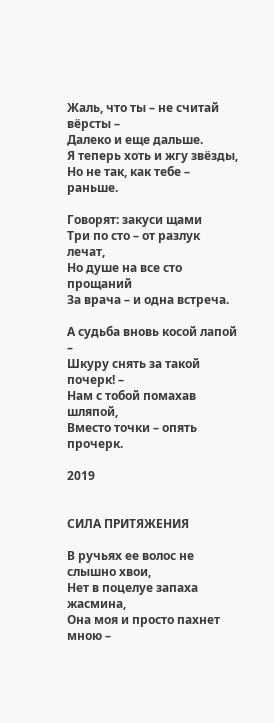Жаль, что ты – не считай вёрсты –
Далеко и еще дальше.
Я теперь хоть и жгу звёзды,
Но не так, как тебе – раньше.

Говорят: закуси щами
Три по сто – от разлук лечат,
Но душе на все сто прощаний
За врача – и одна встреча.

А судьба вновь косой лапой –
Шкуру снять за такой почерк! –
Нам с тобой помахав шляпой,
Вместо точки – опять прочерк.

2019


СИЛА ПРИТЯЖЕНИЯ

В ручьях ее волос не слышно хвои,
Нет в поцелуе запаха жасмина,
Она моя и просто пахнет мною –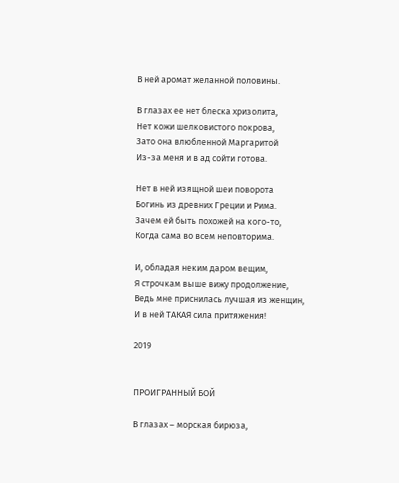В ней аромат желанной половины.

В глазах ее нет блеска хризолита,
Нет кожи шелковистого покрова,
Зато она влюбленной Маргаритой
Из-за меня и в ад сойти готова.

Нет в ней изящной шеи поворота
Богинь из древних Греции и Рима.
Зачем ей быть похожей на кого-то,
Когда сама во всем неповторима.

И, обладая неким даром вещим,
Я строчкам выше вижу продолжение,
Ведь мне приснилась лучшая из женщин,
И в ней ТАКАЯ сила притяжения!

2019


ПРОИГРАННЫЙ БОЙ

В глазах – морская бирюза,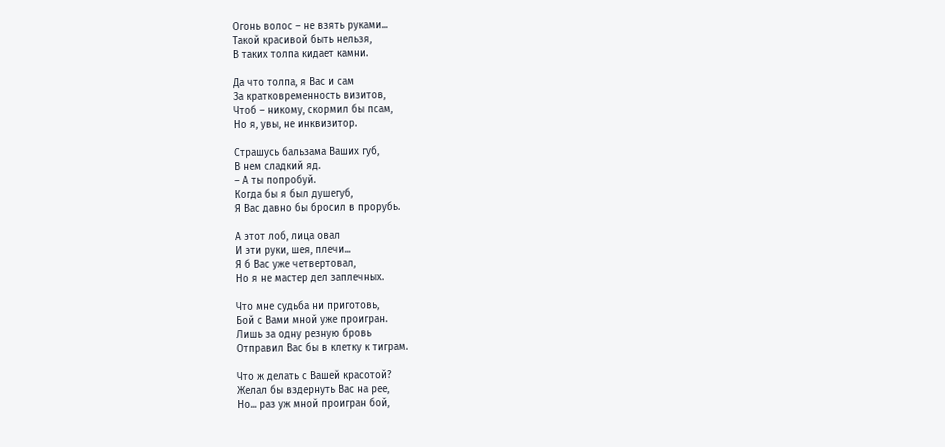Огонь волос – не взять руками...
Такой красивой быть нельзя,
В таких толпа кидает камни.

Да что толпа, я Вас и сам
За кратковременность визитов,
Чтоб – никому, скормил бы псам,
Но я, увы, не инквизитор.

Страшусь бальзама Ваших губ,
В нем сладкий яд.
– А ты попробуй.
Когда бы я был душегуб,
Я Вас давно бы бросил в прорубь.

А этот лоб, лица овал
И эти руки, шея, плечи...
Я б Вас уже четвертовал,
Но я не мастер дел заплечных.

Что мне судьба ни приготовь,
Бой с Вами мной уже проигран.
Лишь за одну резную бровь
Отправил Вас бы в клетку к тиграм.

Что ж делать с Вашей красотой?
Желал бы вздернуть Вас на рее,
Но... раз уж мной проигран бой,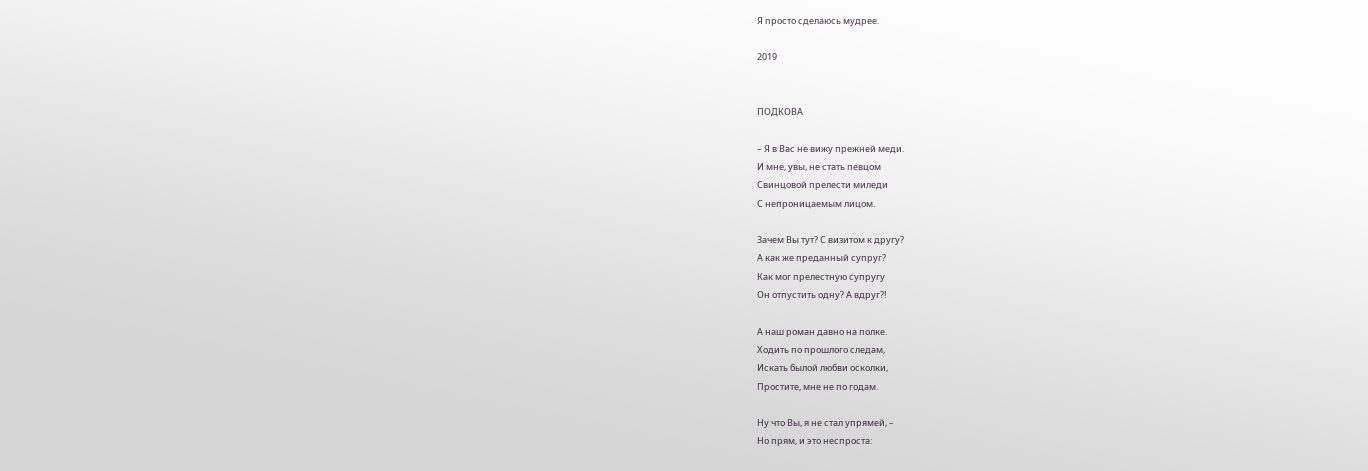Я просто сделаюсь мудрее.

2019


ПОДКОВА

– Я в Вас не вижу прежней меди.
И мне, увы, не стать певцом
Свинцовой прелести миледи
С непроницаемым лицом.

Зачем Вы тут? С визитом к другу?
А как же преданный супруг?
Как мог прелестную супругу
Он отпустить одну? А вдруг?!

А наш роман давно на полке.
Ходить по прошлого следам,
Искать былой любви осколки,
Простите, мне не по годам.

Ну что Вы, я не стал упрямей, –
Но прям, и это неспроста: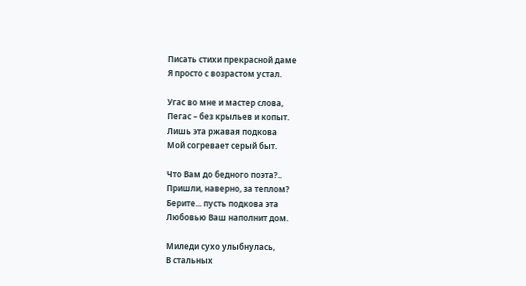Писать стихи прекрасной даме
Я просто с возрастом устал.

Угас во мне и мастер слова,
Пегас – без крыльев и копыт.
Лишь эта ржавая подкова
Мой согревает серый быт.

Что Вам до бедного поэта?..
Пришли, наверно, за теплом?
Берите... пусть подкова эта
Любовью Ваш наполнит дом.

Миледи сухо улыбнулась,
В стальных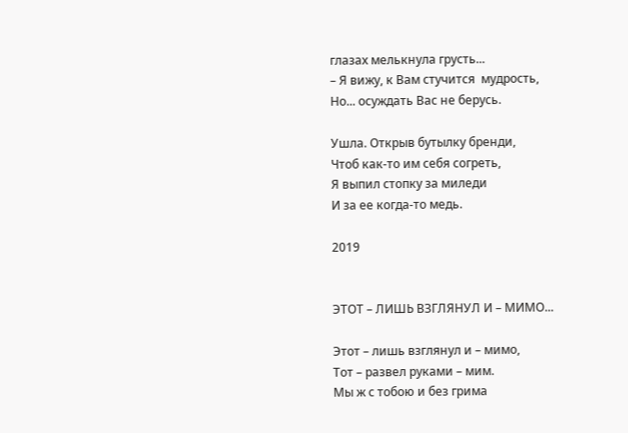глазах мелькнула грусть...
– Я вижу, к Вам стучится  мудрость,
Но... осуждать Вас не берусь.

Ушла. Открыв бутылку бренди,
Чтоб как-то им себя согреть,
Я выпил стопку за миледи
И за ее когда-то медь.

2019


ЭТОТ – ЛИШЬ ВЗГЛЯНУЛ И – МИМО...

Этот – лишь взглянул и – мимо,
Тот – развел руками – мим.
Мы ж с тобою и без грима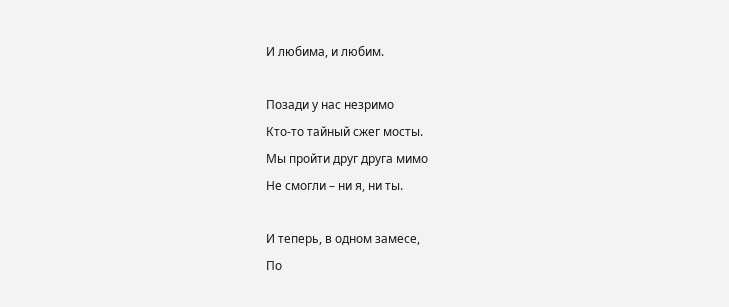И любима, и любим.

Позади у нас незримо
Кто-то тайный сжег мосты.
Мы пройти друг друга мимо
Не смогли – ни я, ни ты.

И теперь, в одном замесе,
По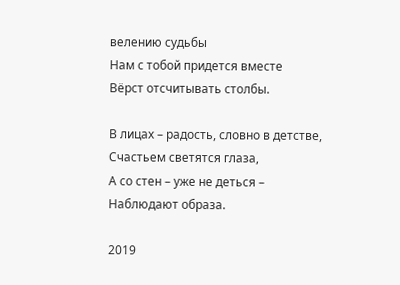велению судьбы
Нам с тобой придется вместе
Вёрст отсчитывать столбы.

В лицах – радость, словно в детстве,
Счастьем светятся глаза,
А со стен – уже не деться –
Наблюдают образа.

2019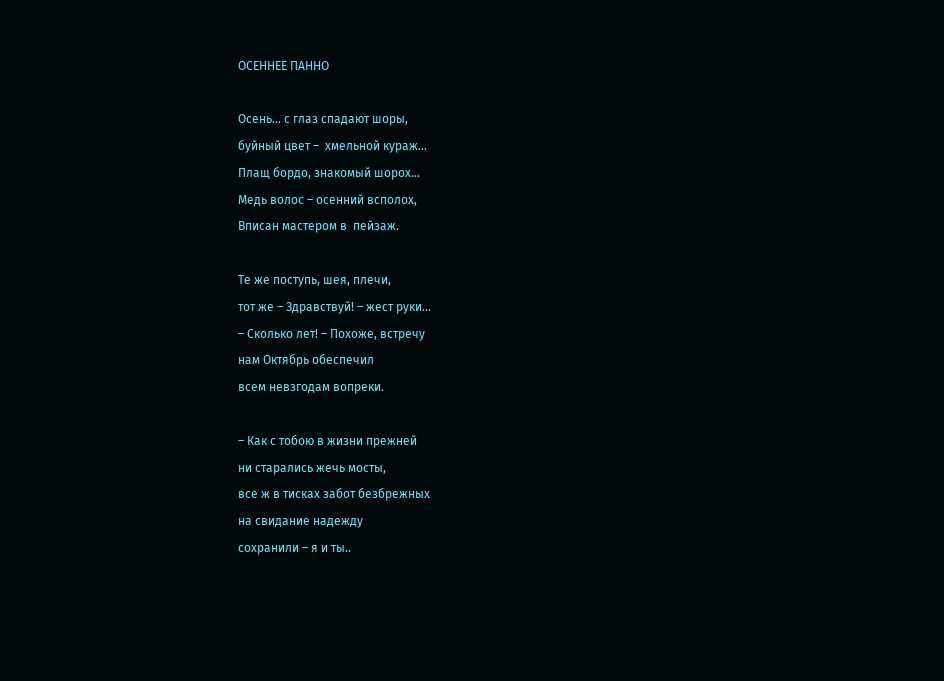ОСЕННЕЕ ПАННО

Осень... с глаз спадают шоры,
буйный цвет –  хмельной кураж...
Плащ бордо, знакомый шорох...
Медь волос – осенний всполох,
Вписан мастером в  пейзаж.

Те же поступь, шея, плечи,
тот же – Здравствуй! – жест руки...
– Сколько лет! – Похоже, встречу
нам Октябрь обеспечил
всем невзгодам вопреки.

– Как с тобою в жизни прежней
ни старались жечь мосты,
все ж в тисках забот безбрежных
на свидание надежду
сохранили – я и ты..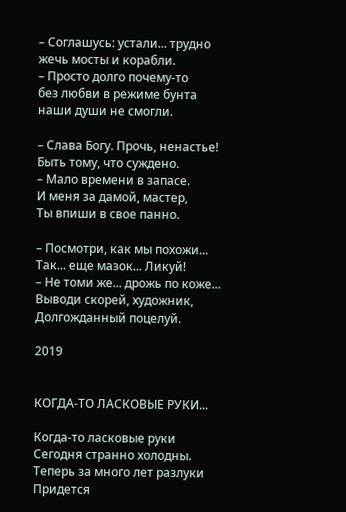– Соглашусь: устали... трудно
жечь мосты и корабли.
– Просто долго почему-то
без любви в режиме бунта
наши души не смогли.

– Слава Богу. Прочь, ненастье!
Быть тому, что суждено.
– Мало времени в запасе.
И меня за дамой, мастер,
Ты впиши в свое панно.

– Посмотри, как мы похожи...
Так... еще мазок... Ликуй!
– Не томи же... дрожь по коже...
Выводи скорей, художник,
Долгожданный поцелуй.

2019


КОГДА-ТО ЛАСКОВЫЕ РУКИ...

Когда-то ласковые руки
Сегодня странно холодны.
Теперь за много лет разлуки
Придется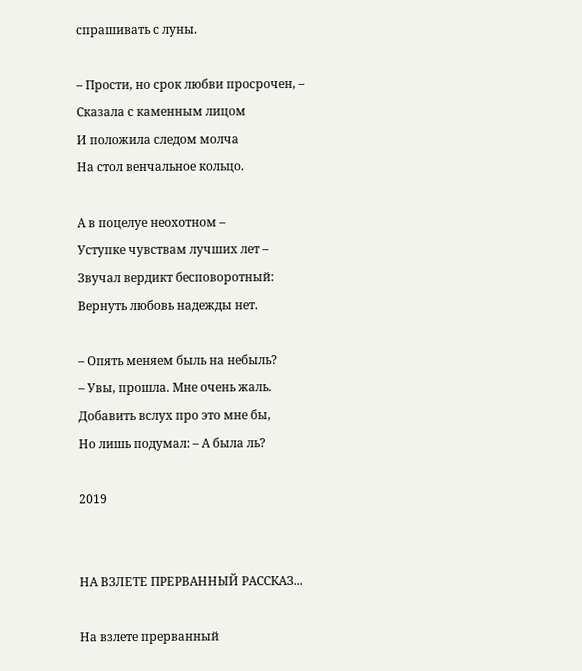спрашивать с луны.

– Прости, но срок любви просрочен, –
Сказала с каменным лицом
И положила следом молча
На стол венчальное кольцо.

А в поцелуе неохотном –
Уступке чувствам лучших лет –
Звучал вердикт бесповоротный:
Вернуть любовь надежды нет.

– Опять меняем быль на небыль?
– Увы, прошла. Мне очень жаль.
Добавить вслух про это мне бы,
Но лишь подумал: – А была ль?

2019


НА ВЗЛЕТЕ ПРЕРВАННЫЙ РАССКАЗ...

На взлете прерванный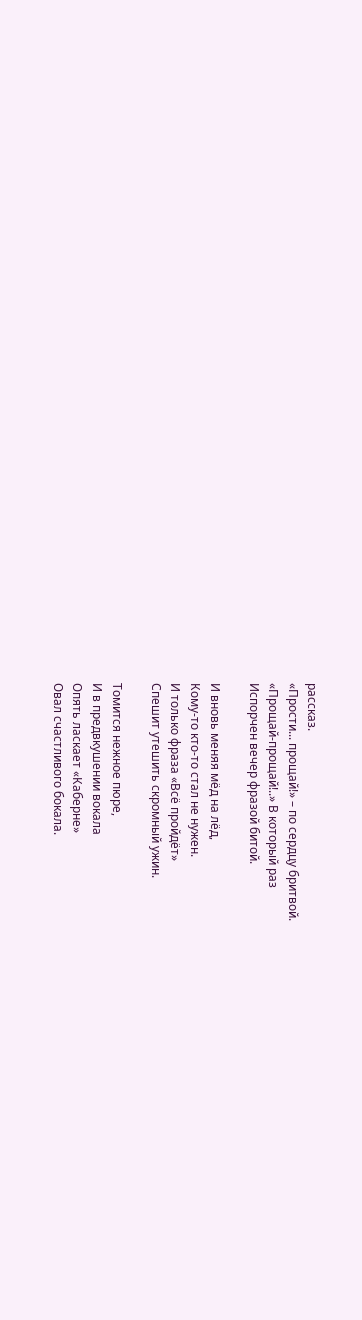рассказ.
«Прости... прощай!» – по сердцу бритвой.
«Прощай-прощай!..» В который раз
Испорчен вечер фразой битой.

И вновь меняя мёд на лёд,
Кому-то кто-то стал не нужен.
И только фраза «Всё пройдёт»
Спешит утешить скромный ужин.

Томится нежное пюре,
И в предвкушении вокала
Опять ласкает «Каберне»
Овал счастливого бокала.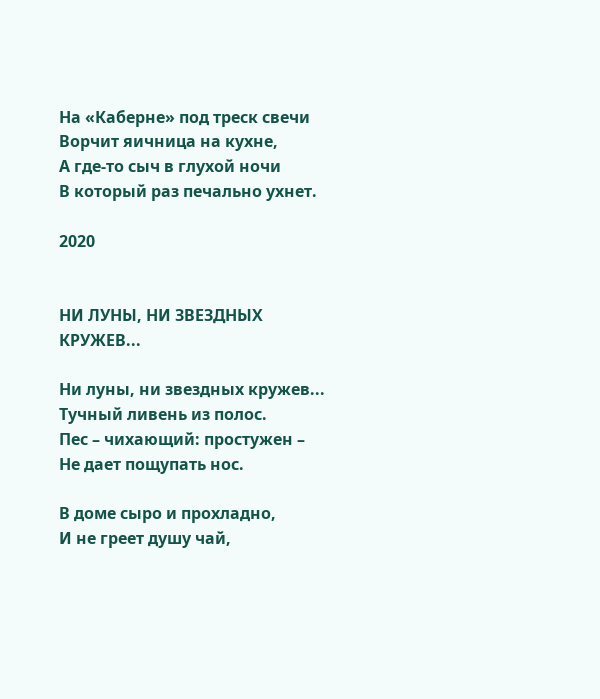На «Каберне» под треск свечи
Ворчит яичница на кухне,
А где-то сыч в глухой ночи
В который раз печально ухнет.

2020


НИ ЛУНЫ, НИ ЗВЕЗДНЫХ КРУЖЕВ...

Ни луны, ни звездных кружев...
Тучный ливень из полос.
Пес – чихающий: простужен –
Не дает пощупать нос.

В доме сыро и прохладно,
И не греет душу чай,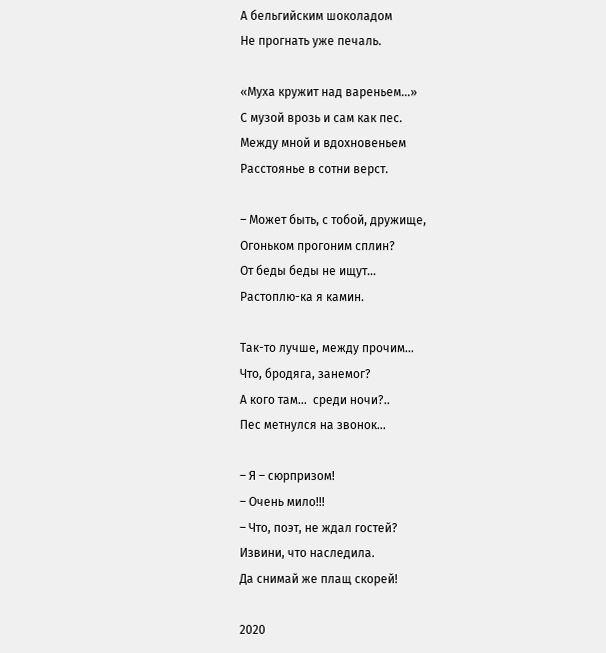А бельгийским шоколадом
Не прогнать уже печаль.

«Муха кружит над вареньем...»
С музой врозь и сам как пес.
Между мной и вдохновеньем
Расстоянье в сотни верст.

– Может быть, с тобой, дружище,
Огоньком прогоним сплин?
От беды беды не ищут...
Растоплю-ка я камин.

Так-то лучше, между прочим...
Что, бродяга, занемог?
А кого там...  среди ночи?..
Пес метнулся на звонок...

– Я – сюрпризом!
– Очень мило!!!
– Что, поэт, не ждал гостей?
Извини, что наследила.
Да снимай же плащ скорей!

2020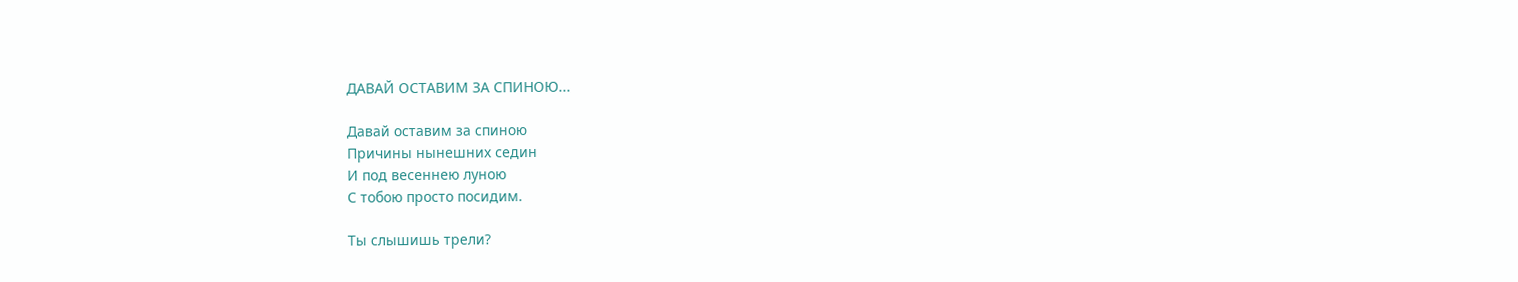ДАВАЙ ОСТАВИМ ЗА СПИНОЮ...

Давай оставим за спиною
Причины нынешних седин
И под весеннею луною
С тобою просто посидим.

Ты слышишь трели?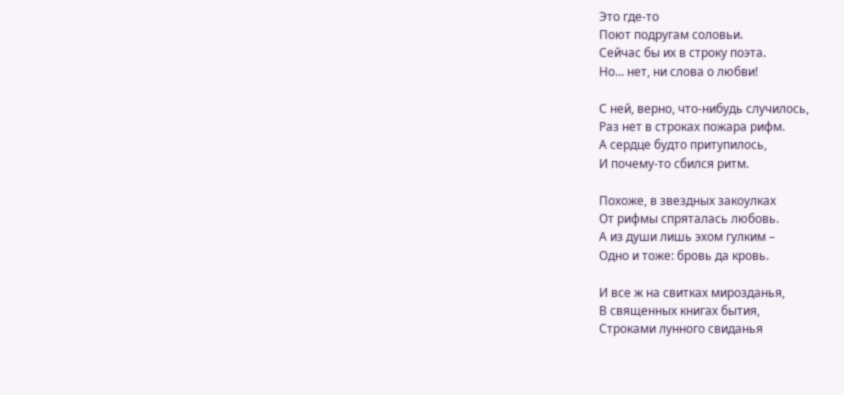Это где-то
Поют подругам соловьи.
Сейчас бы их в строку поэта.
Но... нет, ни слова о любви!

С ней, верно, что-нибудь случилось,
Раз нет в строках пожара рифм.
А сердце будто притупилось,
И почему-то сбился ритм.

Похоже, в звездных закоулках
От рифмы спряталась любовь.
А из души лишь эхом гулким –
Одно и тоже: бровь да кровь.

И все ж на свитках мирозданья,
В священных книгах бытия,
Строками лунного свиданья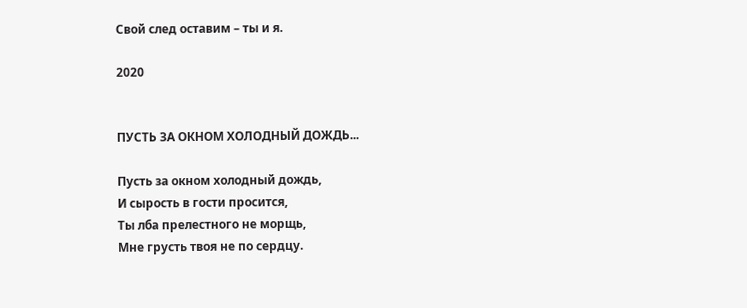Свой след оставим – ты и я.

2020


ПУСТЬ ЗА ОКНОМ ХОЛОДНЫЙ ДОЖДЬ...

Пусть за окном холодный дождь,
И сырость в гости просится,
Ты лба прелестного не морщь,
Мне грусть твоя не по сердцу.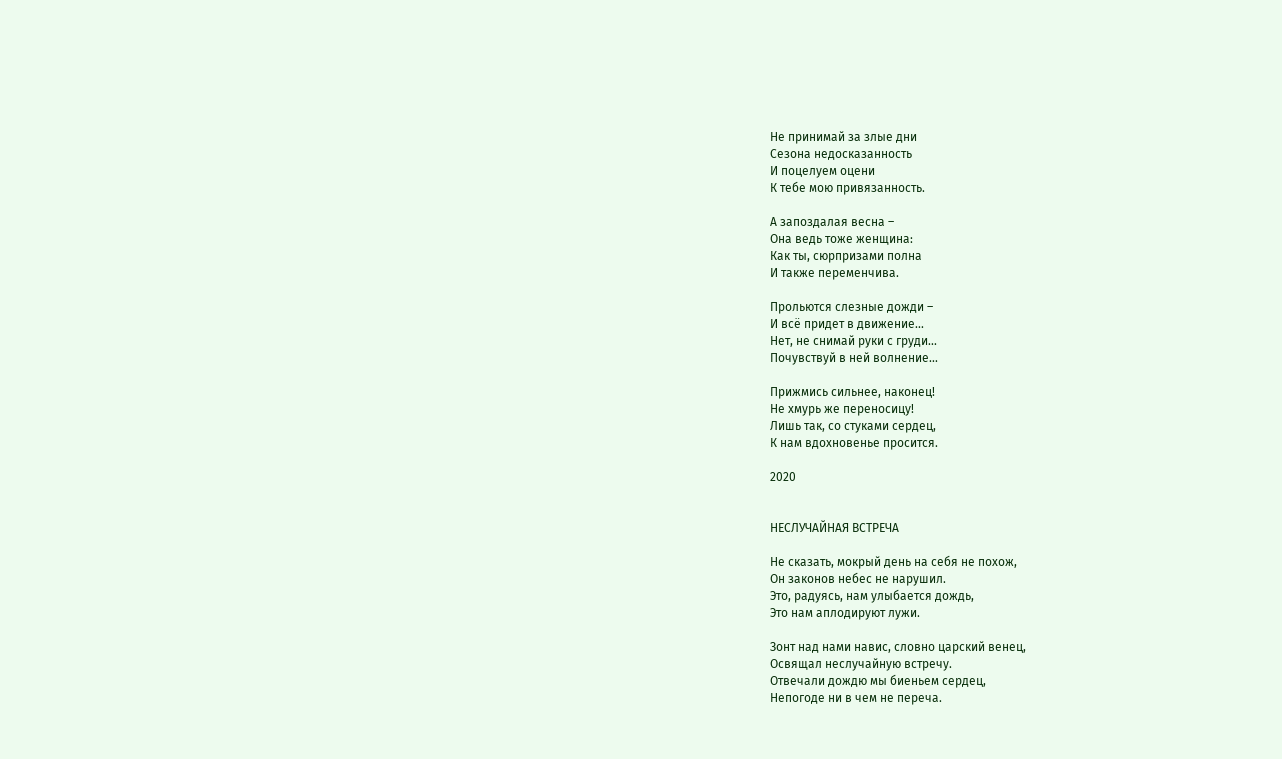Не принимай за злые дни
Сезона недосказанность
И поцелуем оцени
К тебе мою привязанность.

А запоздалая весна –
Она ведь тоже женщина:
Как ты, сюрпризами полна
И также переменчива.

Прольются слезные дожди –
И всё придет в движение...
Нет, не снимай руки с груди...
Почувствуй в ней волнение...

Прижмись сильнее, наконец!
Не хмурь же переносицу!
Лишь так, со стуками сердец,
К нам вдохновенье просится.

2020


НЕСЛУЧАЙНАЯ ВСТРЕЧА

Не сказать, мокрый день на себя не похож,
Он законов небес не нарушил.
Это, радуясь, нам улыбается дождь,
Это нам аплодируют лужи.

Зонт над нами навис, словно царский венец,
Освящал неслучайную встречу.
Отвечали дождю мы биеньем сердец,
Непогоде ни в чем не переча.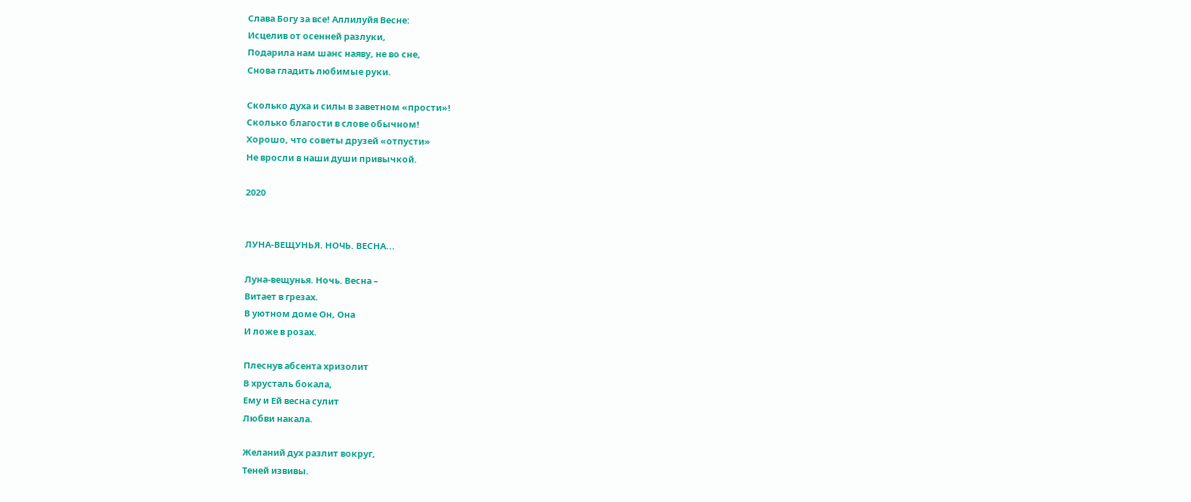Слава Богу за все! Аллилуйя Весне:
Исцелив от осенней разлуки,
Подарила нам шанс наяву, не во сне,
Снова гладить любимые руки.

Сколько духа и силы в заветном «прости»!
Сколько благости в слове обычном!
Хорошо, что советы друзей «отпусти»
Не вросли в наши души привычкой.

2020


ЛУНА-ВЕЩУНЬЯ. НОЧЬ. ВЕСНА...

Луна-вещунья. Ночь. Весна –
Витает в грезах.
В уютном доме Он, Она
И ложе в розах.

Плеснув абсента хризолит
В хрусталь бокала,
Ему и Ей весна сулит
Любви накала.

Желаний дух разлит вокруг,
Теней извивы.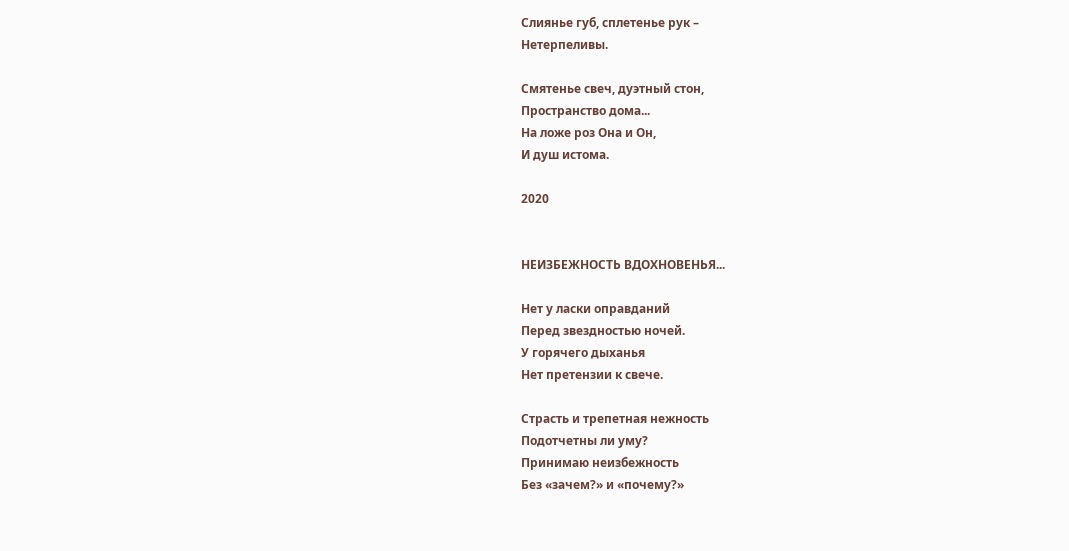Слиянье губ, сплетенье рук –
Нетерпеливы.

Смятенье свеч, дуэтный стон,
Пространство дома...
На ложе роз Она и Он,
И душ истома.

2020


НЕИЗБЕЖНОСТЬ ВДОХНОВЕНЬЯ...

Нет у ласки оправданий
Перед звездностью ночей.
У горячего дыханья
Нет претензии к свече.

Страсть и трепетная нежность
Подотчетны ли уму?
Принимаю неизбежность
Без «зачем?» и «почему?»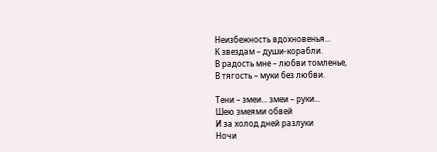Неизбежность вдохновенья...
К звездам – души-корабли.
В радость мне – любви томленье,
В тягость – муки без любви.

Тени – змеи... змеи – руки...
Шею змеями обвей
И за холод дней разлуки
Ночи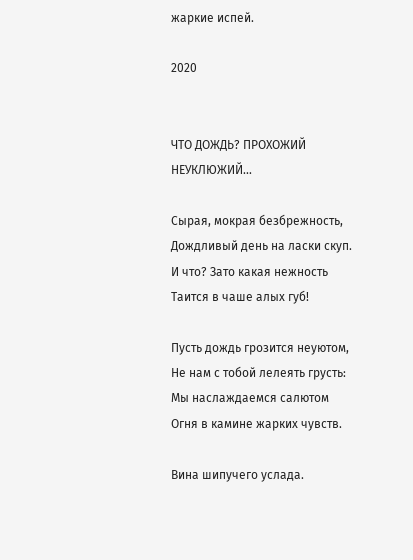жаркие испей.

2020


ЧТО ДОЖДЬ? ПРОХОЖИЙ НЕУКЛЮЖИЙ...

Сырая, мокрая безбрежность,
Дождливый день на ласки скуп.
И что? Зато какая нежность
Таится в чаше алых губ!

Пусть дождь грозится неуютом,
Не нам с тобой лелеять грусть:
Мы наслаждаемся салютом
Огня в камине жарких чувств.

Вина шипучего услада.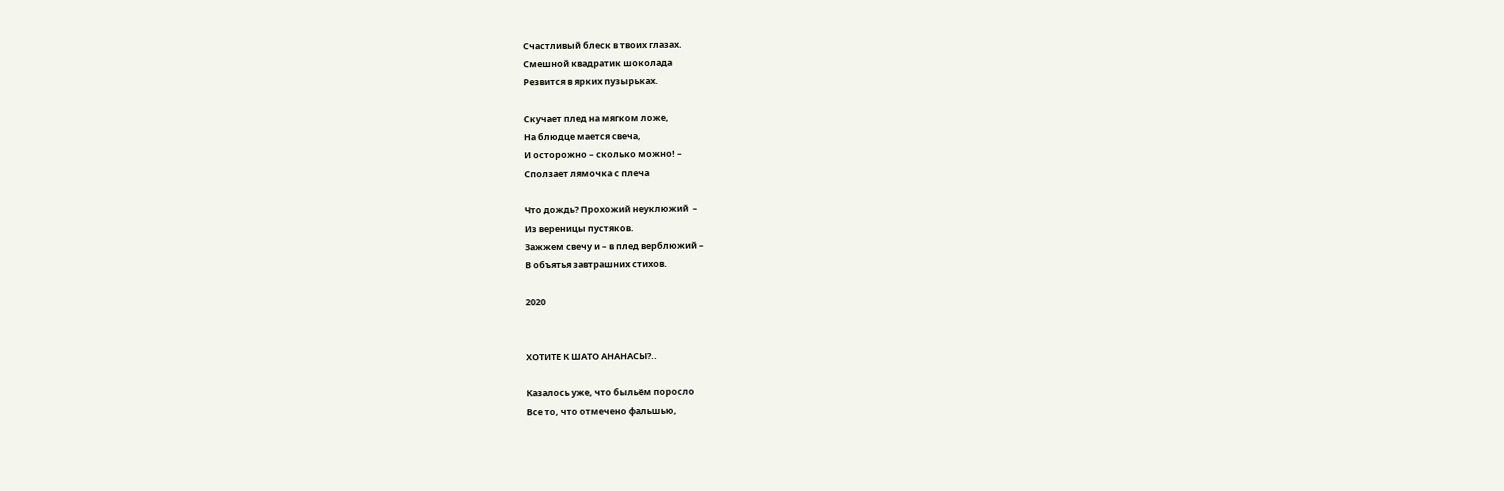Счастливый блеск в твоих глазах.
Смешной квадратик шоколада
Резвится в ярких пузырьках.

Скучает плед на мягком ложе,
На блюдце мается свеча,
И осторожно – сколько можно! –
Сползает лямочка с плеча

Что дождь? Прохожий неуклюжий  –
Из вереницы пустяков.
Зажжем свечу и – в плед верблюжий –
В объятья завтрашних стихов.

2020


ХОТИТЕ К ШАТО АНАНАСЫ?..

Казалось уже, что быльём поросло
Все то, что отмечено фальшью,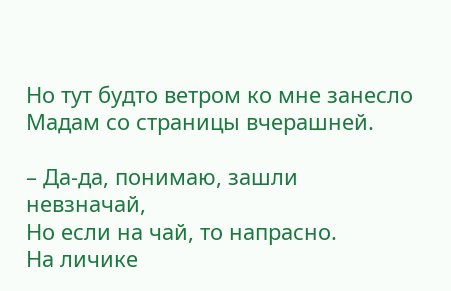Но тут будто ветром ко мне занесло
Мадам со страницы вчерашней.

– Да-да, понимаю, зашли невзначай,
Но если на чай, то напрасно.
На личике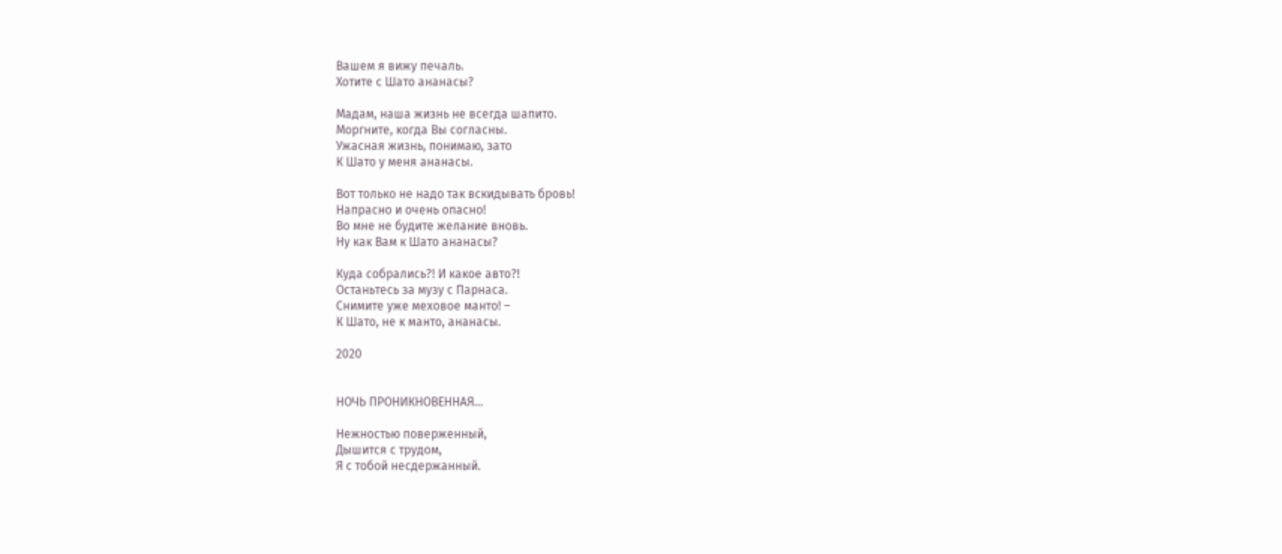Вашем я вижу печаль.
Хотите с Шато ананасы?

Мадам, наша жизнь не всегда шапито.
Моргните, когда Вы согласны.
Ужасная жизнь, понимаю, зато
К Шато у меня ананасы.

Вот только не надо так вскидывать бровь!
Напрасно и очень опасно!
Во мне не будите желание вновь.
Ну как Вам к Шато ананасы?

Куда собрались?! И какое авто?!
Останьтесь за музу с Парнаса.
Снимите уже меховое манто! –
К Шато, не к манто, ананасы.

2020


НОЧЬ ПРОНИКНОВЕННАЯ...

Нежностью поверженный,
Дышится с трудом,
Я с тобой несдержанный.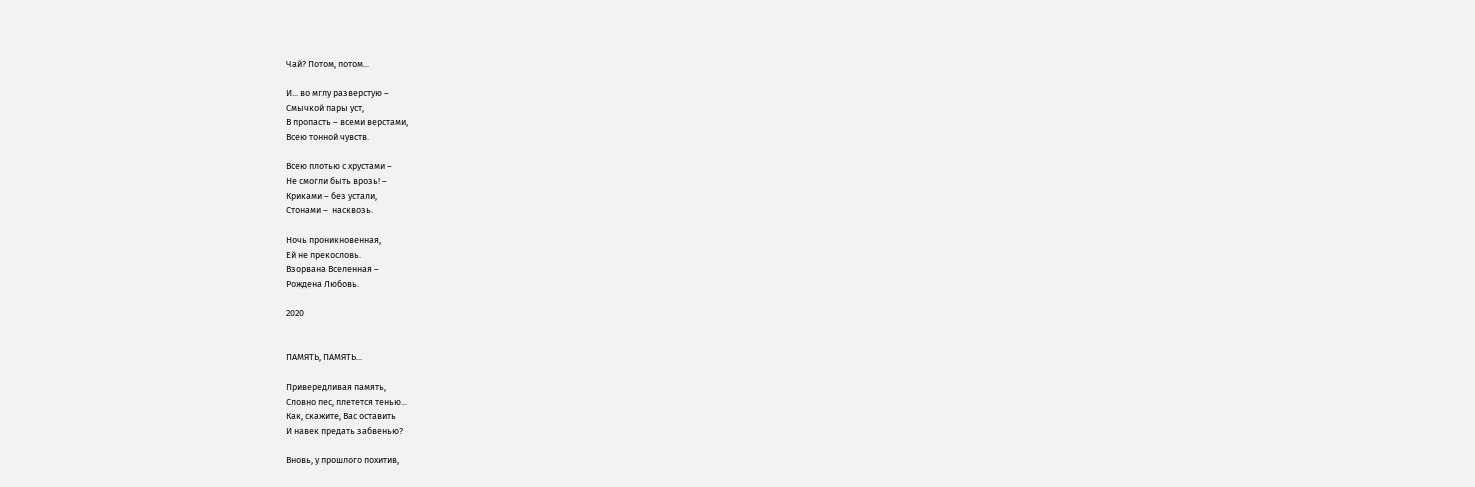Чай? Потом, потом...

И... во мглу разверстую –
Смычкой пары уст,
В пропасть – всеми верстами,
Всею тонной чувств.

Всею плотью с хрустами –
Не смогли быть врозь! –
Криками – без устали,
Стонами –  насквозь.

Ночь проникновенная,
Ей не прекословь.
Взорвана Вселенная –
Рождена Любовь.

2020


ПАМЯТЬ, ПАМЯТЬ...

Привередливая память,
Словно пес, плетется тенью...
Как, скажите, Вас оставить
И навек предать забвенью?

Вновь, у прошлого похитив,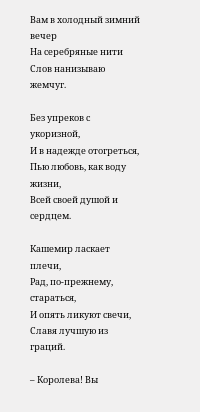Вам в холодный зимний вечер
На серебряные нити
Слов нанизываю жемчуг.

Без упреков с укоризной,
И в надежде отогреться,
Пью любовь, как воду жизни,
Всей своей душой и сердцем.

Кашемир ласкает плечи,
Рад, по-прежнему, стараться,
И опять ликуют свечи,
Славя лучшую из граций.

– Королева! Вы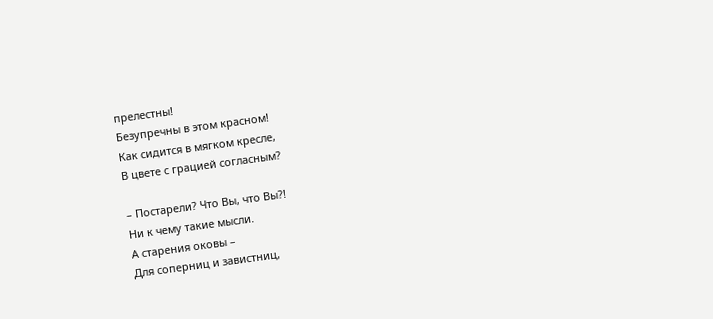прелестны!
Безупречны в этом красном!
Как сидится в мягком кресле,
В цвете с грацией согласным?

– Постарели? Что Вы, что Вы?!
Ни к чему такие мысли.
А старения оковы –
Для соперниц и завистниц,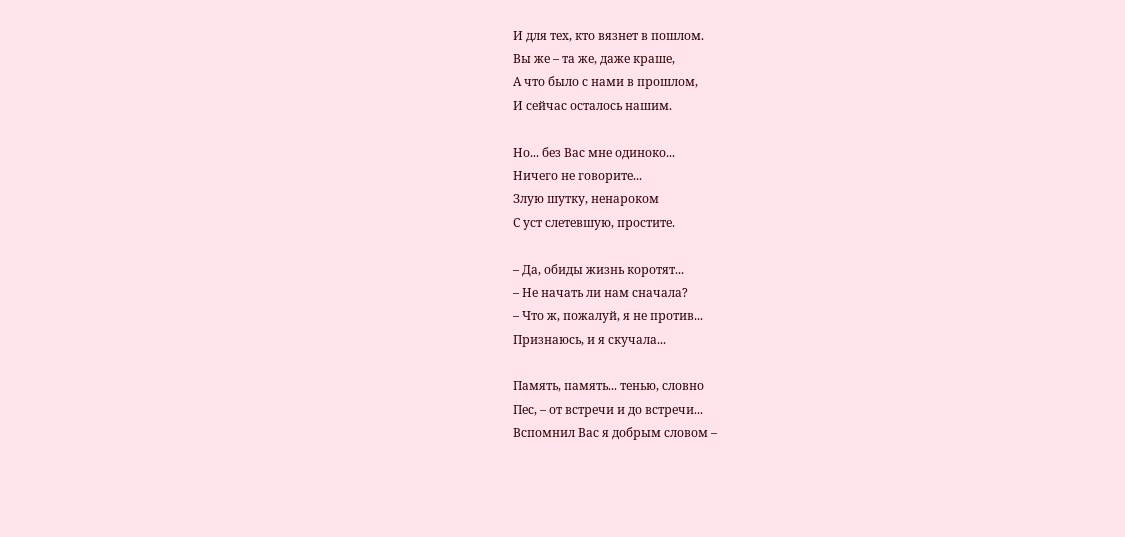И для тех, кто вязнет в пошлом.
Вы же – та же, даже краше,
А что было с нами в прошлом,
И сейчас осталось нашим.

Но... без Вас мне одиноко...
Ничего не говорите...
Злую шутку, ненароком
С уст слетевшую, простите.

– Да, обиды жизнь коротят...
– Не начать ли нам сначала?
– Что ж, пожалуй, я не против...
Признаюсь, и я скучала...

Память, память... тенью, словно
Пес, – от встречи и до встречи...
Вспомнил Вас я добрым словом –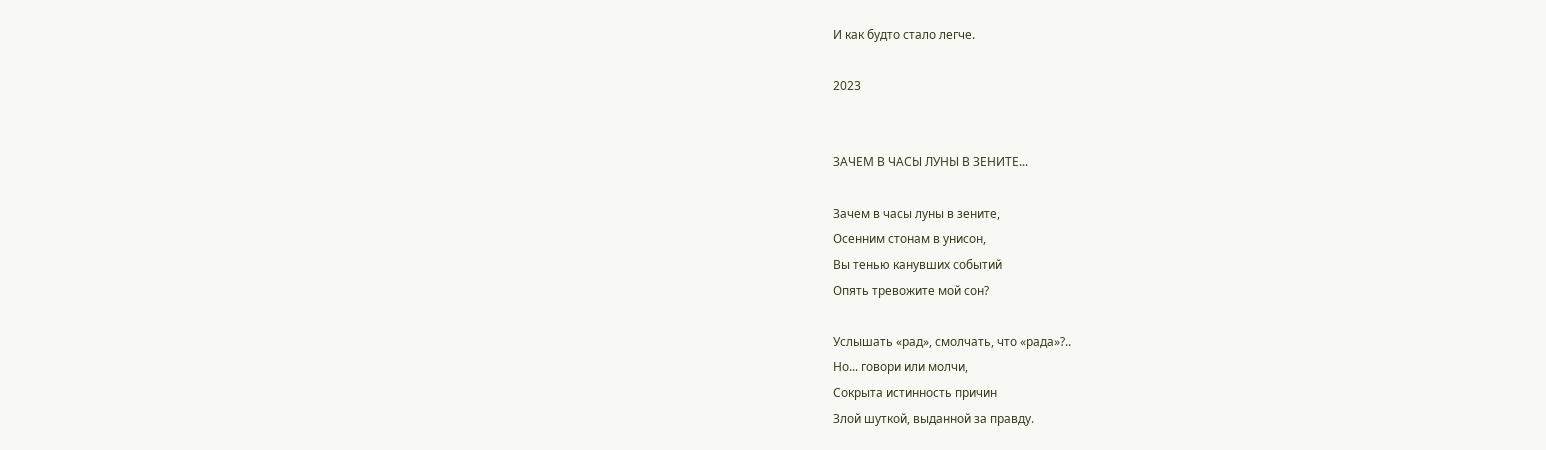И как будто стало легче.

2023


ЗАЧЕМ В ЧАСЫ ЛУНЫ В ЗЕНИТЕ...

Зачем в часы луны в зените,
Осенним стонам в унисон,
Вы тенью канувших событий
Опять тревожите мой сон?

Услышать «рад», смолчать, что «рада»?..
Но... говори или молчи,
Сокрыта истинность причин
Злой шуткой, выданной за правду.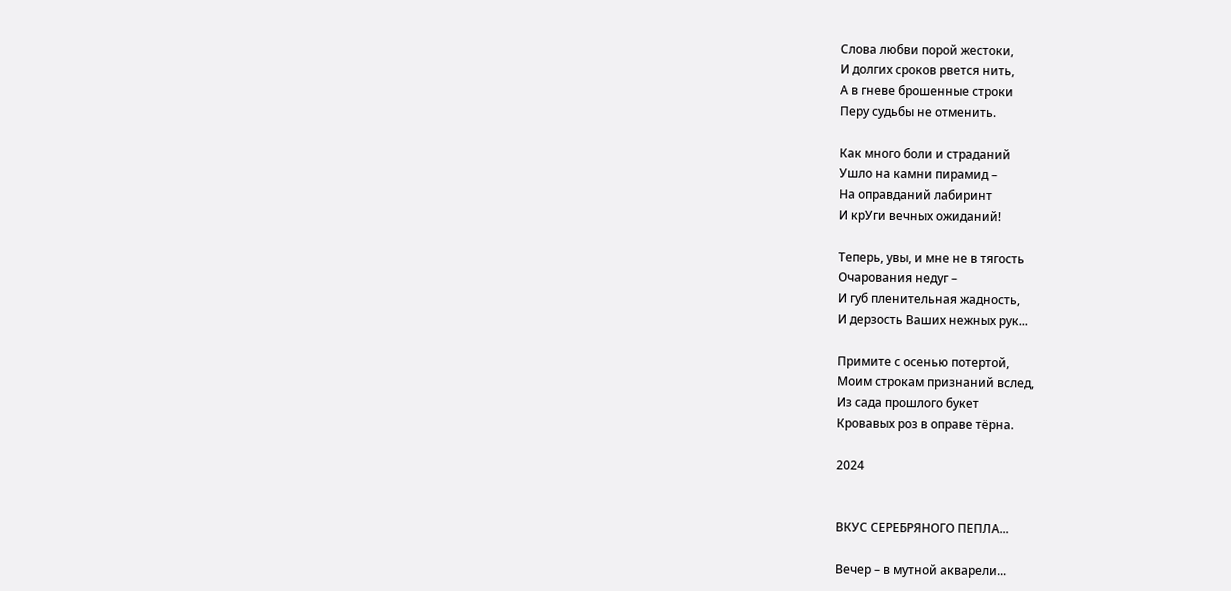Слова любви порой жестоки,
И долгих сроков рвется нить,
А в гневе брошенные строки
Перу судьбы не отменить.

Как много боли и страданий
Ушло на камни пирамид –
На оправданий лабиринт
И крУги вечных ожиданий!

Теперь, увы, и мне не в тягость
Очарования недуг –
И губ пленительная жадность,
И дерзость Ваших нежных рук...

Примите с осенью потертой,
Моим строкам признаний вслед,
Из сада прошлого букет
Кровавых роз в оправе тёрна.

2024


ВКУС СЕРЕБРЯНОГО ПЕПЛА...

Вечер – в мутной акварели...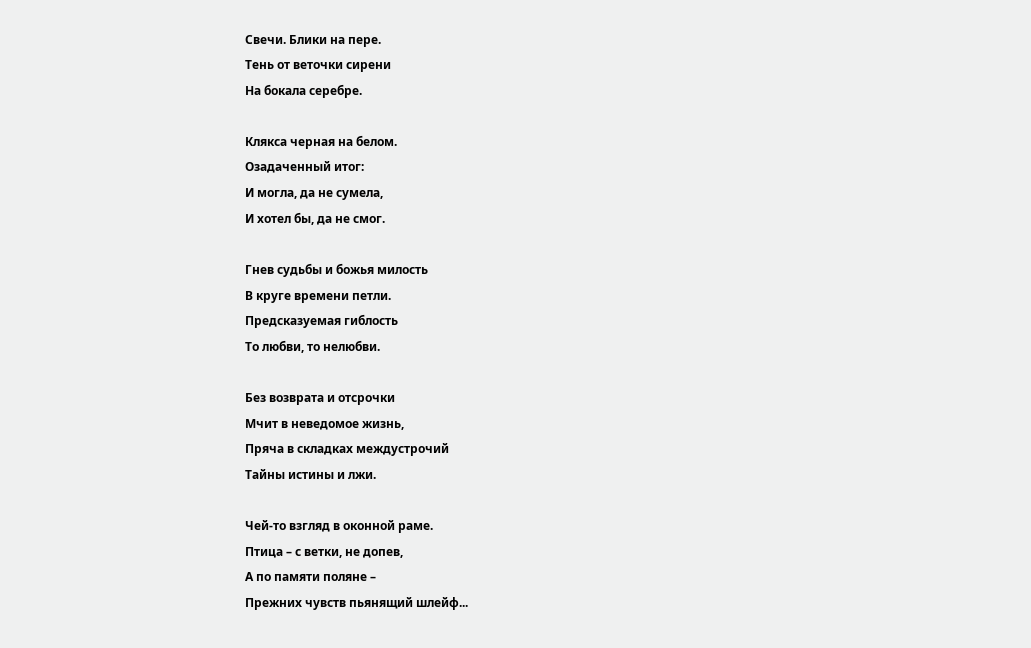Свечи. Блики на пере.
Тень от веточки сирени
На бокала серебре.

Клякса черная на белом.
Озадаченный итог:
И могла, да не сумела,
И хотел бы, да не смог.

Гнев судьбы и божья милость
В круге времени петли.
Предсказуемая гиблость
То любви, то нелюбви.

Без возврата и отсрочки
Мчит в неведомое жизнь,
Пряча в складках междустрочий
Тайны истины и лжи.

Чей-то взгляд в оконной раме.
Птица – с ветки, не допев,
А по памяти поляне –
Прежних чувств пьянящий шлейф...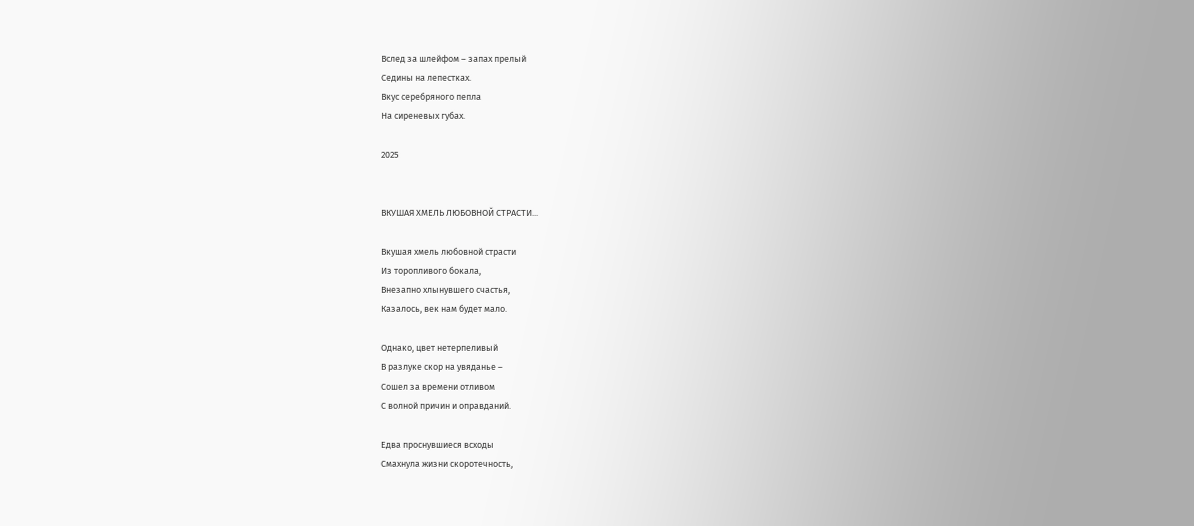Вслед за шлейфом – запах прелый
Седины на лепестках.
Вкус серебряного пепла
На сиреневых губах.

2025


ВКУШАЯ ХМЕЛЬ ЛЮБОВНОЙ СТРАСТИ...

Вкушая хмель любовной страсти
Из торопливого бокала,
Внезапно хлынувшего счастья,
Казалось, век нам будет мало.

Однако, цвет нетерпеливый
В разлуке скор на увяданье –
Сошел за времени отливом
С волной причин и оправданий.

Едва проснувшиеся всходы
Смахнула жизни скоротечность,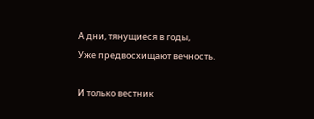А дни, тянущиеся в годы,
Уже предвосхищают вечность.

И только вестник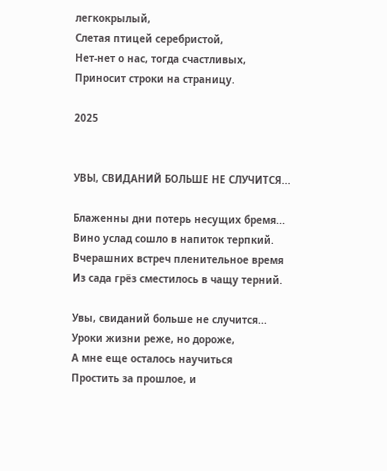легкокрылый,
Слетая птицей серебристой,
Нет-нет о нас, тогда счастливых,
Приносит строки на страницу.

2025


УВЫ, СВИДАНИЙ БОЛЬШЕ НЕ СЛУЧИТСЯ...

Блаженны дни потерь несущих бремя...
Вино услад сошло в напиток терпкий.
Вчерашних встреч пленительное время
Из сада грёз сместилось в чащу терний.

Увы, свиданий больше не случится...
Уроки жизни реже, но дороже,
А мне еще осталось научиться
Простить за прошлое, и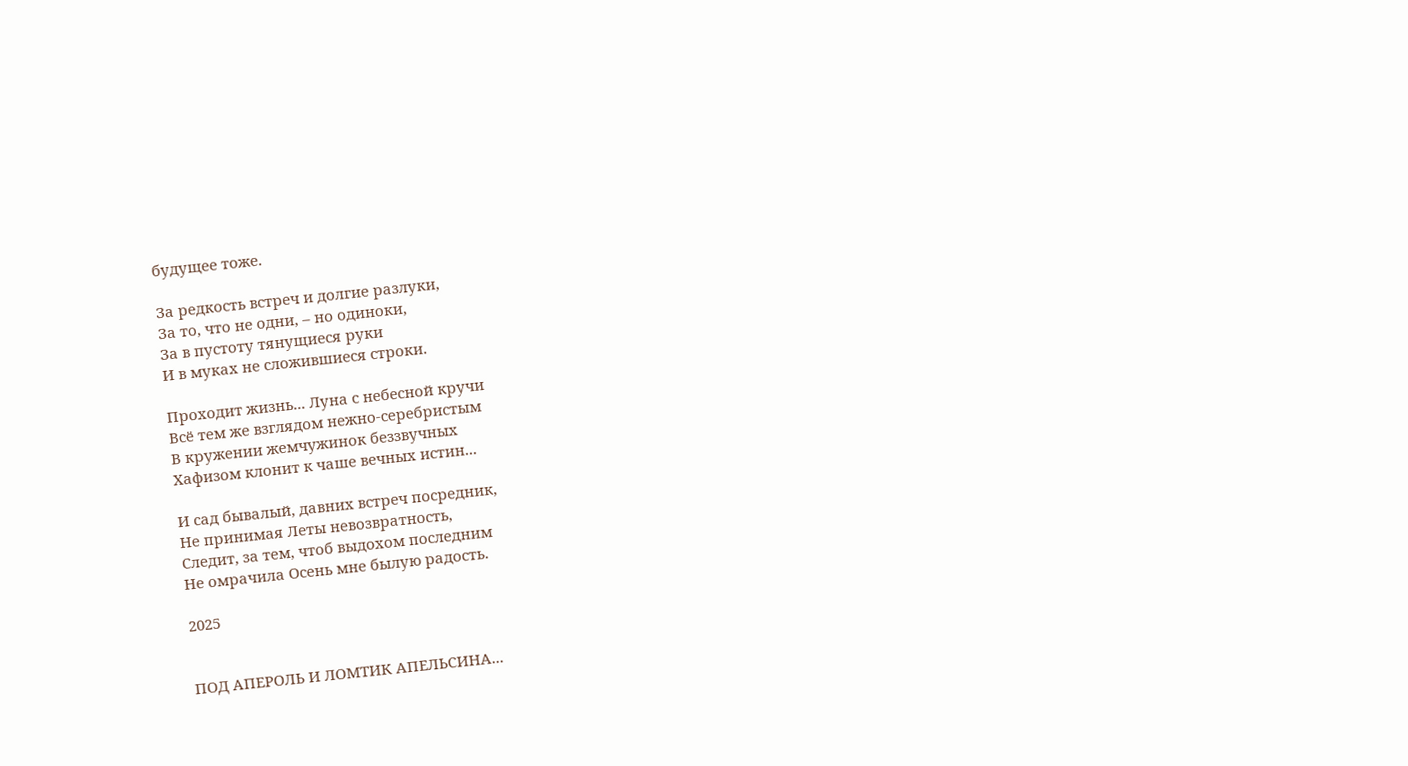будущее тоже.

За редкость встреч и долгие разлуки,
За то, что не одни, – но одиноки,
За в пустоту тянущиеся руки
И в муках не сложившиеся строки.

Проходит жизнь... Луна с небесной кручи
Всё тем же взглядом нежно-серебристым
В кружении жемчужинок беззвучных
Хафизом клонит к чаше вечных истин...

И сад бывалый, давних встреч посредник,
Не принимая Леты невозвратность,
Следит, за тем, чтоб выдохом последним
Не омрачила Осень мне былую радость.

2025


ПОД АПЕРОЛЬ И ЛОМТИК АПЕЛЬСИНА...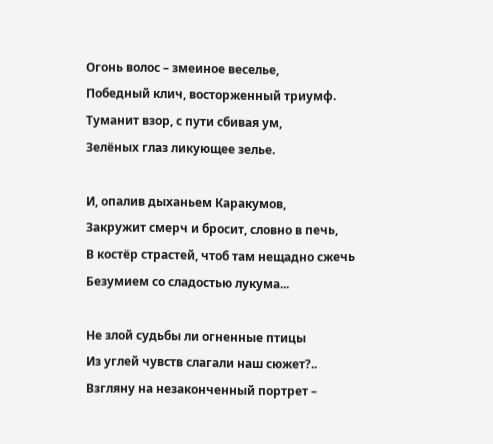Огонь волос – змеиное веселье,
Победный клич, восторженный триумф.
Туманит взор, с пути сбивая ум,
Зелёных глаз ликующее зелье.

И, опалив дыханьем Каракумов,
Закружит смерч и бросит, словно в печь,
В костёр страстей, чтоб там нещадно сжечь
Безумием со сладостью лукума...

Не злой судьбы ли огненные птицы
Из углей чувств слагали наш сюжет?..
Взгляну на незаконченный портрет –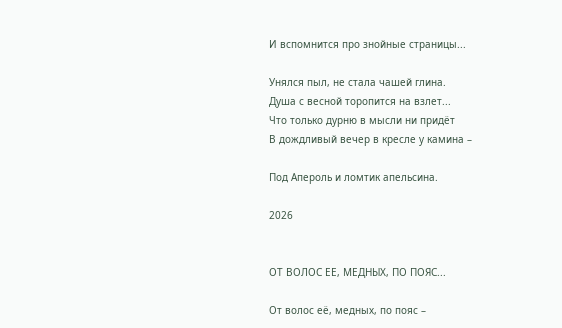И вспомнится про знойные страницы...

Унялся пыл, не стала чашей глина.
Душа с весной торопится на взлет...
Что только дурню в мысли ни придёт
В дождливый вечер в кресле у камина –

Под Апероль и ломтик апельсина.

2026


ОТ ВОЛОС ЕЕ, МЕДНЫХ, ПО ПОЯС...

От волос её, медных, по пояс –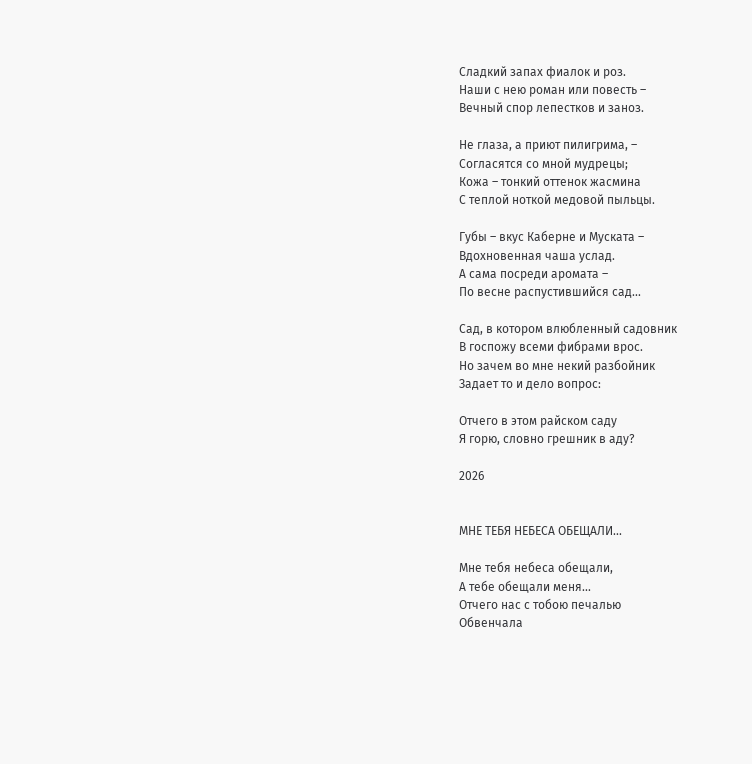Сладкий запах фиалок и роз.
Наши с нею роман или повесть –
Вечный спор лепестков и заноз.

Не глаза, а приют пилигрима, –
Согласятся со мной мудрецы;
Кожа – тонкий оттенок жасмина
С теплой ноткой медовой пыльцы.

Губы – вкус Каберне и Муската –
Вдохновенная чаша услад.
А сама посреди аромата –
По весне распустившийся сад...

Сад, в котором влюбленный садовник
В госпожу всеми фибрами врос.
Но зачем во мне некий разбойник
Задает то и дело вопрос:

Отчего в этом райском саду
Я горю, словно грешник в аду?

2026


МНЕ ТЕБЯ НЕБЕСА ОБЕЩАЛИ...

Мне тебя небеса обещали,
А тебе обещали меня...
Отчего нас с тобою печалью
Обвенчала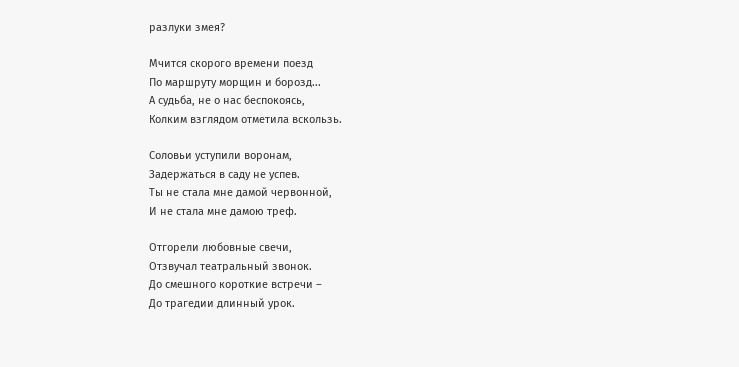разлуки змея?

Мчится скорого времени поезд
По маршруту морщин и борозд...
А судьба, не о нас беспокоясь,
Колким взглядом отметила вскользь.

Соловьи уступили воронам,
Задержаться в саду не успев.
Ты не стала мне дамой червонной,
И не стала мне дамою треф.

Отгорели любовные свечи,
Отзвучал театральный звонок.
До смешного короткие встречи –
До трагедии длинный урок.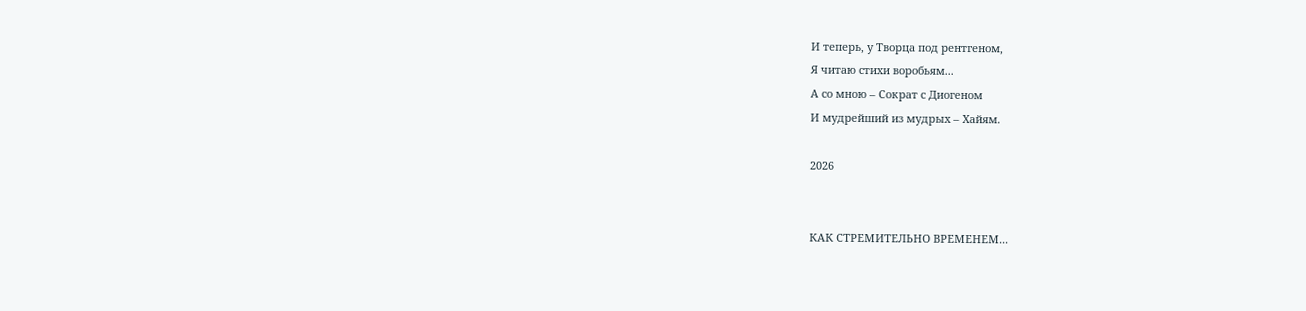И теперь, у Творца под рентгеном,
Я читаю стихи воробьям...
А со мною – Сократ с Диогеном
И мудрейший из мудрых – Хайям.

2026


КАК СТРЕМИТЕЛЬНО ВРЕМЕНЕМ...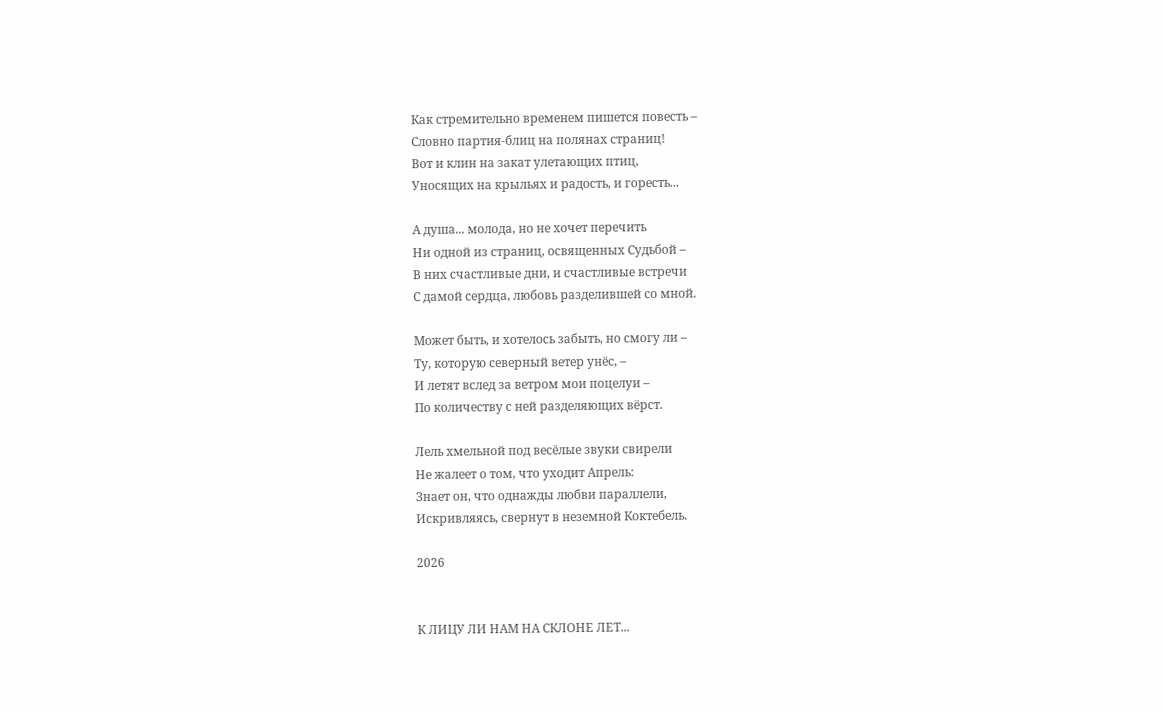Как стремительно временем пишется повесть –
Словно партия-блиц на полянах страниц!
Вот и клин на закат улетающих птиц,
Уносящих на крыльях и радость, и горесть...

А душа... молода, но не хочет перечить
Ни одной из страниц, освященных Судьбой –
В них счастливые дни, и счастливые встречи
С дамой сердца, любовь разделившей со мной.

Может быть, и хотелось забыть, но смогу ли –
Ту, которую северный ветер унёс, –
И летят вслед за ветром мои поцелуи –
По количеству с ней разделяющих вёрст.

Лель хмельной под весёлые звуки свирели
Не жалеет о том, что уходит Апрель:
Знает он, что однажды любви параллели,
Искривляясь, свернут в неземной Коктебель.

2026


К ЛИЦУ ЛИ НАМ НА СКЛОНЕ ЛЕТ...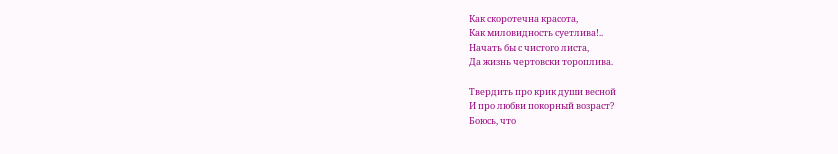Как скоротечна красота,
Как миловидность суетлива!..
Начать бы с чистого листа,
Да жизнь чертовски тороплива.

Твердить про крик души весной
И про любви покорный возраст?
Боюсь, что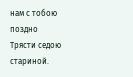нам с тобою поздно
Трясти седою стариной.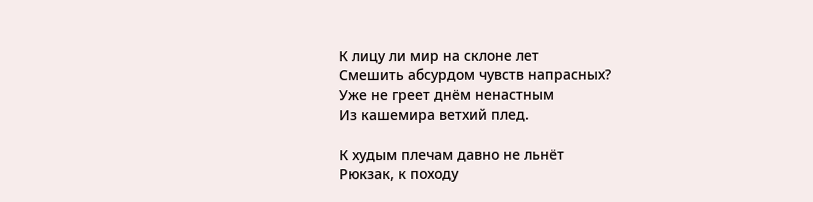К лицу ли мир на склоне лет
Смешить абсурдом чувств напрасных?
Уже не греет днём ненастным
Из кашемира ветхий плед.

К худым плечам давно не льнёт
Рюкзак, к походу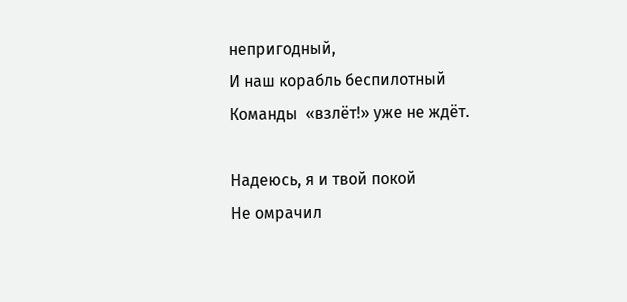непригодный,
И наш корабль беспилотный
Команды  «взлёт!» уже не ждёт.

Надеюсь, я и твой покой
Не омрачил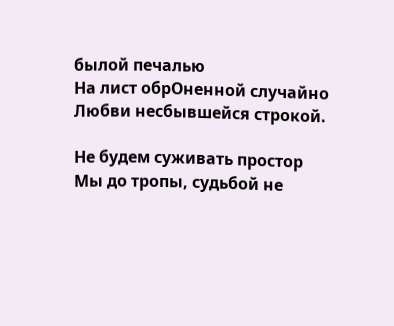былой печалью
На лист обрОненной случайно
Любви несбывшейся строкой.

Не будем суживать простор
Мы до тропы, судьбой не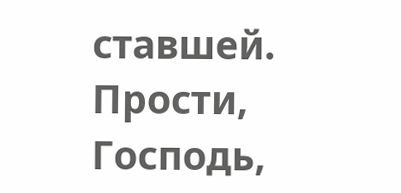ставшей.
Прости, Господь,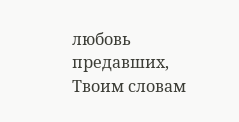любовь предавших,
Твоим словам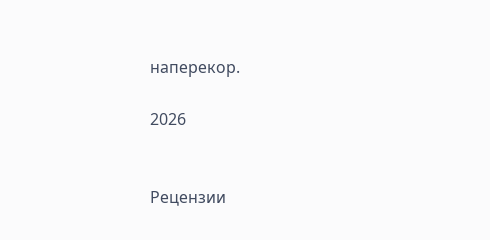наперекор.

2026


Рецензии